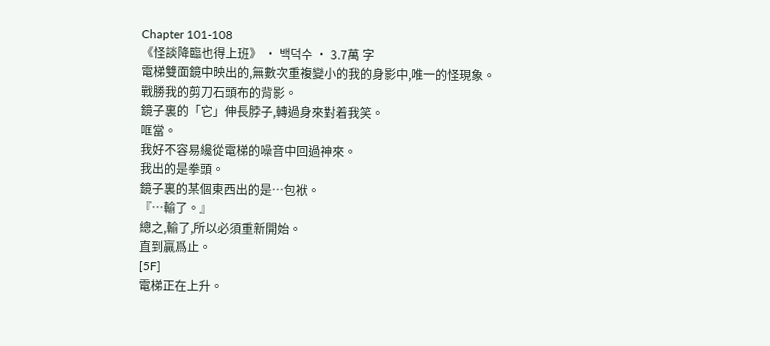Chapter 101-108
《怪談降臨也得上班》 · 백덕수 · 3.7萬 字
電梯雙面鏡中映出的,無數次重複變小的我的身影中,唯一的怪現象。
戰勝我的剪刀石頭布的背影。
鏡子裏的「它」伸長脖子,轉過身來對着我笑。
哐當。
我好不容易纔從電梯的噪音中回過神來。
我出的是拳頭。
鏡子裏的某個東西出的是…包袱。
『…輸了。』
總之,輸了,所以必須重新開始。
直到贏爲止。
[5F]
電梯正在上升。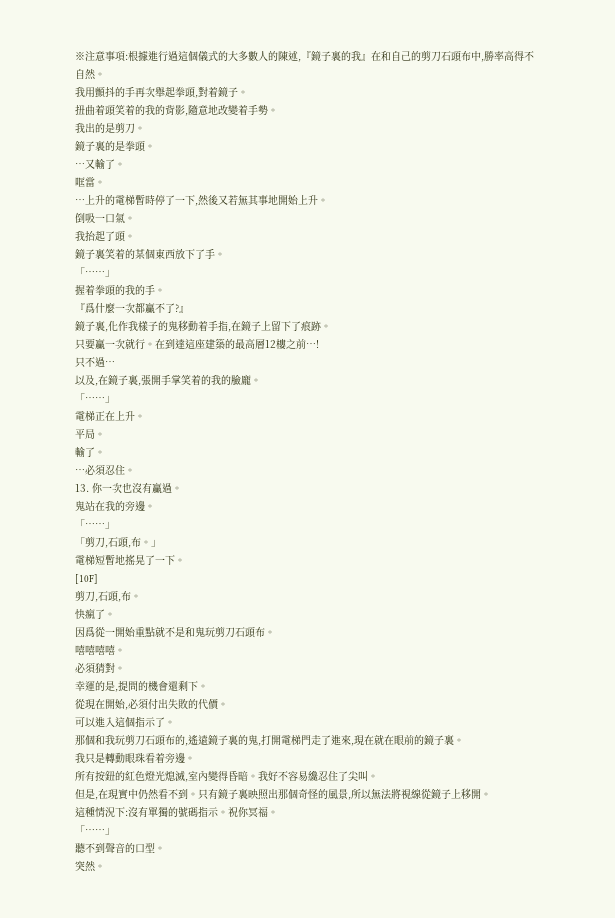※注意事項:根據進行過這個儀式的大多數人的陳述,『鏡子裏的我』在和自己的剪刀石頭布中,勝率高得不自然。
我用顫抖的手再次舉起拳頭,對着鏡子。
扭曲着頭笑着的我的背影,隨意地改變着手勢。
我出的是剪刀。
鏡子裏的是拳頭。
…又輸了。
哐當。
…上升的電梯暫時停了一下,然後又若無其事地開始上升。
倒吸一口氣。
我抬起了頭。
鏡子裏笑着的某個東西放下了手。
「……」
握着拳頭的我的手。
『爲什麼一次都贏不了?』
鏡子裏,化作我樣子的鬼移動着手指,在鏡子上留下了痕跡。
只要贏一次就行。在到達這座建築的最高層12樓之前…!
只不過…
以及,在鏡子裏,張開手掌笑着的我的臉龐。
「……」
電梯正在上升。
平局。
輸了。
…必須忍住。
13. 你一次也沒有贏過。
鬼站在我的旁邊。
「……」
「剪刀,石頭,布。」
電梯短暫地搖晃了一下。
[10F]
剪刀,石頭,布。
快瘋了。
因爲從一開始重點就不是和鬼玩剪刀石頭布。
嘻嘻嘻嘻。
必須猜對。
幸運的是,提問的機會還剩下。
從現在開始,必須付出失敗的代價。
可以進入這個指示了。
那個和我玩剪刀石頭布的,遙遠鏡子裏的鬼,打開電梯門走了進來,現在就在眼前的鏡子裏。
我只是轉動眼珠看着旁邊。
所有按鈕的紅色燈光熄滅,室內變得昏暗。我好不容易纔忍住了尖叫。
但是,在現實中仍然看不到。只有鏡子裏映照出那個奇怪的風景,所以無法將視線從鏡子上移開。
這種情況下:沒有單獨的號碼指示。祝你冥福。
「……」
聽不到聲音的口型。
突然。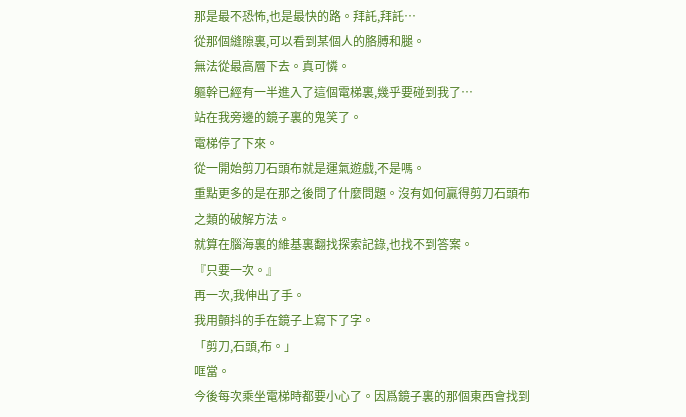那是最不恐怖,也是最快的路。拜託,拜託…
從那個縫隙裏,可以看到某個人的胳膊和腿。
無法從最高層下去。真可憐。
軀幹已經有一半進入了這個電梯裏,幾乎要碰到我了…
站在我旁邊的鏡子裏的鬼笑了。
電梯停了下來。
從一開始剪刀石頭布就是運氣遊戲,不是嗎。
重點更多的是在那之後問了什麼問題。沒有如何贏得剪刀石頭布之類的破解方法。
就算在腦海裏的維基裏翻找探索記錄,也找不到答案。
『只要一次。』
再一次,我伸出了手。
我用顫抖的手在鏡子上寫下了字。
「剪刀,石頭,布。」
哐當。
今後每次乘坐電梯時都要小心了。因爲鏡子裏的那個東西會找到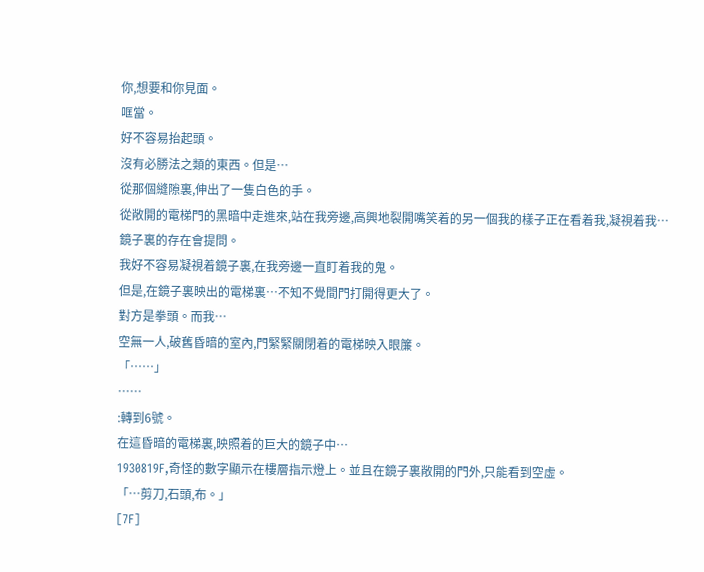你,想要和你見面。
哐當。
好不容易抬起頭。
沒有必勝法之類的東西。但是…
從那個縫隙裏,伸出了一隻白色的手。
從敞開的電梯門的黑暗中走進來,站在我旁邊,高興地裂開嘴笑着的另一個我的樣子正在看着我,凝視着我…
鏡子裏的存在會提問。
我好不容易凝視着鏡子裏,在我旁邊一直盯着我的鬼。
但是,在鏡子裏映出的電梯裏…不知不覺間門打開得更大了。
對方是拳頭。而我…
空無一人,破舊昏暗的室內,門緊緊關閉着的電梯映入眼簾。
「……」
……
:轉到6號。
在這昏暗的電梯裏,映照着的巨大的鏡子中…
1930819F,奇怪的數字顯示在樓層指示燈上。並且在鏡子裏敞開的門外,只能看到空虛。
「…剪刀,石頭,布。」
[7F]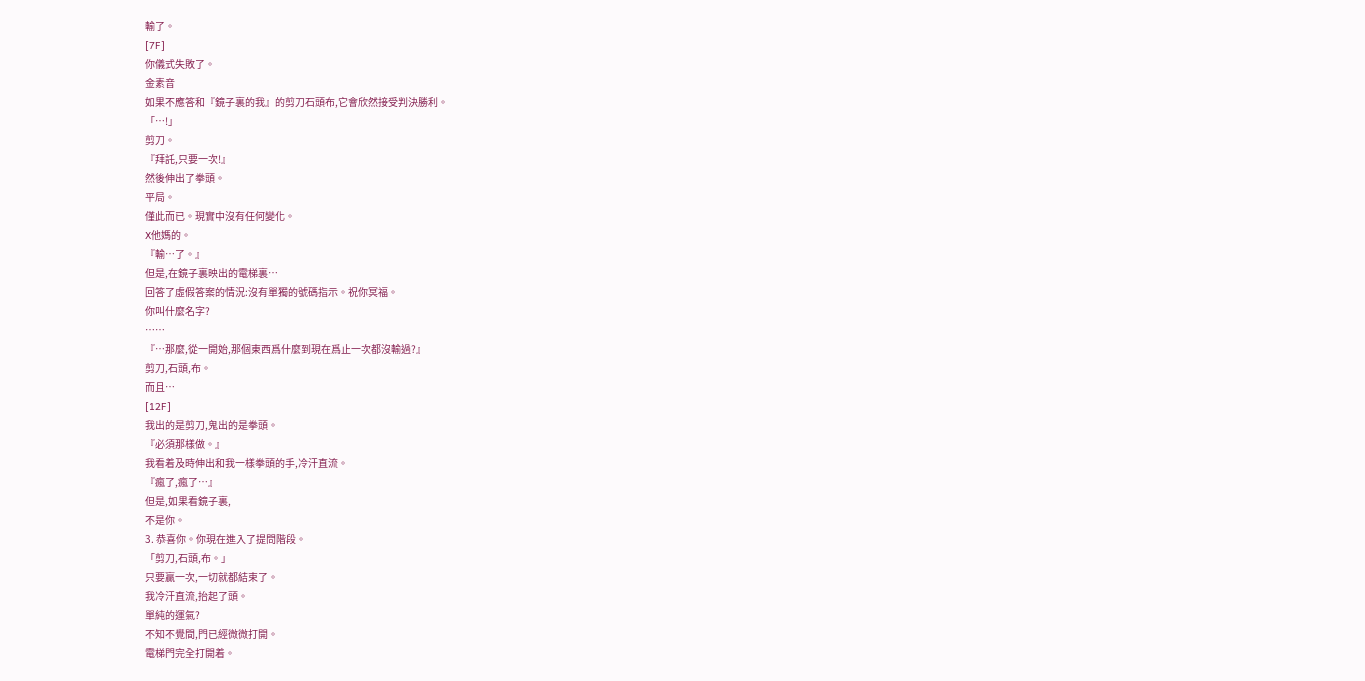輸了。
[7F]
你儀式失敗了。
金素音
如果不應答和『鏡子裏的我』的剪刀石頭布,它會欣然接受判決勝利。
「…!」
剪刀。
『拜託,只要一次!』
然後伸出了拳頭。
平局。
僅此而已。現實中沒有任何變化。
X他媽的。
『輸…了。』
但是,在鏡子裏映出的電梯裏…
回答了虛假答案的情況:沒有單獨的號碼指示。祝你冥福。
你叫什麼名字?
……
『…那麼,從一開始,那個東西爲什麼到現在爲止一次都沒輸過?』
剪刀,石頭,布。
而且…
[12F]
我出的是剪刀,鬼出的是拳頭。
『必須那樣做。』
我看着及時伸出和我一樣拳頭的手,冷汗直流。
『瘋了,瘋了…』
但是,如果看鏡子裏,
不是你。
3. 恭喜你。你現在進入了提問階段。
「剪刀,石頭,布。」
只要贏一次,一切就都結束了。
我冷汗直流,抬起了頭。
單純的運氣?
不知不覺間,門已經微微打開。
電梯門完全打開着。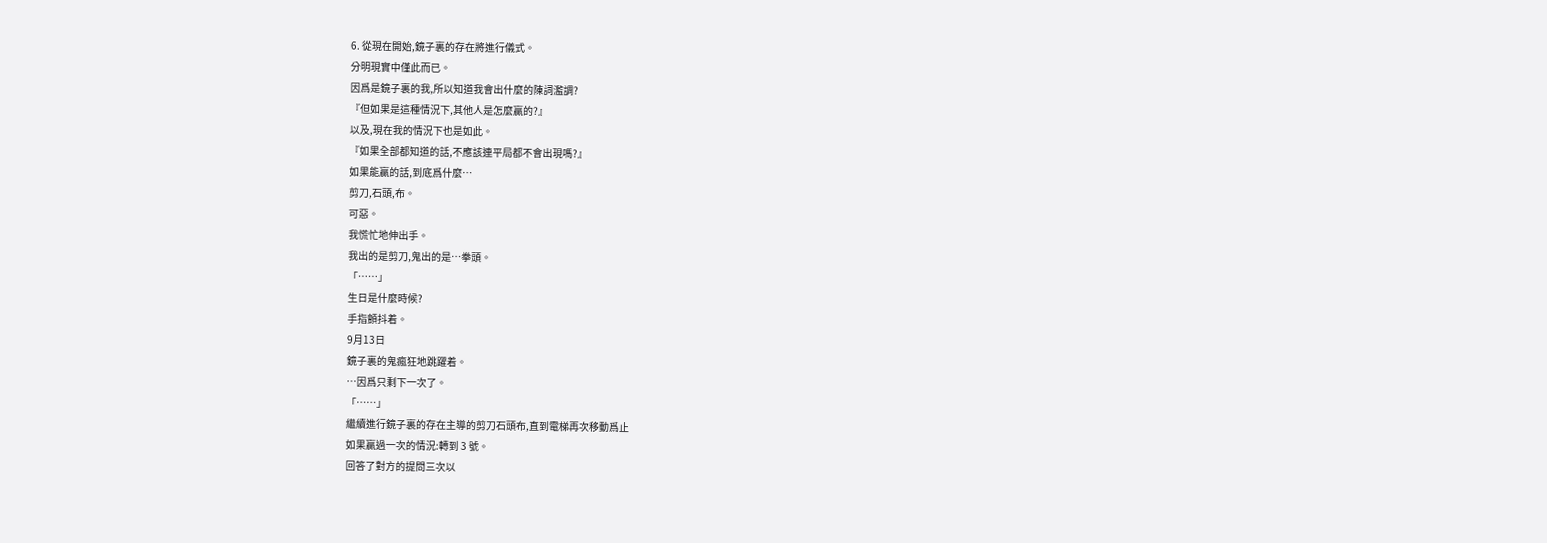6. 從現在開始,鏡子裏的存在將進行儀式。
分明現實中僅此而已。
因爲是鏡子裏的我,所以知道我會出什麼的陳詞濫調?
『但如果是這種情況下,其他人是怎麼贏的?』
以及,現在我的情況下也是如此。
『如果全部都知道的話,不應該連平局都不會出現嗎?』
如果能贏的話,到底爲什麼…
剪刀,石頭,布。
可惡。
我慌忙地伸出手。
我出的是剪刀,鬼出的是…拳頭。
「……」
生日是什麼時候?
手指顫抖着。
9月13日
鏡子裏的鬼瘋狂地跳躍着。
…因爲只剩下一次了。
「……」
繼續進行鏡子裏的存在主導的剪刀石頭布,直到電梯再次移動爲止
如果贏過一次的情況:轉到 3 號。
回答了對方的提問三次以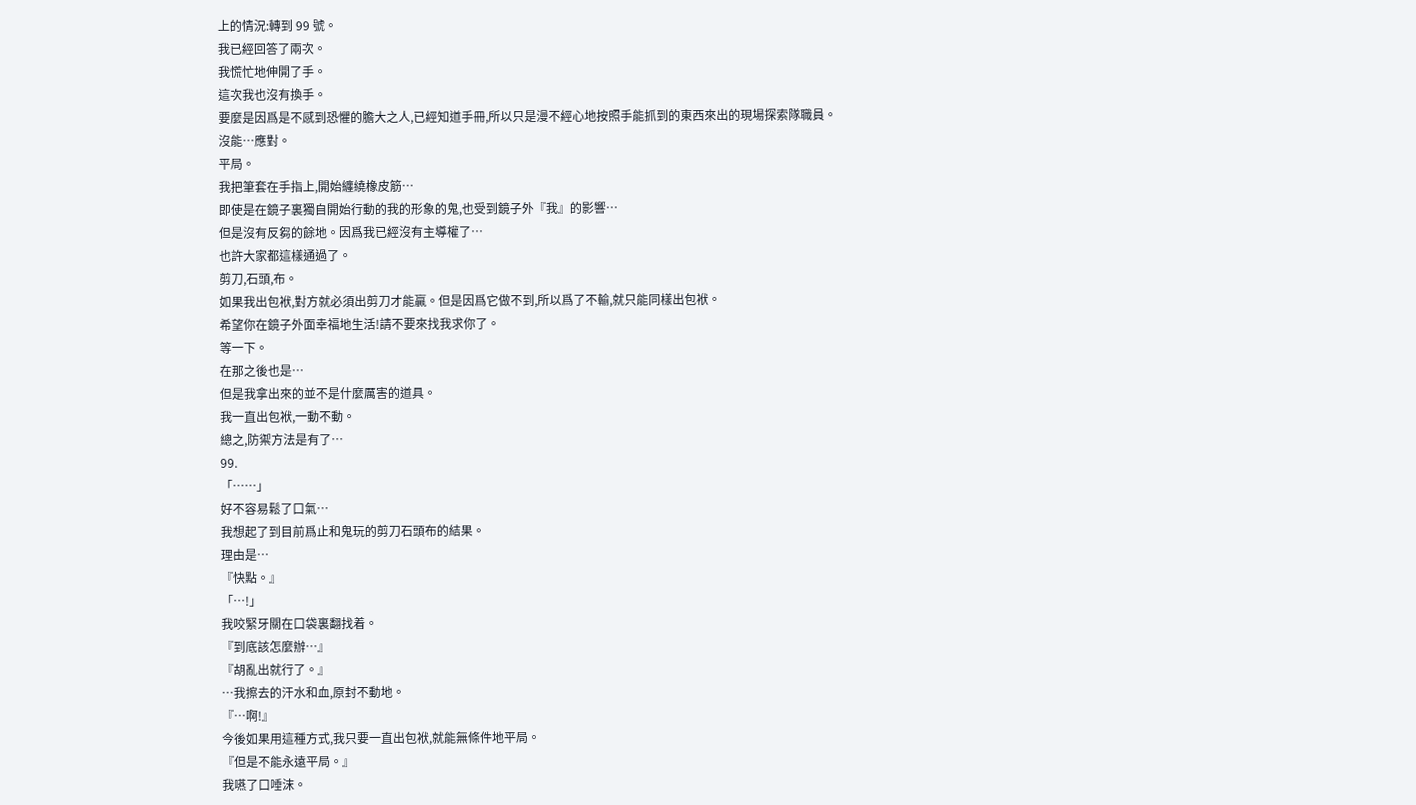上的情況:轉到 99 號。
我已經回答了兩次。
我慌忙地伸開了手。
這次我也沒有換手。
要麼是因爲是不感到恐懼的膽大之人,已經知道手冊,所以只是漫不經心地按照手能抓到的東西來出的現場探索隊職員。
沒能…應對。
平局。
我把筆套在手指上,開始纏繞橡皮筋…
即使是在鏡子裏獨自開始行動的我的形象的鬼,也受到鏡子外『我』的影響…
但是沒有反芻的餘地。因爲我已經沒有主導權了…
也許大家都這樣通過了。
剪刀,石頭,布。
如果我出包袱,對方就必須出剪刀才能贏。但是因爲它做不到,所以爲了不輸,就只能同樣出包袱。
希望你在鏡子外面幸福地生活!請不要來找我求你了。
等一下。
在那之後也是…
但是我拿出來的並不是什麼厲害的道具。
我一直出包袱,一動不動。
總之,防禦方法是有了…
99.
「……」
好不容易鬆了口氣…
我想起了到目前爲止和鬼玩的剪刀石頭布的結果。
理由是…
『快點。』
「…!」
我咬緊牙關在口袋裏翻找着。
『到底該怎麼辦…』
『胡亂出就行了。』
…我擦去的汗水和血,原封不動地。
『…啊!』
今後如果用這種方式,我只要一直出包袱,就能無條件地平局。
『但是不能永遠平局。』
我嚥了口唾沫。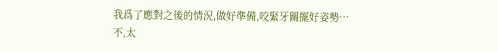我爲了應對之後的情況,做好準備,咬緊牙關擺好姿勢…
不,太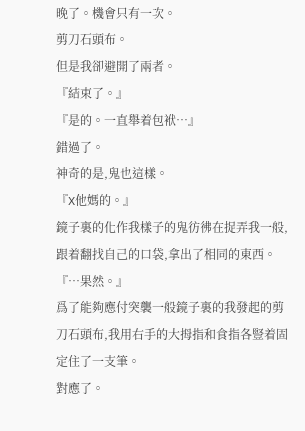晚了。機會只有一次。
剪刀石頭布。
但是我卻避開了兩者。
『結束了。』
『是的。一直舉着包袱…』
錯過了。
神奇的是,鬼也這樣。
『X他媽的。』
鏡子裏的化作我樣子的鬼彷彿在捉弄我一般,跟着翻找自己的口袋,拿出了相同的東西。
『…果然。』
爲了能夠應付突襲一般鏡子裏的我發起的剪刀石頭布,我用右手的大拇指和食指各豎着固定住了一支筆。
對應了。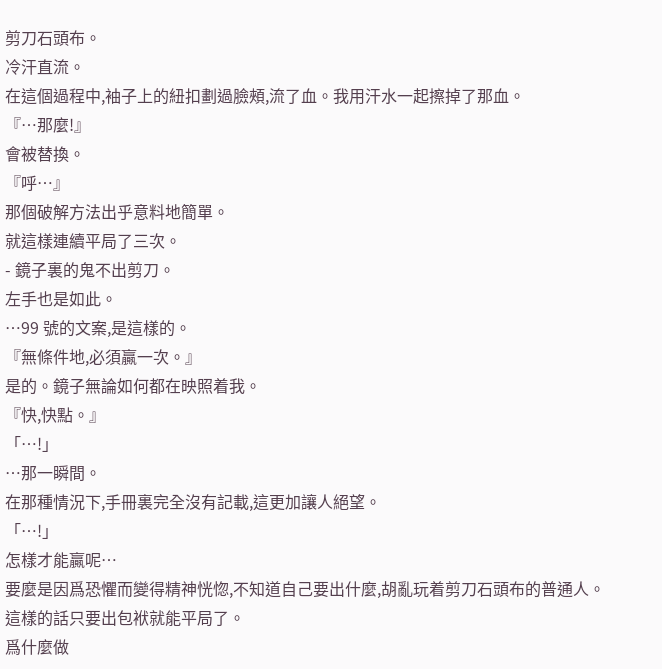剪刀石頭布。
冷汗直流。
在這個過程中,袖子上的紐扣劃過臉頰,流了血。我用汗水一起擦掉了那血。
『…那麼!』
會被替換。
『呼…』
那個破解方法出乎意料地簡單。
就這樣連續平局了三次。
- 鏡子裏的鬼不出剪刀。
左手也是如此。
…99 號的文案,是這樣的。
『無條件地,必須贏一次。』
是的。鏡子無論如何都在映照着我。
『快,快點。』
「…!」
…那一瞬間。
在那種情況下,手冊裏完全沒有記載,這更加讓人絕望。
「…!」
怎樣才能贏呢…
要麼是因爲恐懼而變得精神恍惚,不知道自己要出什麼,胡亂玩着剪刀石頭布的普通人。
這樣的話只要出包袱就能平局了。
爲什麼做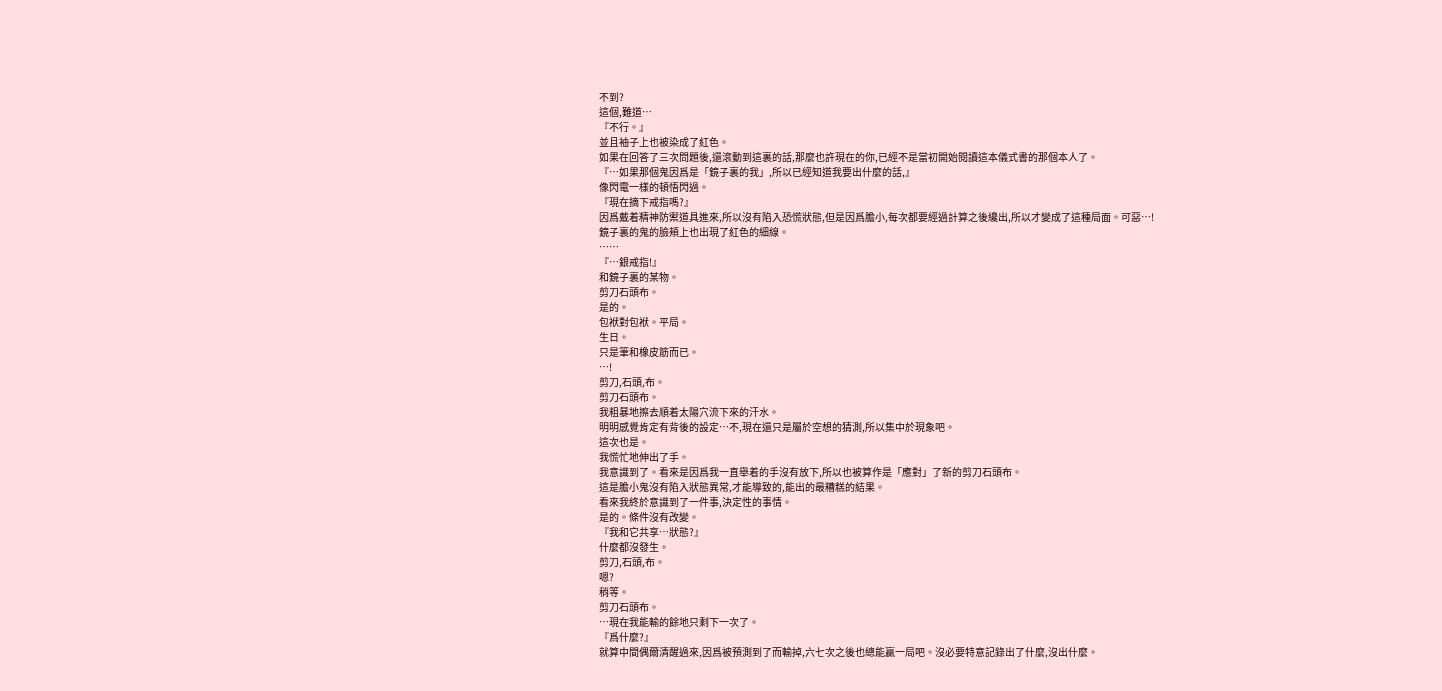不到?
這個,難道…
『不行。』
並且袖子上也被染成了紅色。
如果在回答了三次問題後,還滾動到這裏的話,那麼也許現在的你,已經不是當初開始閱讀這本儀式書的那個本人了。
『…如果那個鬼因爲是「鏡子裏的我」,所以已經知道我要出什麼的話,』
像閃電一樣的頓悟閃過。
『現在摘下戒指嗎?』
因爲戴着精神防禦道具進來,所以沒有陷入恐慌狀態,但是因爲膽小,每次都要經過計算之後纔出,所以才變成了這種局面。可惡…!
鏡子裏的鬼的臉頰上也出現了紅色的細線。
……
『…銀戒指!』
和鏡子裏的某物。
剪刀石頭布。
是的。
包袱對包袱。平局。
生日。
只是筆和橡皮筋而已。
…!
剪刀,石頭,布。
剪刀石頭布。
我粗暴地擦去順着太陽穴流下來的汗水。
明明感覺肯定有背後的設定…不,現在還只是屬於空想的猜測,所以集中於現象吧。
這次也是。
我慌忙地伸出了手。
我意識到了。看來是因爲我一直舉着的手沒有放下,所以也被算作是「應對」了新的剪刀石頭布。
這是膽小鬼沒有陷入狀態異常,才能導致的,能出的最糟糕的結果。
看來我終於意識到了一件事,決定性的事情。
是的。條件沒有改變。
『我和它共享…狀態?』
什麼都沒發生。
剪刀,石頭,布。
嗯?
稍等。
剪刀石頭布。
…現在我能輸的餘地只剩下一次了。
『爲什麼?』
就算中間偶爾清醒過來,因爲被預測到了而輸掉,六七次之後也總能贏一局吧。沒必要特意記錄出了什麼,沒出什麼。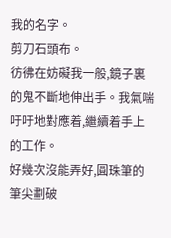我的名字。
剪刀石頭布。
彷彿在妨礙我一般,鏡子裏的鬼不斷地伸出手。我氣喘吁吁地對應着,繼續着手上的工作。
好幾次沒能弄好,圓珠筆的筆尖劃破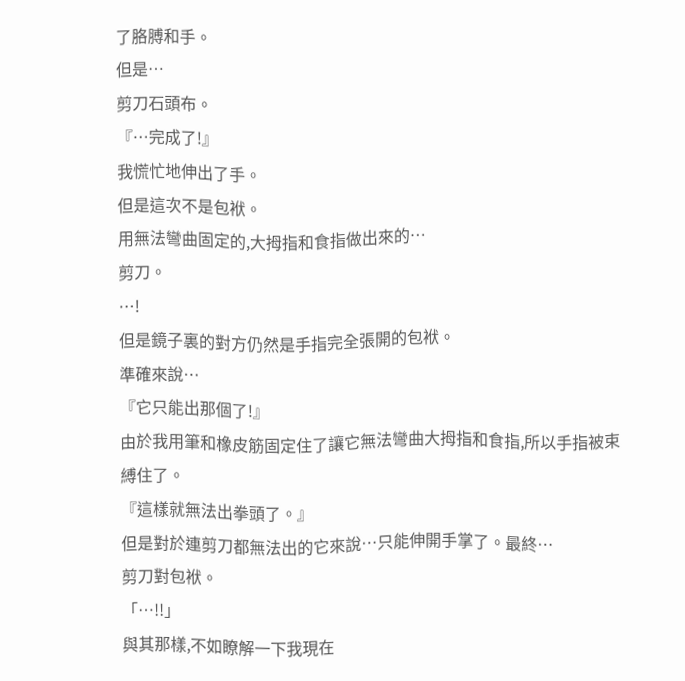了胳膊和手。
但是…
剪刀石頭布。
『…完成了!』
我慌忙地伸出了手。
但是這次不是包袱。
用無法彎曲固定的,大拇指和食指做出來的…
剪刀。
…!
但是鏡子裏的對方仍然是手指完全張開的包袱。
準確來說…
『它只能出那個了!』
由於我用筆和橡皮筋固定住了讓它無法彎曲大拇指和食指,所以手指被束縛住了。
『這樣就無法出拳頭了。』
但是對於連剪刀都無法出的它來說…只能伸開手掌了。最終…
剪刀對包袱。
「…!!」
與其那樣,不如瞭解一下我現在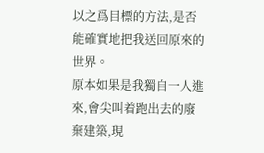以之爲目標的方法,是否能確實地把我送回原來的世界。
原本如果是我獨自一人進來,會尖叫着跑出去的廢棄建築,現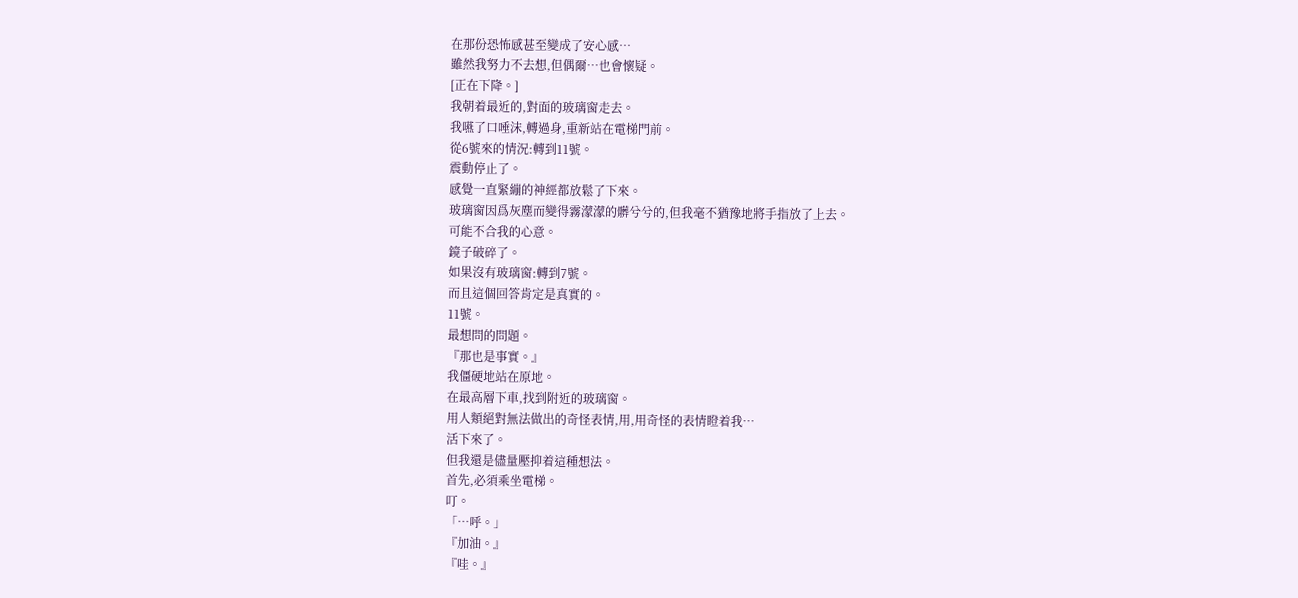在那份恐怖感甚至變成了安心感…
雖然我努力不去想,但偶爾…也會懷疑。
[正在下降。]
我朝着最近的,對面的玻璃窗走去。
我嚥了口唾沫,轉過身,重新站在電梯門前。
從6號來的情況:轉到11號。
震動停止了。
感覺一直緊繃的神經都放鬆了下來。
玻璃窗因爲灰塵而變得霧濛濛的髒兮兮的,但我毫不猶豫地將手指放了上去。
可能不合我的心意。
鏡子破碎了。
如果沒有玻璃窗:轉到7號。
而且這個回答肯定是真實的。
11號。
最想問的問題。
『那也是事實。』
我僵硬地站在原地。
在最高層下車,找到附近的玻璃窗。
用人類絕對無法做出的奇怪表情,用,用奇怪的表情瞪着我…
活下來了。
但我還是儘量壓抑着這種想法。
首先,必須乘坐電梯。
叮。
「…呼。」
『加油。』
『哇。』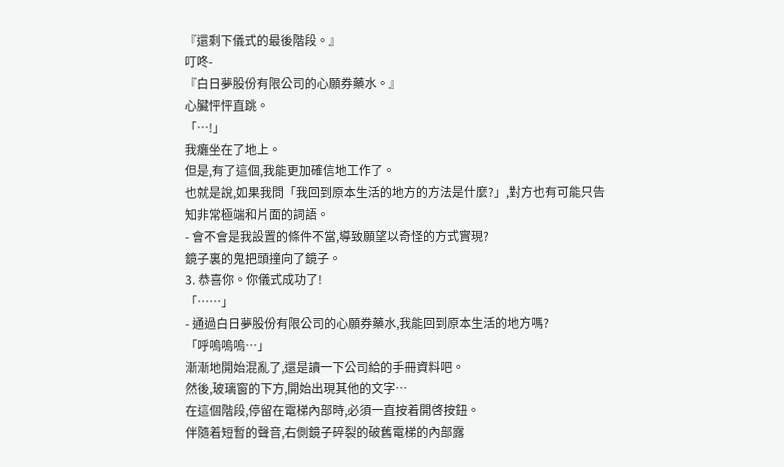『還剩下儀式的最後階段。』
叮咚-
『白日夢股份有限公司的心願券藥水。』
心臟怦怦直跳。
「…!」
我癱坐在了地上。
但是,有了這個,我能更加確信地工作了。
也就是說,如果我問「我回到原本生活的地方的方法是什麼?」,對方也有可能只告知非常極端和片面的詞語。
- 會不會是我設置的條件不當,導致願望以奇怪的方式實現?
鏡子裏的鬼把頭撞向了鏡子。
3. 恭喜你。你儀式成功了!
「……」
- 通過白日夢股份有限公司的心願券藥水,我能回到原本生活的地方嗎?
「呼嗚嗚嗚…」
漸漸地開始混亂了,還是讀一下公司給的手冊資料吧。
然後,玻璃窗的下方,開始出現其他的文字…
在這個階段,停留在電梯內部時,必須一直按着開啓按鈕。
伴隨着短暫的聲音,右側鏡子碎裂的破舊電梯的內部露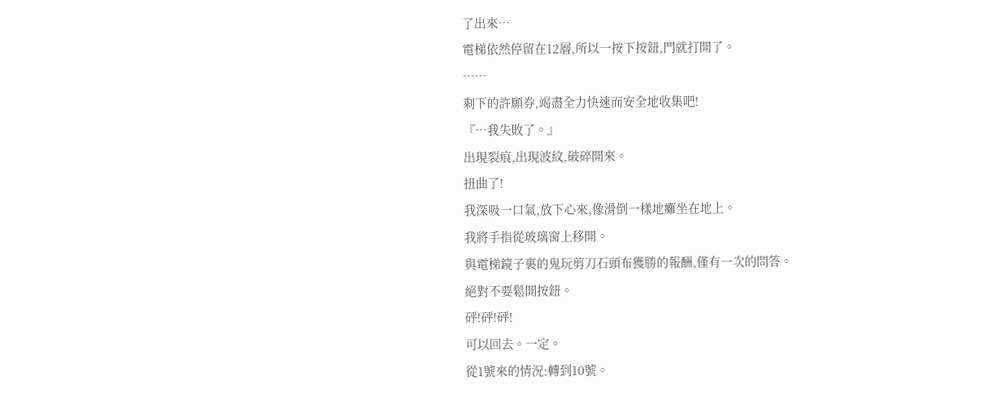了出來…
電梯依然停留在12層,所以一按下按鈕,門就打開了。
……
剩下的許願券,竭盡全力快速而安全地收集吧!
『…我失敗了。』
出現裂痕,出現波紋,破碎開來。
扭曲了!
我深吸一口氣,放下心來,像滑倒一樣地癱坐在地上。
我將手指從玻璃窗上移開。
與電梯鏡子裏的鬼玩剪刀石頭布獲勝的報酬,僅有一次的問答。
絕對不要鬆開按鈕。
砰!砰!砰!
可以回去。一定。
從1號來的情況:轉到10號。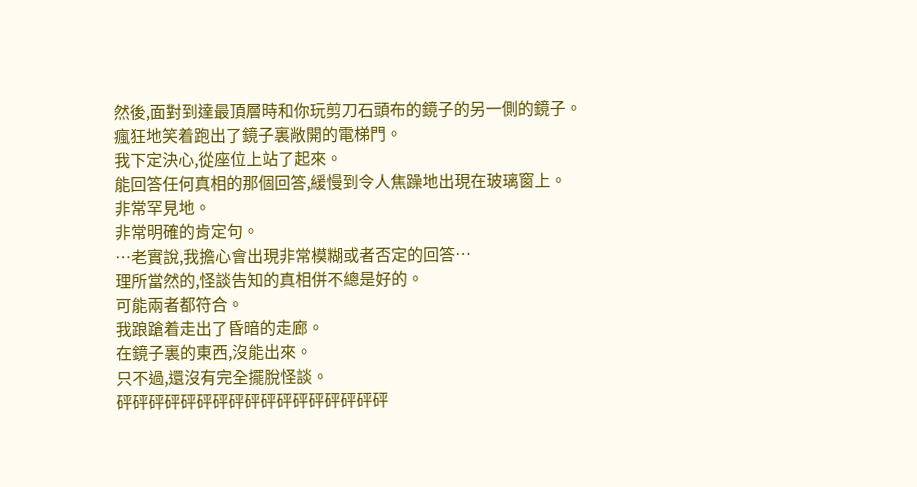然後,面對到達最頂層時和你玩剪刀石頭布的鏡子的另一側的鏡子。
瘋狂地笑着跑出了鏡子裏敞開的電梯門。
我下定決心,從座位上站了起來。
能回答任何真相的那個回答,緩慢到令人焦躁地出現在玻璃窗上。
非常罕見地。
非常明確的肯定句。
…老實說,我擔心會出現非常模糊或者否定的回答…
理所當然的,怪談告知的真相併不總是好的。
可能兩者都符合。
我踉蹌着走出了昏暗的走廊。
在鏡子裏的東西,沒能出來。
只不過,還沒有完全擺脫怪談。
砰砰砰砰砰砰砰砰砰砰砰砰砰砰砰砰砰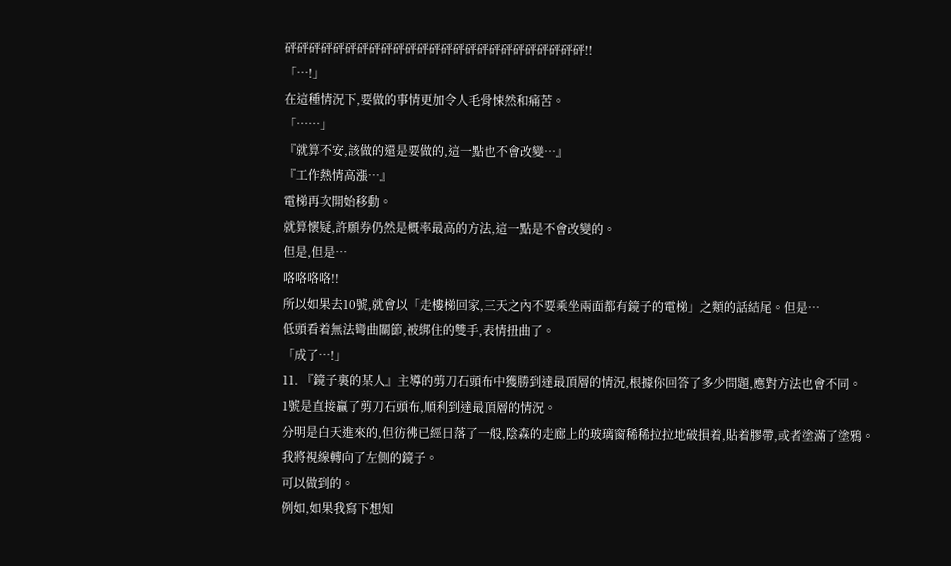砰砰砰砰砰砰砰砰砰砰砰砰砰砰砰砰砰砰砰砰砰砰砰砰砰!!
「…!」
在這種情況下,要做的事情更加令人毛骨悚然和痛苦。
「……」
『就算不安,該做的還是要做的,這一點也不會改變…』
『工作熱情高漲…』
電梯再次開始移動。
就算懷疑,許願券仍然是概率最高的方法,這一點是不會改變的。
但是,但是…
咯咯咯咯!!
所以如果去10號,就會以「走樓梯回家,三天之內不要乘坐兩面都有鏡子的電梯」之類的話結尾。但是…
低頭看着無法彎曲關節,被綁住的雙手,表情扭曲了。
「成了…!」
11. 『鏡子裏的某人』主導的剪刀石頭布中獲勝到達最頂層的情況,根據你回答了多少問題,應對方法也會不同。
1號是直接贏了剪刀石頭布,順利到達最頂層的情況。
分明是白天進來的,但彷彿已經日落了一般,陰森的走廊上的玻璃窗稀稀拉拉地破損着,貼着膠帶,或者塗滿了塗鴉。
我將視線轉向了左側的鏡子。
可以做到的。
例如,如果我寫下想知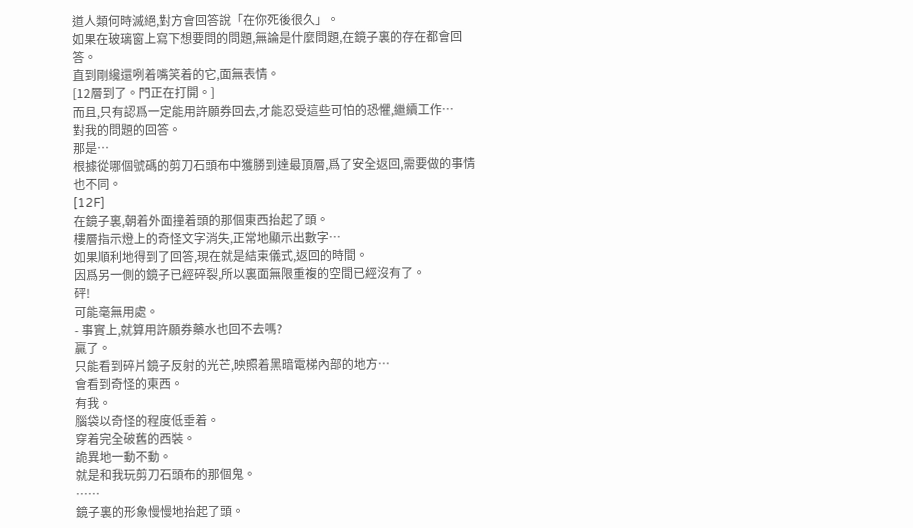道人類何時滅絕,對方會回答說「在你死後很久」。
如果在玻璃窗上寫下想要問的問題,無論是什麼問題,在鏡子裏的存在都會回答。
直到剛纔還咧着嘴笑着的它,面無表情。
[12層到了。門正在打開。]
而且,只有認爲一定能用許願券回去,才能忍受這些可怕的恐懼,繼續工作…
對我的問題的回答。
那是…
根據從哪個號碼的剪刀石頭布中獲勝到達最頂層,爲了安全返回,需要做的事情也不同。
[12F]
在鏡子裏,朝着外面撞着頭的那個東西抬起了頭。
樓層指示燈上的奇怪文字消失,正常地顯示出數字…
如果順利地得到了回答,現在就是結束儀式,返回的時間。
因爲另一側的鏡子已經碎裂,所以裏面無限重複的空間已經沒有了。
砰!
可能毫無用處。
- 事實上,就算用許願券藥水也回不去嗎?
贏了。
只能看到碎片鏡子反射的光芒,映照着黑暗電梯內部的地方…
會看到奇怪的東西。
有我。
腦袋以奇怪的程度低垂着。
穿着完全破舊的西裝。
詭異地一動不動。
就是和我玩剪刀石頭布的那個鬼。
……
鏡子裏的形象慢慢地抬起了頭。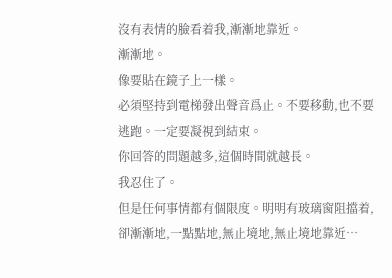沒有表情的臉看着我,漸漸地靠近。
漸漸地。
像要貼在鏡子上一樣。
必須堅持到電梯發出聲音爲止。不要移動,也不要逃跑。一定要凝視到結束。
你回答的問題越多,這個時間就越長。
我忍住了。
但是任何事情都有個限度。明明有玻璃窗阻擋着,卻漸漸地,一點點地,無止境地,無止境地靠近…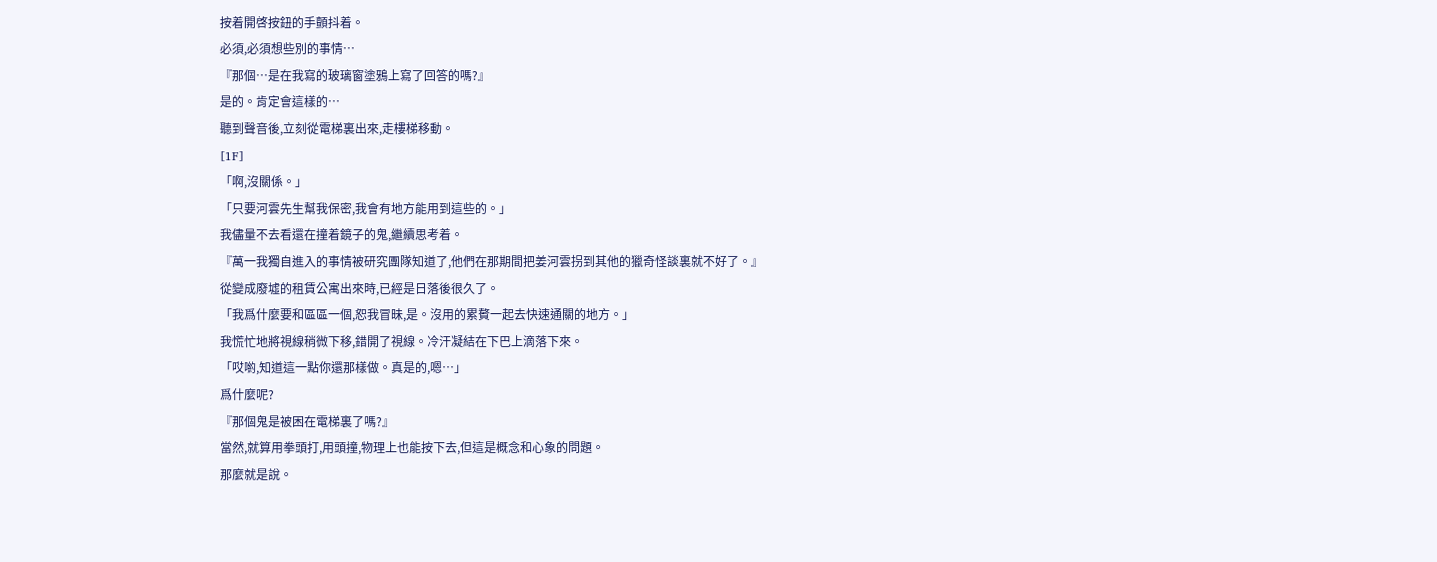按着開啓按鈕的手顫抖着。
必須,必須想些別的事情…
『那個…是在我寫的玻璃窗塗鴉上寫了回答的嗎?』
是的。肯定會這樣的…
聽到聲音後,立刻從電梯裏出來,走樓梯移動。
[1F]
「啊,沒關係。」
「只要河雲先生幫我保密,我會有地方能用到這些的。」
我儘量不去看還在撞着鏡子的鬼,繼續思考着。
『萬一我獨自進入的事情被研究團隊知道了,他們在那期間把姜河雲拐到其他的獵奇怪談裏就不好了。』
從變成廢墟的租賃公寓出來時,已經是日落後很久了。
「我爲什麼要和區區一個,恕我冒昧,是。沒用的累贅一起去快速通關的地方。」
我慌忙地將視線稍微下移,錯開了視線。冷汗凝結在下巴上滴落下來。
「哎喲,知道這一點你還那樣做。真是的,嗯…」
爲什麼呢?
『那個鬼是被困在電梯裏了嗎?』
當然,就算用拳頭打,用頭撞,物理上也能按下去,但這是概念和心象的問題。
那麼就是說。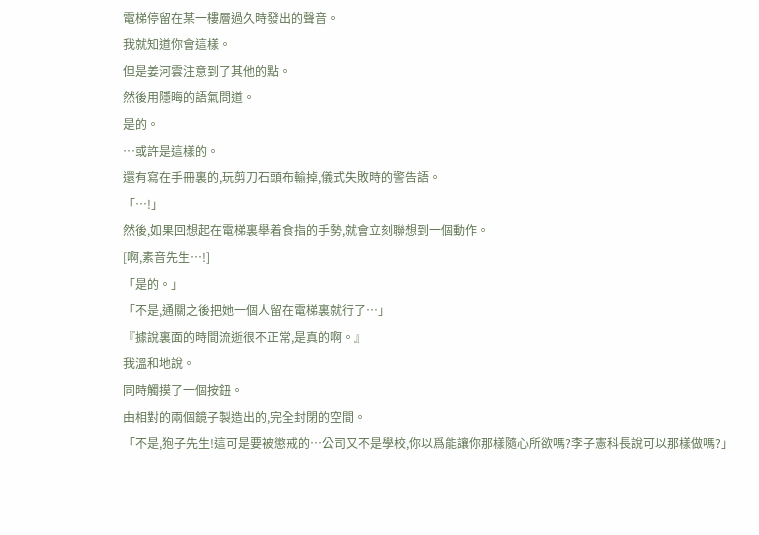電梯停留在某一樓層過久時發出的聲音。
我就知道你會這樣。
但是姜河雲注意到了其他的點。
然後用隱晦的語氣問道。
是的。
…或許是這樣的。
還有寫在手冊裏的,玩剪刀石頭布輸掉,儀式失敗時的警告語。
「…!」
然後,如果回想起在電梯裏舉着食指的手勢,就會立刻聯想到一個動作。
[啊,素音先生…!]
「是的。」
「不是,通關之後把她一個人留在電梯裏就行了…」
『據說裏面的時間流逝很不正常,是真的啊。』
我溫和地說。
同時觸摸了一個按鈕。
由相對的兩個鏡子製造出的,完全封閉的空間。
「不是,狍子先生!這可是要被懲戒的…公司又不是學校,你以爲能讓你那樣隨心所欲嗎?李子憲科長說可以那樣做嗎?」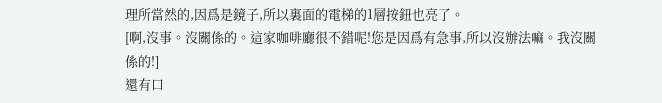理所當然的,因爲是鏡子,所以裏面的電梯的1層按鈕也亮了。
[啊,沒事。沒關係的。這家咖啡廳很不錯呢!您是因爲有急事,所以沒辦法嘛。我沒關係的!]
還有口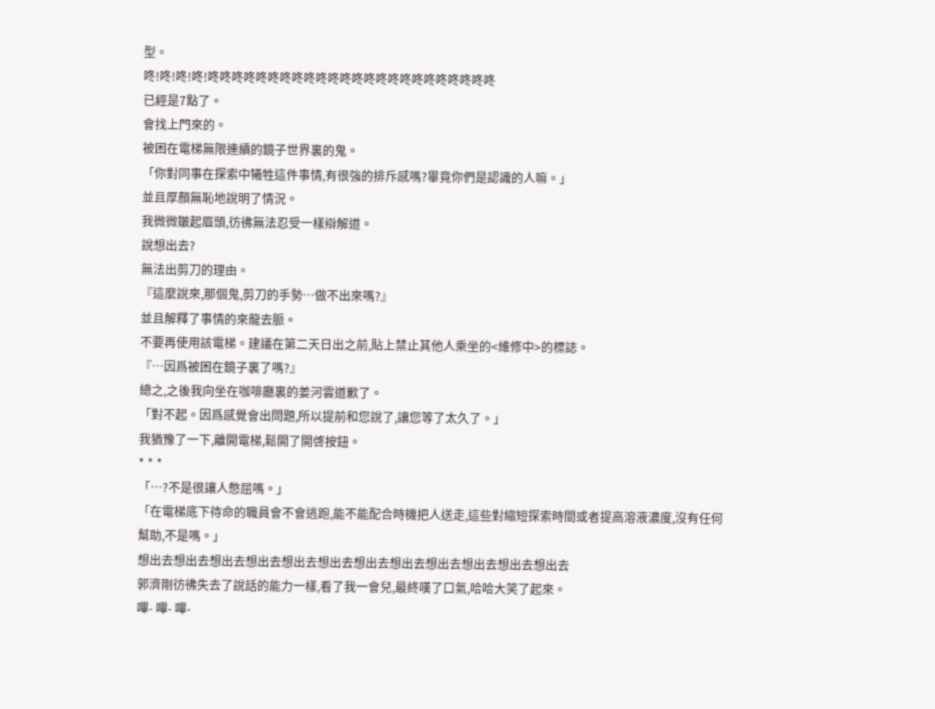型。
咚!咚!咚!咚!咚咚咚咚咚咚咚咚咚咚咚咚咚咚咚咚咚咚咚咚咚咚咚咚
已經是7點了。
會找上門來的。
被困在電梯無限連續的鏡子世界裏的鬼。
「你對同事在探索中犧牲這件事情,有很強的排斥感嗎?畢竟你們是認識的人嘛。」
並且厚顏無恥地說明了情況。
我微微皺起眉頭,彷彿無法忍受一樣辯解道。
說想出去?
無法出剪刀的理由。
『這麼說來,那個鬼,剪刀的手勢…做不出來嗎?』
並且解釋了事情的來龍去脈。
不要再使用該電梯。建議在第二天日出之前,貼上禁止其他人乘坐的<維修中>的標誌。
『…因爲被困在鏡子裏了嗎?』
總之,之後我向坐在咖啡廳裏的姜河雲道歉了。
「對不起。因爲感覺會出問題,所以提前和您說了,讓您等了太久了。」
我猶豫了一下,離開電梯,鬆開了開啓按鈕。
* * *
「…?不是很讓人憋屈嗎。」
「在電梯底下待命的職員會不會逃跑,能不能配合時機把人送走,這些對縮短探索時間或者提高溶液濃度,沒有任何幫助,不是嗎。」
想出去想出去想出去想出去想出去想出去想出去想出去想出去想出去想出去想出去
郭濟剛彷彿失去了說話的能力一樣,看了我一會兒,最終嘆了口氣,哈哈大笑了起來。
嗶- 嗶- 嗶-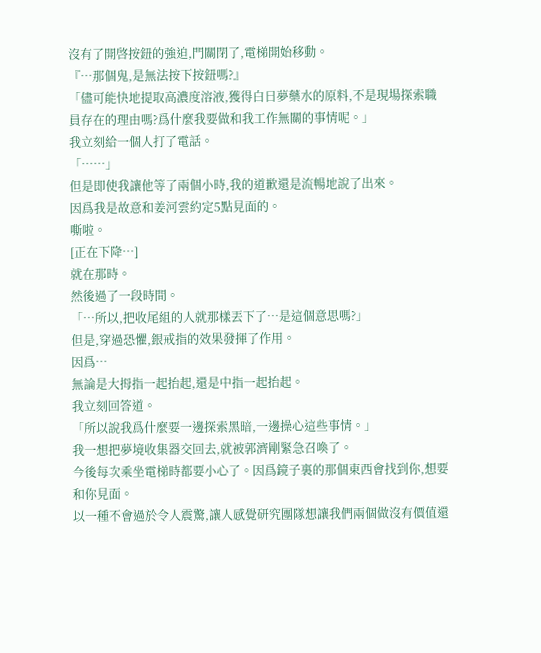沒有了開啓按鈕的強迫,門關閉了,電梯開始移動。
『…那個鬼,是無法按下按鈕嗎?』
「儘可能快地提取高濃度溶液,獲得白日夢藥水的原料,不是現場探索職員存在的理由嗎?爲什麼我要做和我工作無關的事情呢。」
我立刻給一個人打了電話。
「……」
但是即使我讓他等了兩個小時,我的道歉還是流暢地說了出來。
因爲我是故意和姜河雲約定5點見面的。
嘶啦。
[正在下降…]
就在那時。
然後過了一段時間。
「…所以,把收尾組的人就那樣丟下了…是這個意思嗎?」
但是,穿過恐懼,銀戒指的效果發揮了作用。
因爲…
無論是大拇指一起抬起,還是中指一起抬起。
我立刻回答道。
「所以說我爲什麼要一邊探索黑暗,一邊操心這些事情。」
我一想把夢境收集器交回去,就被郭濟剛緊急召喚了。
今後每次乘坐電梯時都要小心了。因爲鏡子裏的那個東西會找到你,想要和你見面。
以一種不會過於令人震驚,讓人感覺研究團隊想讓我們兩個做沒有價值還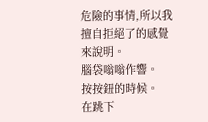危險的事情,所以我擅自拒絕了的感覺來說明。
腦袋嗡嗡作響。
按按鈕的時候。
在跳下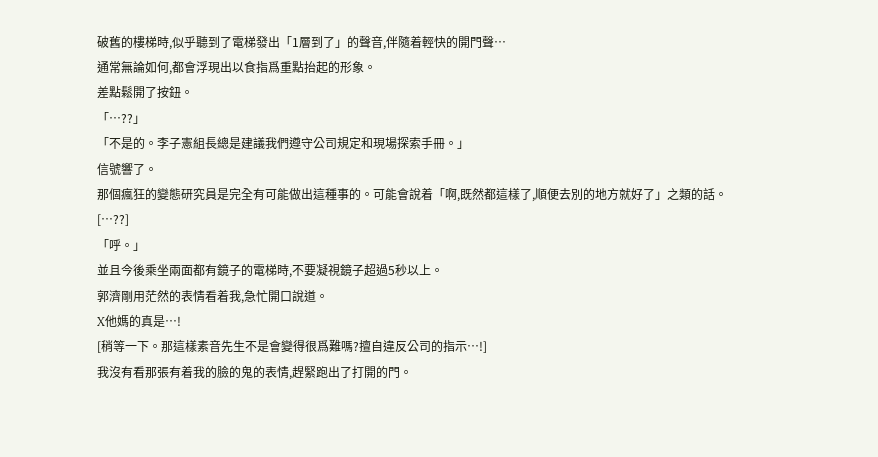破舊的樓梯時,似乎聽到了電梯發出「1層到了」的聲音,伴隨着輕快的開門聲…
通常無論如何,都會浮現出以食指爲重點抬起的形象。
差點鬆開了按鈕。
「…??」
「不是的。李子憲組長總是建議我們遵守公司規定和現場探索手冊。」
信號響了。
那個瘋狂的變態研究員是完全有可能做出這種事的。可能會說着「啊,既然都這樣了,順便去別的地方就好了」之類的話。
[…??]
「呼。」
並且今後乘坐兩面都有鏡子的電梯時,不要凝視鏡子超過5秒以上。
郭濟剛用茫然的表情看着我,急忙開口說道。
X他媽的真是…!
[稍等一下。那這樣素音先生不是會變得很爲難嗎?擅自違反公司的指示…!]
我沒有看那張有着我的臉的鬼的表情,趕緊跑出了打開的門。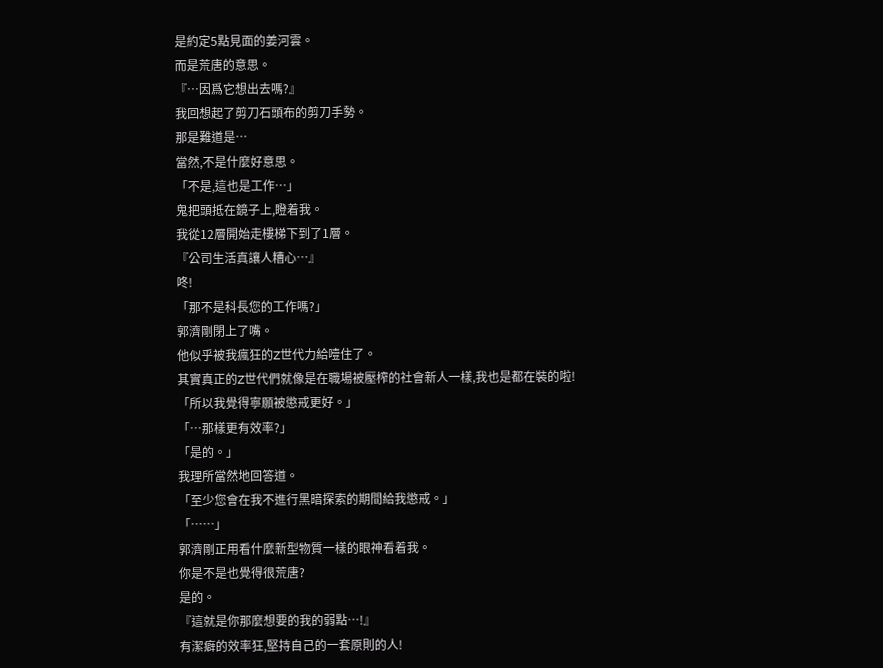是約定5點見面的姜河雲。
而是荒唐的意思。
『…因爲它想出去嗎?』
我回想起了剪刀石頭布的剪刀手勢。
那是難道是…
當然,不是什麼好意思。
「不是,這也是工作…」
鬼把頭抵在鏡子上,瞪着我。
我從12層開始走樓梯下到了1層。
『公司生活真讓人糟心…』
咚!
「那不是科長您的工作嗎?」
郭濟剛閉上了嘴。
他似乎被我瘋狂的Z世代力給噎住了。
其實真正的Z世代們就像是在職場被壓榨的社會新人一樣,我也是都在裝的啦!
「所以我覺得寧願被懲戒更好。」
「…那樣更有效率?」
「是的。」
我理所當然地回答道。
「至少您會在我不進行黑暗探索的期間給我懲戒。」
「……」
郭濟剛正用看什麼新型物質一樣的眼神看着我。
你是不是也覺得很荒唐?
是的。
『這就是你那麼想要的我的弱點…!』
有潔癖的效率狂,堅持自己的一套原則的人!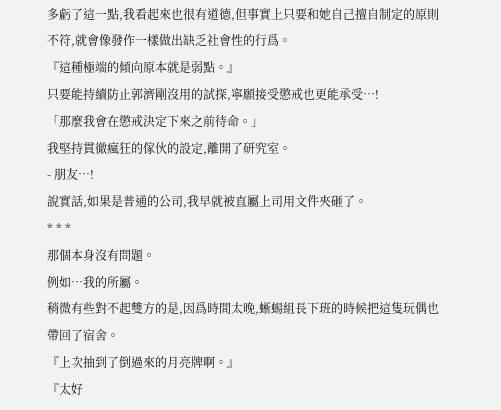多虧了這一點,我看起來也很有道德,但事實上只要和她自己擅自制定的原則不符,就會像發作一樣做出缺乏社會性的行爲。
『這種極端的傾向原本就是弱點。』
只要能持續防止郭濟剛沒用的試探,寧願接受懲戒也更能承受…!
「那麼我會在懲戒決定下來之前待命。」
我堅持貫徹瘋狂的傢伙的設定,離開了研究室。
- 朋友…!
說實話,如果是普通的公司,我早就被直屬上司用文件夾砸了。
* * *
那個本身沒有問題。
例如…我的所屬。
稍微有些對不起雙方的是,因爲時間太晚,蜥蜴組長下班的時候把這隻玩偶也帶回了宿舍。
『上次抽到了倒過來的月亮牌啊。』
『太好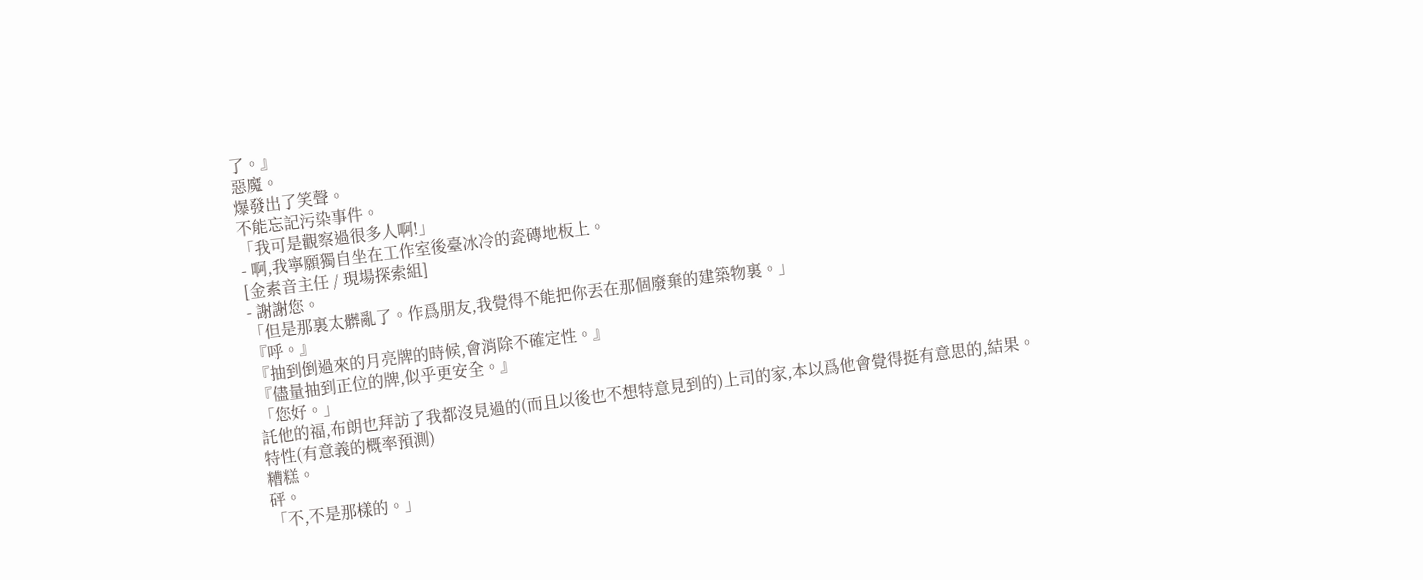了。』
惡魔。
爆發出了笑聲。
不能忘記污染事件。
「我可是觀察過很多人啊!」
- 啊,我寧願獨自坐在工作室後臺冰冷的瓷磚地板上。
[金素音主任 / 現場探索組]
- 謝謝您。
「但是那裏太髒亂了。作爲朋友,我覺得不能把你丟在那個廢棄的建築物裏。」
『呼。』
『抽到倒過來的月亮牌的時候,會消除不確定性。』
『儘量抽到正位的牌,似乎更安全。』
「您好。」
託他的福,布朗也拜訪了我都沒見過的(而且以後也不想特意見到的)上司的家,本以爲他會覺得挺有意思的,結果。
特性(有意義的概率預測)
糟糕。
砰。
「不,不是那樣的。」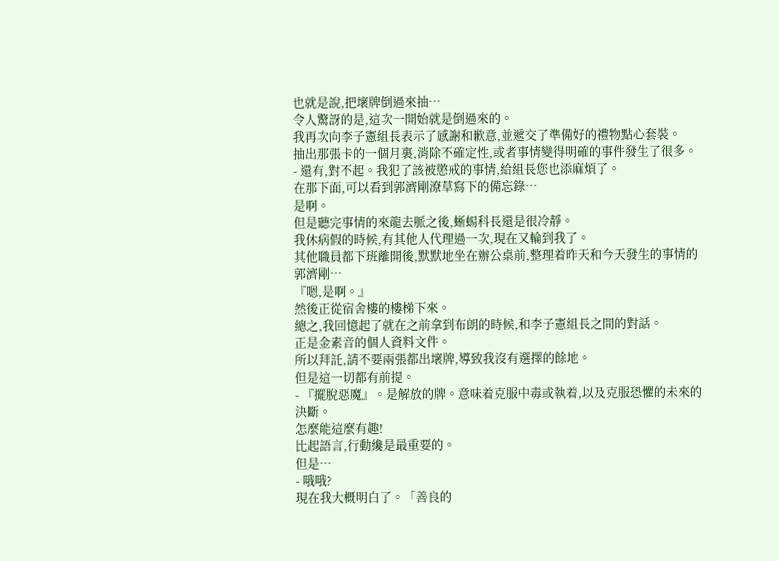也就是說,把壞牌倒過來抽…
令人驚訝的是,這次一開始就是倒過來的。
我再次向李子憲組長表示了感謝和歉意,並遞交了準備好的禮物點心套裝。
抽出那張卡的一個月裏,消除不確定性,或者事情變得明確的事件發生了很多。
- 還有,對不起。我犯了該被懲戒的事情,給組長您也添麻煩了。
在那下面,可以看到郭濟剛潦草寫下的備忘錄…
是啊。
但是聽完事情的來龍去脈之後,蜥蜴科長還是很冷靜。
我休病假的時候,有其他人代理過一次,現在又輪到我了。
其他職員都下班離開後,默默地坐在辦公桌前,整理着昨天和今天發生的事情的郭濟剛…
『嗯,是啊。』
然後正從宿舍樓的樓梯下來。
總之,我回憶起了就在之前拿到布朗的時候,和李子憲組長之間的對話。
正是金素音的個人資料文件。
所以拜託,請不要兩張都出壞牌,導致我沒有選擇的餘地。
但是這一切都有前提。
- 『擺脫惡魔』。是解放的牌。意味着克服中毒或執着,以及克服恐懼的未來的決斷。
怎麼能這麼有趣!
比起語言,行動纔是最重要的。
但是…
- 哦哦?
現在我大概明白了。「善良的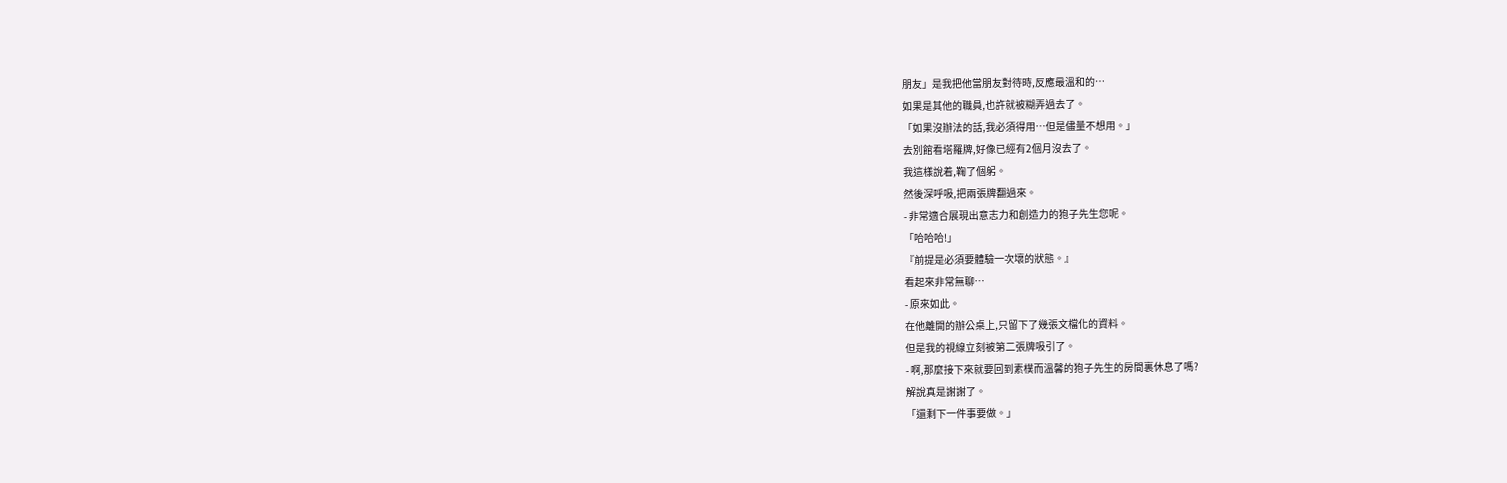朋友」是我把他當朋友對待時,反應最溫和的…
如果是其他的職員,也許就被糊弄過去了。
「如果沒辦法的話,我必須得用…但是儘量不想用。」
去別館看塔羅牌,好像已經有2個月沒去了。
我這樣說着,鞠了個躬。
然後深呼吸,把兩張牌翻過來。
- 非常適合展現出意志力和創造力的狍子先生您呢。
「哈哈哈!」
『前提是必須要體驗一次壞的狀態。』
看起來非常無聊…
- 原來如此。
在他離開的辦公桌上,只留下了幾張文檔化的資料。
但是我的視線立刻被第二張牌吸引了。
- 啊,那麼接下來就要回到素樸而溫馨的狍子先生的房間裏休息了嗎?
解說真是謝謝了。
「還剩下一件事要做。」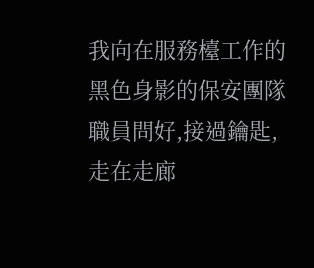我向在服務檯工作的黑色身影的保安團隊職員問好,接過鑰匙,走在走廊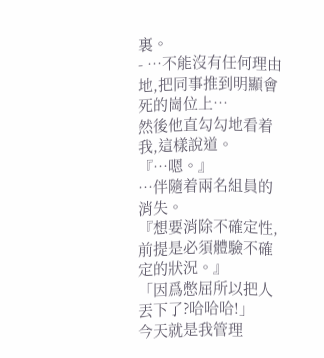裏。
- …不能沒有任何理由地,把同事推到明顯會死的崗位上…
然後他直勾勾地看着我,這樣說道。
『…嗯。』
…伴隨着兩名組員的消失。
『想要消除不確定性,前提是必須體驗不確定的狀況。』
「因爲憋屈所以把人丟下了?哈哈哈!」
今天就是我管理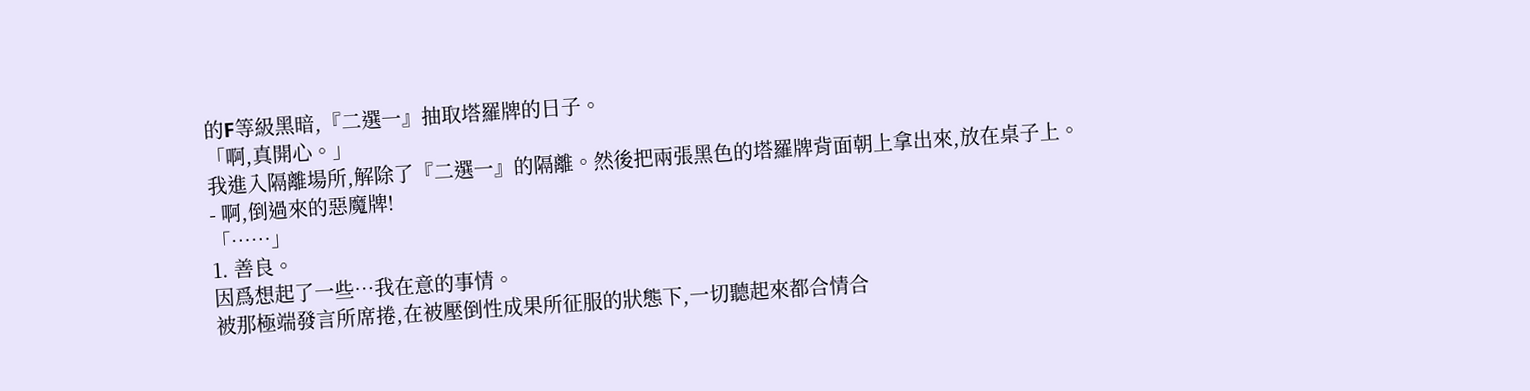的F等級黑暗,『二選一』抽取塔羅牌的日子。
「啊,真開心。」
我進入隔離場所,解除了『二選一』的隔離。然後把兩張黑色的塔羅牌背面朝上拿出來,放在桌子上。
- 啊,倒過來的惡魔牌!
「……」
1. 善良。
因爲想起了一些…我在意的事情。
被那極端發言所席捲,在被壓倒性成果所征服的狀態下,一切聽起來都合情合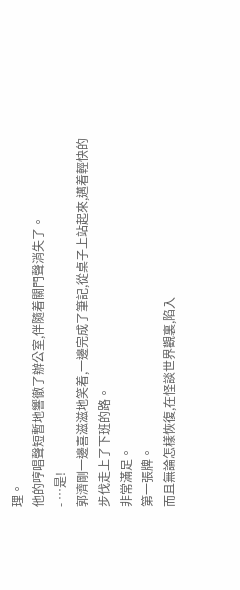理。
他的哼唱聲短暫地響徹了辦公室,伴隨着關門聲消失了。
- …是!
郭濟剛一邊喜滋滋地笑着,一邊完成了筆記,從桌子上站起來,邁着輕快的步伐走上了下班的路。
非常滿足。
第一張牌。
而且無論怎樣恢復,在怪談世界觀裏,陷入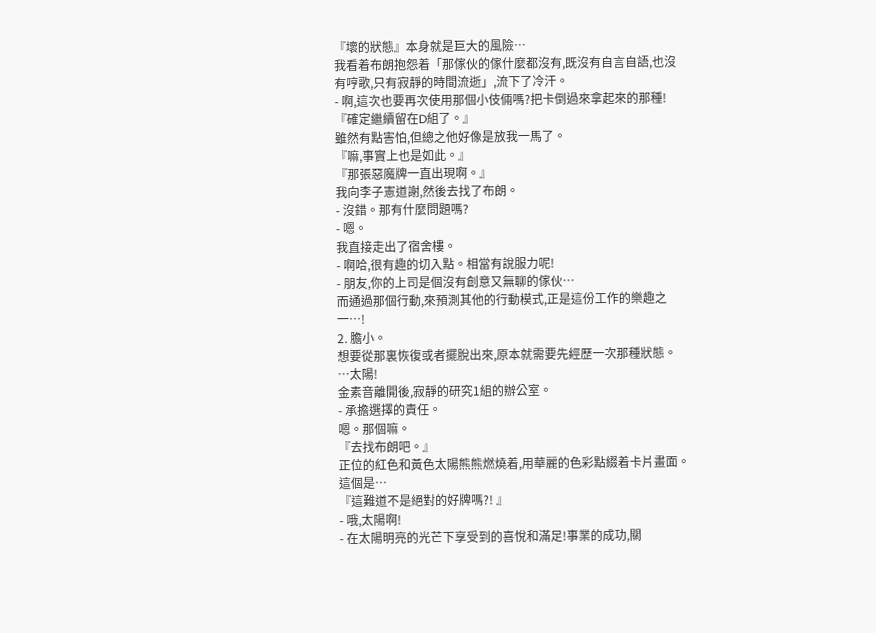『壞的狀態』本身就是巨大的風險…
我看着布朗抱怨着「那傢伙的傢什麼都沒有,既沒有自言自語,也沒有哼歌,只有寂靜的時間流逝」,流下了冷汗。
- 啊,這次也要再次使用那個小伎倆嗎?把卡倒過來拿起來的那種!
『確定繼續留在D組了。』
雖然有點害怕,但總之他好像是放我一馬了。
『嘛,事實上也是如此。』
『那張惡魔牌一直出現啊。』
我向李子憲道謝,然後去找了布朗。
- 沒錯。那有什麼問題嗎?
- 嗯。
我直接走出了宿舍樓。
- 啊哈,很有趣的切入點。相當有說服力呢!
- 朋友,你的上司是個沒有創意又無聊的傢伙…
而通過那個行動,來預測其他的行動模式,正是這份工作的樂趣之一…!
2. 膽小。
想要從那裏恢復或者擺脫出來,原本就需要先經歷一次那種狀態。
…太陽!
金素音離開後,寂靜的研究1組的辦公室。
- 承擔選擇的責任。
嗯。那個嘛。
『去找布朗吧。』
正位的紅色和黃色太陽熊熊燃燒着,用華麗的色彩點綴着卡片畫面。
這個是…
『這難道不是絕對的好牌嗎?! 』
- 哦,太陽啊!
- 在太陽明亮的光芒下享受到的喜悅和滿足!事業的成功,關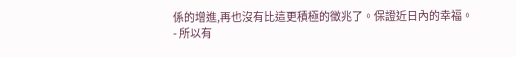係的增進,再也沒有比這更積極的徵兆了。保證近日內的幸福。
- 所以有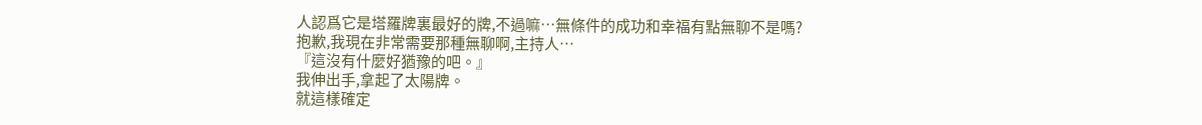人認爲它是塔羅牌裏最好的牌,不過嘛…無條件的成功和幸福有點無聊不是嗎?
抱歉,我現在非常需要那種無聊啊,主持人…
『這沒有什麼好猶豫的吧。』
我伸出手,拿起了太陽牌。
就這樣確定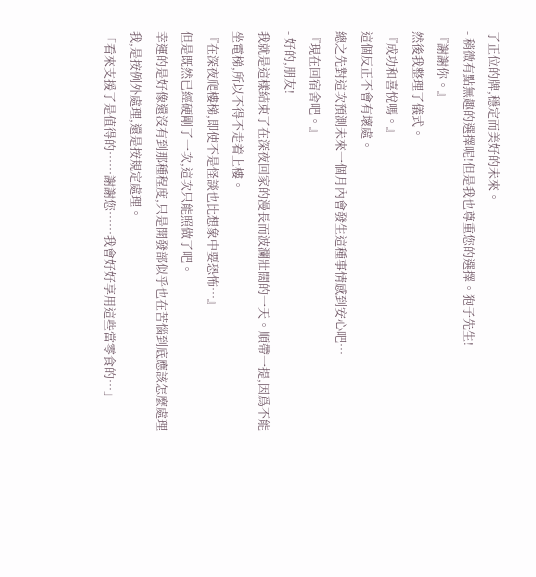了正位的牌,穩定而美好的未來。
- 稍微有點無趣的選擇呢!但是我也尊重您的選擇。狍子先生!
『謝謝你。』
然後我整理了儀式。
『成功和喜悅嗎。』
這個反正不會有壞處。
總之先對這次預測未來一個月內會發生這種事情感到安心吧…
『現在回宿舍吧。』
- 好的,朋友!
我就是這樣結束了在深夜回家的漫長而波瀾壯闊的一天。順帶一提,因爲不能坐電梯,所以不得不走着上樓。
『在深夜爬樓梯,即使不是怪談也比想象中要恐怖…』
但是既然已經硬剛了一次,這次只能照做了吧。
幸運的是好像還沒有到那種程度,只是開發部似乎也在苦惱到底應該怎麼處理我,是按例外處理,還是按規定處理。
「看來支援了是值得的……謝謝您……我會好好享用這些當零食的…」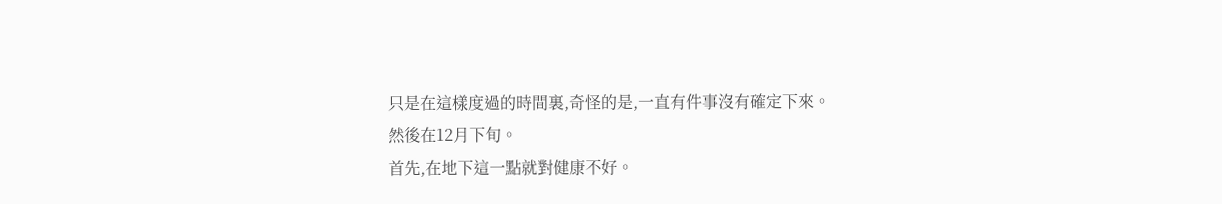只是在這樣度過的時間裏,奇怪的是,一直有件事沒有確定下來。
然後在12月下旬。
首先,在地下這一點就對健康不好。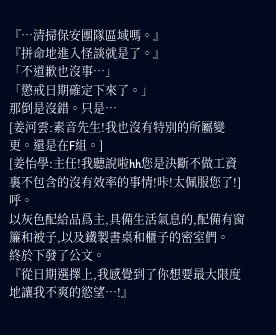『…清掃保安團隊區域嗎。』
『拼命地進入怪談就是了。』
「不道歉也沒事…」
「懲戒日期確定下來了。」
那倒是沒錯。只是…
[姜河雲:素音先生!我也沒有特別的所屬變更。還是在F組。]
[姜怡學:主任!我聽說啦hh您是決斷不做工資裏不包含的沒有效率的事情!咔!太佩服您了!]
呼。
以灰色配給品爲主,具備生活氣息的,配備有窗簾和被子,以及鐵製書桌和櫃子的密室們。
終於下發了公文。
『從日期選擇上,我感覺到了你想要最大限度地讓我不爽的慾望…!』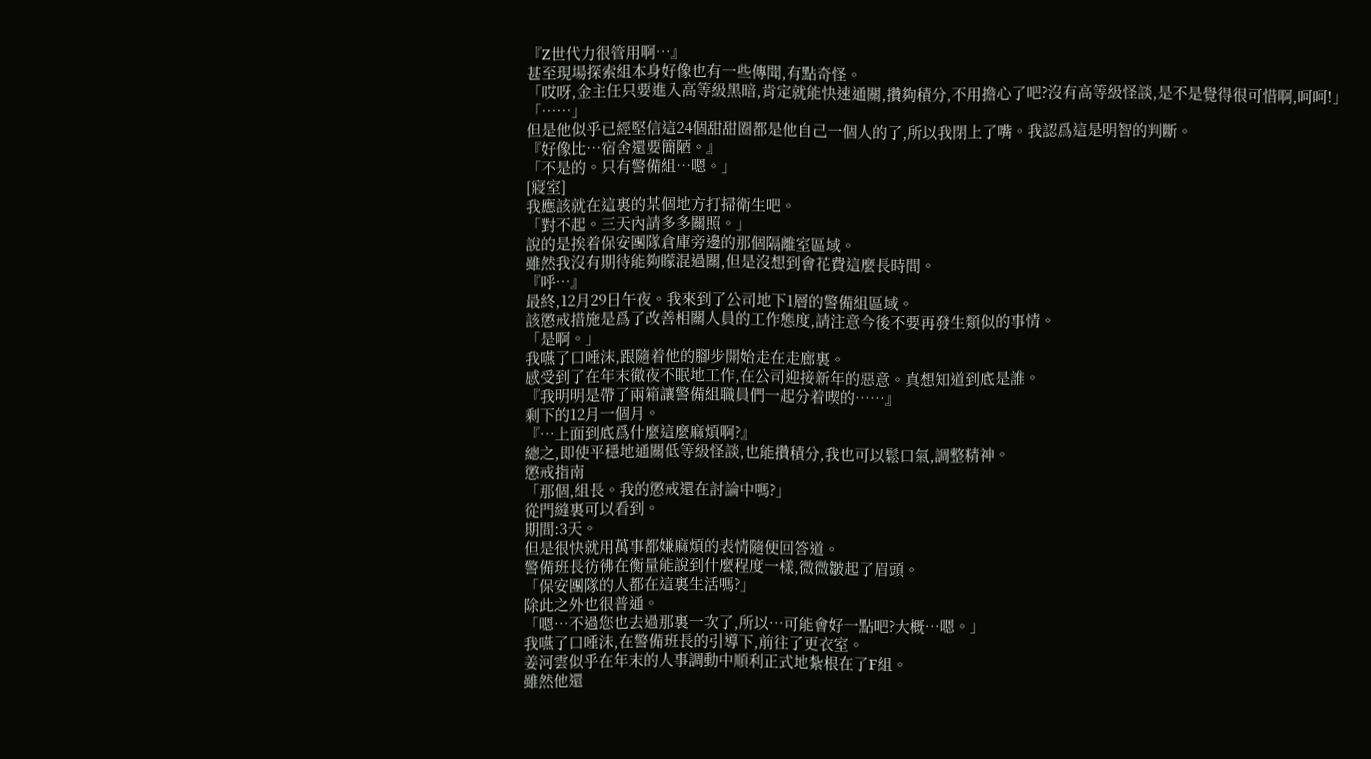『Z世代力很管用啊…』
甚至現場探索組本身好像也有一些傳聞,有點奇怪。
「哎呀,金主任只要進入高等級黑暗,肯定就能快速通關,攢夠積分,不用擔心了吧?沒有高等級怪談,是不是覺得很可惜啊,呵呵!」
「……」
但是他似乎已經堅信這24個甜甜圈都是他自己一個人的了,所以我閉上了嘴。我認爲這是明智的判斷。
『好像比…宿舍還要簡陋。』
「不是的。只有警備組…嗯。」
[寢室]
我應該就在這裏的某個地方打掃衛生吧。
「對不起。三天內請多多關照。」
說的是挨着保安團隊倉庫旁邊的那個隔離室區域。
雖然我沒有期待能夠矇混過關,但是沒想到會花費這麼長時間。
『呼…』
最終,12月29日午夜。我來到了公司地下1層的警備組區域。
該懲戒措施是爲了改善相關人員的工作態度,請注意今後不要再發生類似的事情。
「是啊。」
我嚥了口唾沫,跟隨着他的腳步開始走在走廊裏。
感受到了在年末徹夜不眠地工作,在公司迎接新年的惡意。真想知道到底是誰。
『我明明是帶了兩箱讓警備組職員們一起分着喫的……』
剩下的12月一個月。
『…上面到底爲什麼這麼麻煩啊?』
總之,即使平穩地通關低等級怪談,也能攢積分,我也可以鬆口氣,調整精神。
懲戒指南
「那個,組長。我的懲戒還在討論中嗎?」
從門縫裏可以看到。
期間:3天。
但是很快就用萬事都嫌麻煩的表情隨便回答道。
警備班長彷彿在衡量能說到什麼程度一樣,微微皺起了眉頭。
「保安團隊的人都在這裏生活嗎?」
除此之外也很普通。
「嗯…不過您也去過那裏一次了,所以…可能會好一點吧?大概…嗯。」
我嚥了口唾沫,在警備班長的引導下,前往了更衣室。
姜河雲似乎在年末的人事調動中順利正式地紮根在了F組。
雖然他還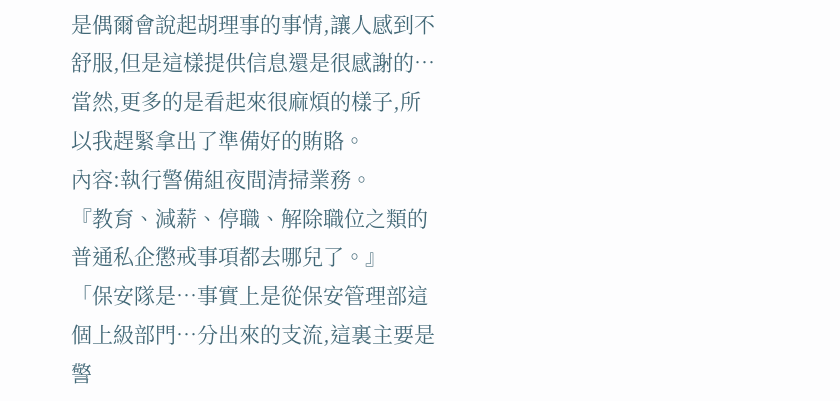是偶爾會說起胡理事的事情,讓人感到不舒服,但是這樣提供信息還是很感謝的…
當然,更多的是看起來很麻煩的樣子,所以我趕緊拿出了準備好的賄賂。
內容:執行警備組夜間清掃業務。
『教育、減薪、停職、解除職位之類的普通私企懲戒事項都去哪兒了。』
「保安隊是…事實上是從保安管理部這個上級部門…分出來的支流,這裏主要是警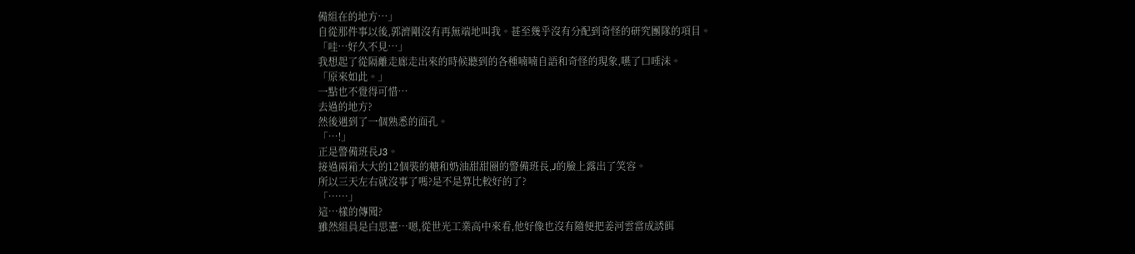備組在的地方…」
自從那件事以後,郭濟剛沒有再無端地叫我。甚至幾乎沒有分配到奇怪的研究團隊的項目。
「哇…好久不見…」
我想起了從隔離走廊走出來的時候聽到的各種喃喃自語和奇怪的現象,嚥了口唾沫。
「原來如此。」
一點也不覺得可惜…
去過的地方?
然後遇到了一個熟悉的面孔。
「…!」
正是警備班長J3。
接過兩箱大大的12個裝的糖和奶油甜甜圈的警備班長,J的臉上露出了笑容。
所以三天左右就沒事了嗎?是不是算比較好的了?
「……」
這…樣的傳聞?
雖然組員是白思憲…嗯,從世光工業高中來看,他好像也沒有隨便把姜河雲當成誘餌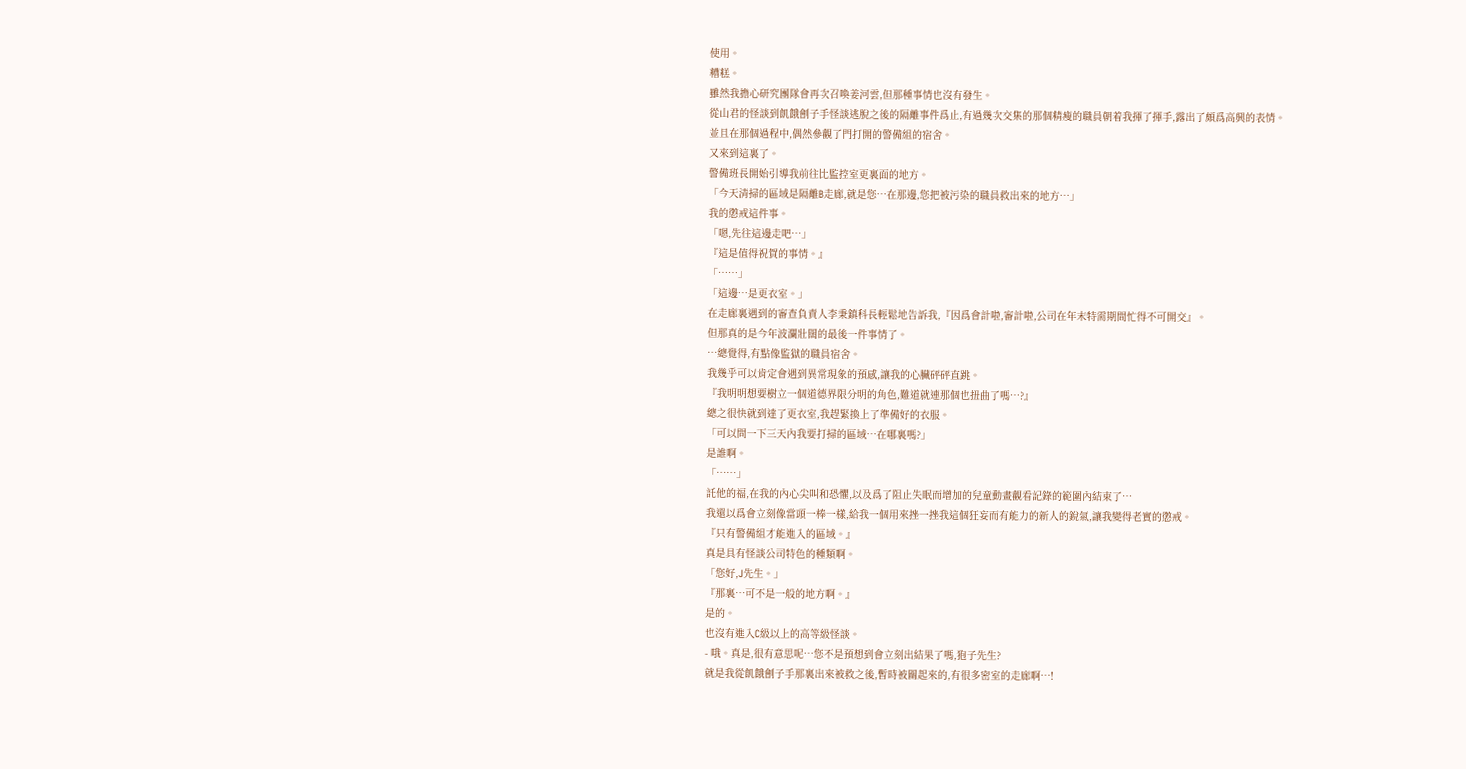使用。
糟糕。
雖然我擔心研究團隊會再次召喚姜河雲,但那種事情也沒有發生。
從山君的怪談到飢餓劊子手怪談逃脫之後的隔離事件爲止,有過幾次交集的那個精瘦的職員朝着我揮了揮手,露出了頗爲高興的表情。
並且在那個過程中,偶然參觀了門打開的警備組的宿舍。
又來到這裏了。
警備班長開始引導我前往比監控室更裏面的地方。
「今天清掃的區域是隔離B走廊,就是您…在那邊,您把被污染的職員救出來的地方…」
我的懲戒這件事。
「嗯,先往這邊走吧…」
『這是值得祝賀的事情。』
「……」
「這邊…是更衣室。」
在走廊裏遇到的審查負責人李秉鎮科長輕鬆地告訴我,『因爲會計啦,審計啦,公司在年末特需期間忙得不可開交』。
但那真的是今年波瀾壯闊的最後一件事情了。
…總覺得,有點像監獄的職員宿舍。
我幾乎可以肯定會遇到異常現象的預感,讓我的心臟砰砰直跳。
『我明明想要樹立一個道德界限分明的角色,難道就連那個也扭曲了嗎…?』
總之很快就到達了更衣室,我趕緊換上了準備好的衣服。
「可以問一下三天內我要打掃的區域…在哪裏嗎?」
是誰啊。
「……」
託他的福,在我的內心尖叫和恐懼,以及爲了阻止失眠而增加的兒童動畫觀看記錄的範圍內結束了…
我還以爲會立刻像當頭一棒一樣,給我一個用來挫一挫我這個狂妄而有能力的新人的銳氣,讓我變得老實的懲戒。
『只有警備組才能進入的區域。』
真是具有怪談公司特色的種類啊。
「您好,J先生。」
『那裏…可不是一般的地方啊。』
是的。
也沒有進入C級以上的高等級怪談。
- 哦。真是,很有意思呢…您不是預想到會立刻出結果了嗎,狍子先生?
就是我從飢餓劊子手那裏出來被救之後,暫時被關起來的,有很多密室的走廊啊…!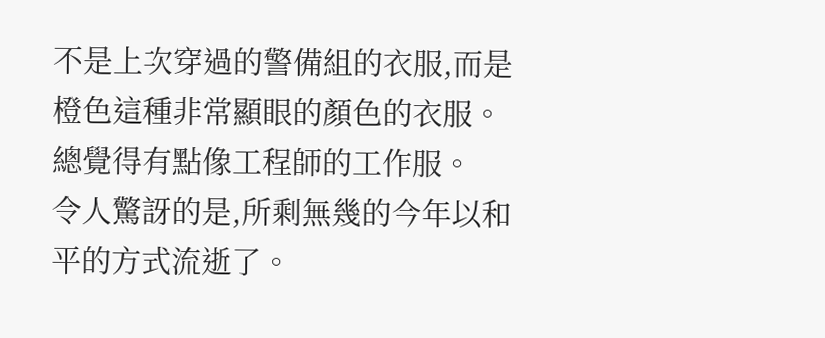不是上次穿過的警備組的衣服,而是橙色這種非常顯眼的顏色的衣服。總覺得有點像工程師的工作服。
令人驚訝的是,所剩無幾的今年以和平的方式流逝了。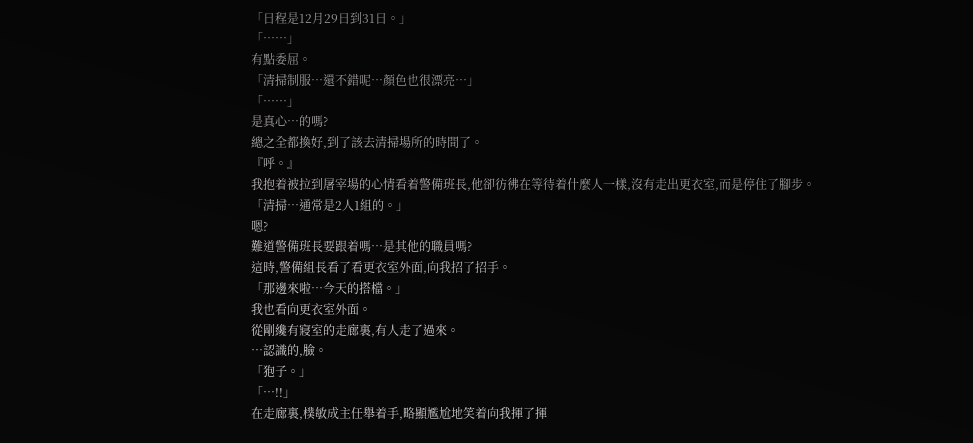「日程是12月29日到31日。」
「……」
有點委屈。
「清掃制服…還不錯呢…顏色也很漂亮…」
「……」
是真心…的嗎?
總之全都換好,到了該去清掃場所的時間了。
『呼。』
我抱着被拉到屠宰場的心情看着警備班長,他卻彷彿在等待着什麼人一樣,沒有走出更衣室,而是停住了腳步。
「清掃…通常是2人1組的。」
嗯?
難道警備班長要跟着嗎…是其他的職員嗎?
這時,警備組長看了看更衣室外面,向我招了招手。
「那邊來啦…今天的搭檔。」
我也看向更衣室外面。
從剛纔有寢室的走廊裏,有人走了過來。
…認識的,臉。
「狍子。」
「…!!」
在走廊裏,樸敏成主任舉着手,略顯尷尬地笑着向我揮了揮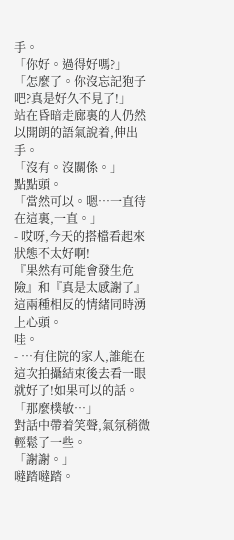手。
「你好。過得好嗎?」
「怎麼了。你沒忘記狍子吧?真是好久不見了!」
站在昏暗走廊裏的人仍然以開朗的語氣說着,伸出手。
「沒有。沒關係。」
點點頭。
「當然可以。嗯…一直待在這裏,一直。」
- 哎呀,今天的搭檔看起來狀態不太好啊!
『果然有可能會發生危險』和『真是太感謝了』這兩種相反的情緒同時湧上心頭。
哇。
- …有住院的家人,誰能在這次拍攝結束後去看一眼就好了!如果可以的話。
「那麼樸敏…」
對話中帶着笑聲,氣氛稍微輕鬆了一些。
「謝謝。」
噠踏噠踏。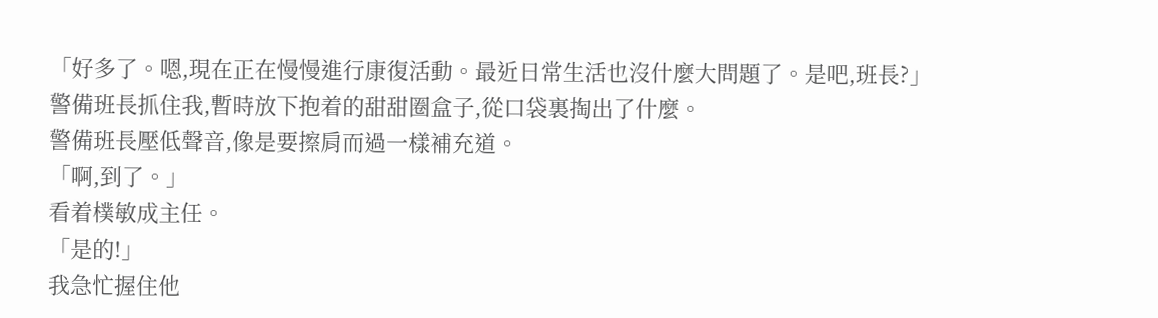「好多了。嗯,現在正在慢慢進行康復活動。最近日常生活也沒什麼大問題了。是吧,班長?」
警備班長抓住我,暫時放下抱着的甜甜圈盒子,從口袋裏掏出了什麼。
警備班長壓低聲音,像是要擦肩而過一樣補充道。
「啊,到了。」
看着樸敏成主任。
「是的!」
我急忙握住他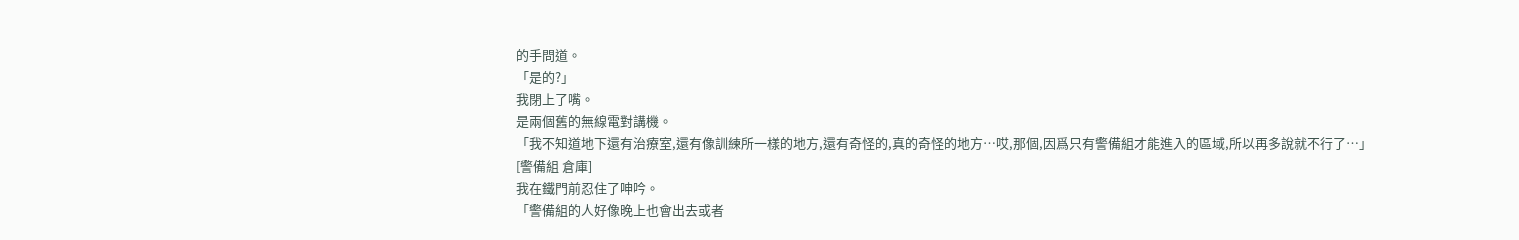的手問道。
「是的?」
我閉上了嘴。
是兩個舊的無線電對講機。
「我不知道地下還有治療室,還有像訓練所一樣的地方,還有奇怪的,真的奇怪的地方…哎,那個,因爲只有警備組才能進入的區域,所以再多說就不行了…」
[警備組 倉庫]
我在鐵門前忍住了呻吟。
「警備組的人好像晚上也會出去或者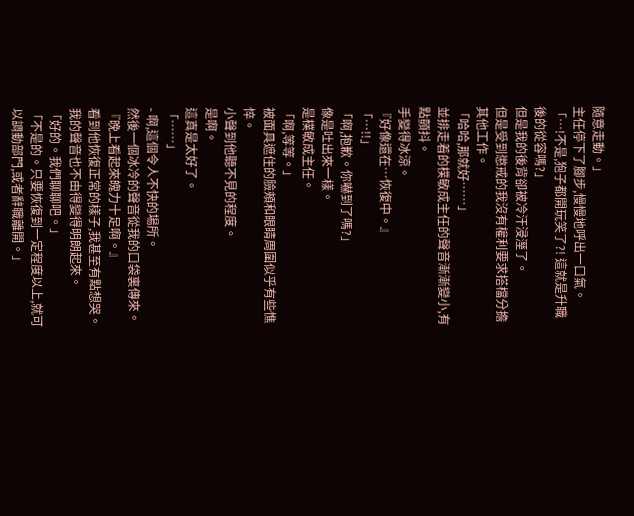隨意走動。」
主任停下了腳步,慢慢地呼出一口氣。
「…!不是,狍子都開玩笑了?! 這就是升職後的從容嗎?」
但是我的後背卻被冷汗浸溼了。
但是受到懲戒的我沒有權利要求搭檔分擔其他工作。
「哈哈,那就好……」
並排走着的樸敏成主任的聲音漸漸變小,有點顫抖。
手變得冰涼。
『好像還在…恢復中。』
「…!!」
「啊,抱歉。你嚇到了嗎?」
像是吐出來一樣。
是樸敏成主任。
「啊,等等。」
被面具遮住的臉頰和眼睛周圍似乎有些憔悴。
小聲到他聽不見的程度。
是啊。
這真是太好了。
「……」
- 啊,這個令人不快的場所。
然後一個冰冷的聲音從我的口袋裏傳來。
『晚上看起來魄力十足啊。』
看到他恢復正常的樣子,我甚至有點想哭。我的聲音也不由得變得明朗起來。
「好的。我們聊聊吧。」
「不是的。只要恢復到一定程度以上,就可以調動部門,或者辭職離開。」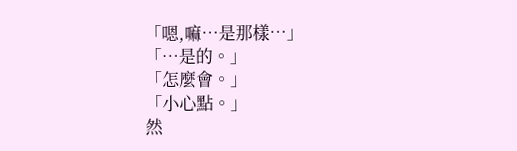「嗯,嘛…是那樣…」
「…是的。」
「怎麼會。」
「小心點。」
然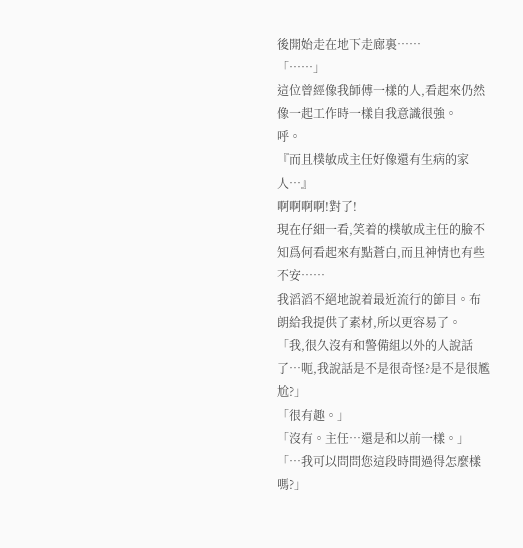後開始走在地下走廊裏……
「……」
這位曾經像我師傅一樣的人,看起來仍然像一起工作時一樣自我意識很強。
呼。
『而且樸敏成主任好像還有生病的家人…』
啊啊啊啊!對了!
現在仔細一看,笑着的樸敏成主任的臉不知爲何看起來有點蒼白,而且神情也有些不安……
我滔滔不絕地說着最近流行的節目。布朗給我提供了素材,所以更容易了。
「我,很久沒有和警備組以外的人說話了…呃,我說話是不是很奇怪?是不是很尷尬?」
「很有趣。」
「沒有。主任…還是和以前一樣。」
「…我可以問問您這段時間過得怎麼樣嗎?」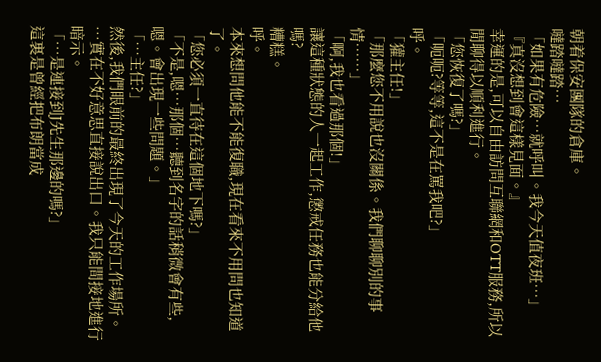朝着保安團隊的倉庫。
噠踏噠踏…
「如果有危險…就呼叫。我今天值夜班…」
『真沒想到會這樣見面。』
幸運的是,可以自由訪問互聯網和OTT服務,所以閒聊得以順利進行。
「您恢復了嗎?」
「呃呃?等等,這不是在罵我吧?」
呼。
「獾主任!」
「那麼您不用說也沒關係。我們聊聊別的事情……」
「啊,我也看過那個!」
讓這種狀態的人一起工作,懲戒任務也能分給他嗎?
糟糕。
呼。
本來想問他能不能復職,現在看來不用問也知道了。
「您必須一直待在這個地下嗎?」
「不是,嗯…那個…聽到名字的話稍微會有些,嗯。會出現一些問題。」
「…主任?」
然後,我們眼前的最終出現了今天的工作場所。
…實在不好意思直接說出口。我只能間接地進行暗示。
「…是連接到J先生那邊的嗎?」
這裏是曾經把布朗當成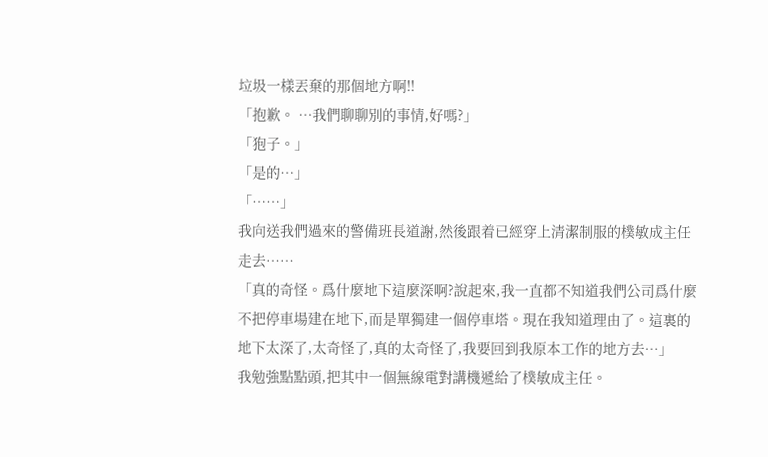垃圾一樣丟棄的那個地方啊!!
「抱歉。 …我們聊聊別的事情,好嗎?」
「狍子。」
「是的…」
「……」
我向送我們過來的警備班長道謝,然後跟着已經穿上清潔制服的樸敏成主任走去……
「真的奇怪。爲什麼地下這麼深啊?說起來,我一直都不知道我們公司爲什麼不把停車場建在地下,而是單獨建一個停車塔。現在我知道理由了。這裏的地下太深了,太奇怪了,真的太奇怪了,我要回到我原本工作的地方去…」
我勉強點點頭,把其中一個無線電對講機遞給了樸敏成主任。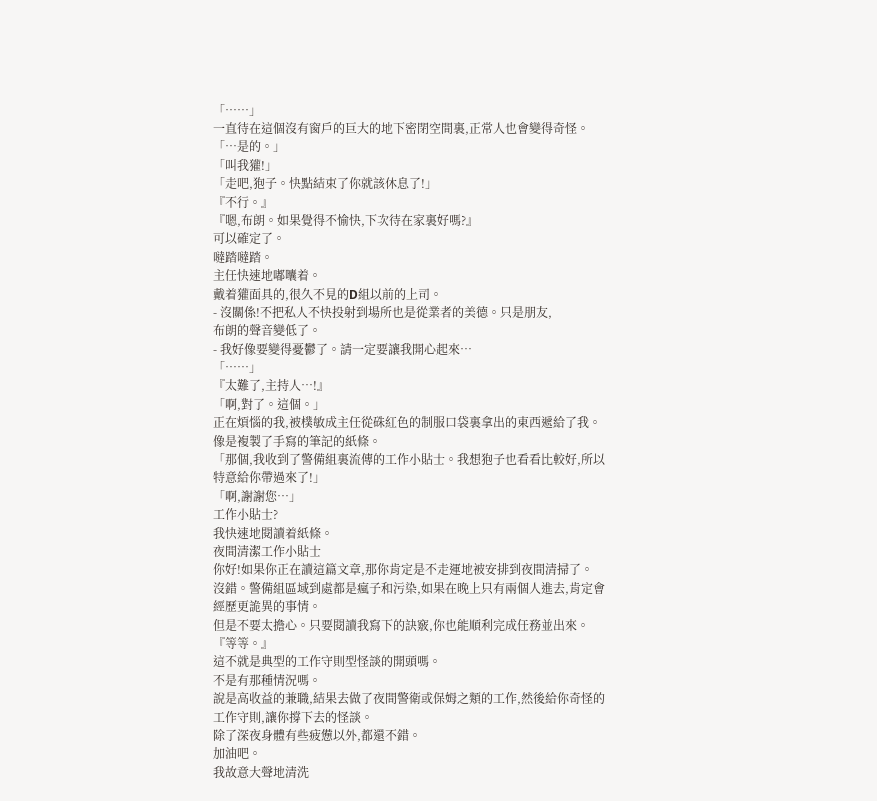「……」
一直待在這個沒有窗戶的巨大的地下密閉空間裏,正常人也會變得奇怪。
「…是的。」
「叫我獾!」
「走吧,狍子。快點結束了你就該休息了!」
『不行。』
『嗯,布朗。如果覺得不愉快,下次待在家裏好嗎?』
可以確定了。
噠踏噠踏。
主任快速地嘟囔着。
戴着獾面具的,很久不見的D組以前的上司。
- 沒關係!不把私人不快投射到場所也是從業者的美德。只是朋友,
布朗的聲音變低了。
- 我好像要變得憂鬱了。請一定要讓我開心起來…
「……」
『太難了,主持人…!』
「啊,對了。這個。」
正在煩惱的我,被樸敏成主任從硃紅色的制服口袋裏拿出的東西遞給了我。
像是複製了手寫的筆記的紙條。
「那個,我收到了警備組裏流傳的工作小貼士。我想狍子也看看比較好,所以特意給你帶過來了!」
「啊,謝謝您…」
工作小貼士?
我快速地閱讀着紙條。
夜間清潔工作小貼士
你好!如果你正在讀這篇文章,那你肯定是不走運地被安排到夜間清掃了。
沒錯。警備組區域到處都是瘋子和污染,如果在晚上只有兩個人進去,肯定會經歷更詭異的事情。
但是不要太擔心。只要閱讀我寫下的訣竅,你也能順利完成任務並出來。
『等等。』
這不就是典型的工作守則型怪談的開頭嗎。
不是有那種情況嗎。
說是高收益的兼職,結果去做了夜間警衛或保姆之類的工作,然後給你奇怪的工作守則,讓你撐下去的怪談。
除了深夜身體有些疲憊以外,都還不錯。
加油吧。
我故意大聲地清洗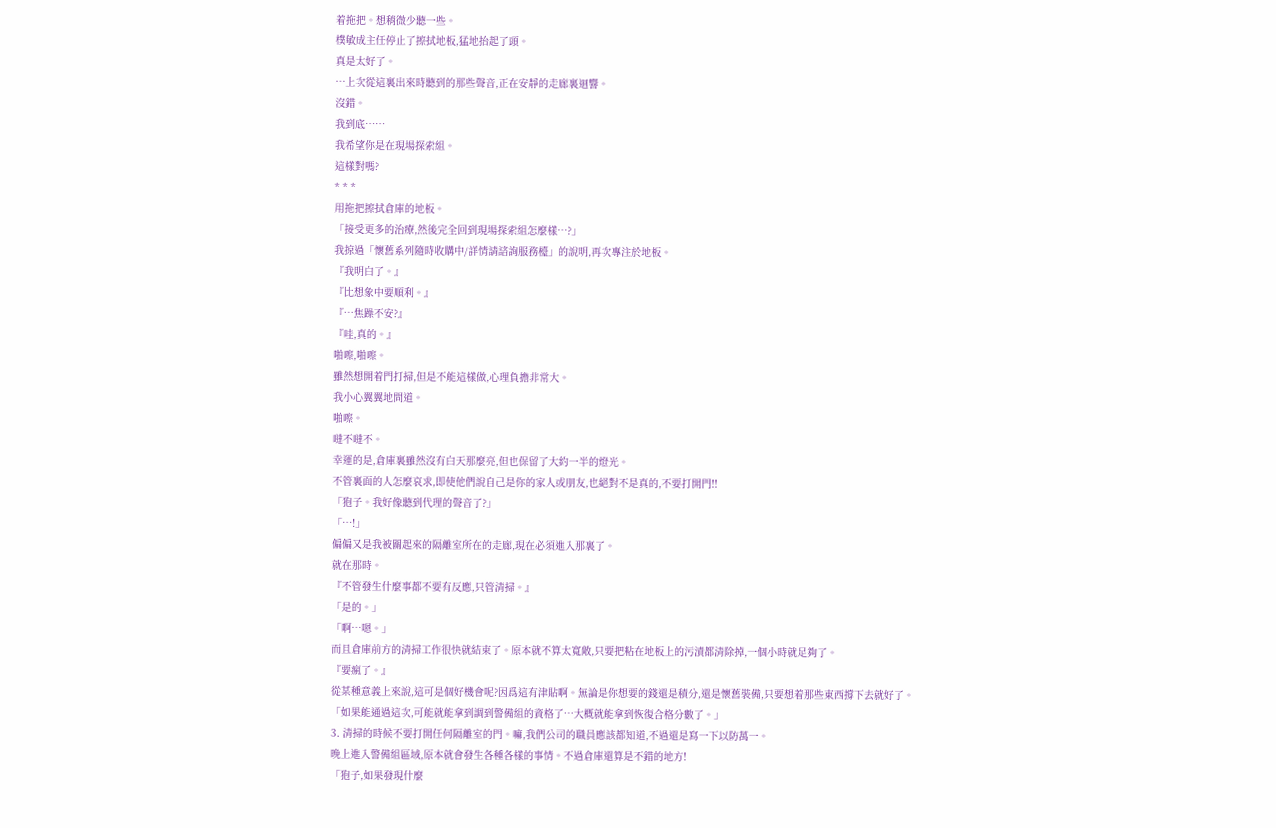着拖把。想稍微少聽一些。
樸敏成主任停止了擦拭地板,猛地抬起了頭。
真是太好了。
…上次從這裏出來時聽到的那些聲音,正在安靜的走廊裏迴響。
沒錯。
我到底……
我希望你是在現場探索組。
這樣對嗎?
* * *
用拖把擦拭倉庫的地板。
「接受更多的治療,然後完全回到現場探索組怎麼樣…?」
我掠過「懷舊系列隨時收購中/詳情請諮詢服務檯」的說明,再次專注於地板。
『我明白了。』
『比想象中要順利。』
『…焦躁不安?』
『哇,真的。』
啪嚓,啪嚓。
雖然想開着門打掃,但是不能這樣做,心理負擔非常大。
我小心翼翼地問道。
啪嚓。
噠不噠不。
幸運的是,倉庫裏雖然沒有白天那麼亮,但也保留了大約一半的燈光。
不管裏面的人怎麼哀求,即使他們說自己是你的家人或朋友,也絕對不是真的,不要打開門!!
「狍子。我好像聽到代理的聲音了?」
「…!」
偏偏又是我被關起來的隔離室所在的走廊,現在必須進入那裏了。
就在那時。
『不管發生什麼事都不要有反應,只管清掃。』
「是的。」
「啊…嗯。」
而且倉庫前方的清掃工作很快就結束了。原本就不算太寬敞,只要把粘在地板上的污漬都清除掉,一個小時就足夠了。
『要瘋了。』
從某種意義上來說,這可是個好機會呢?因爲這有津貼啊。無論是你想要的錢還是積分,還是懷舊裝備,只要想着那些東西撐下去就好了。
「如果能通過這次,可能就能拿到調到警備組的資格了…大概就能拿到恢復合格分數了。」
3. 清掃的時候不要打開任何隔離室的門。嘛,我們公司的職員應該都知道,不過還是寫一下以防萬一。
晚上進入警備組區域,原本就會發生各種各樣的事情。不過倉庫還算是不錯的地方!
「狍子,如果發現什麼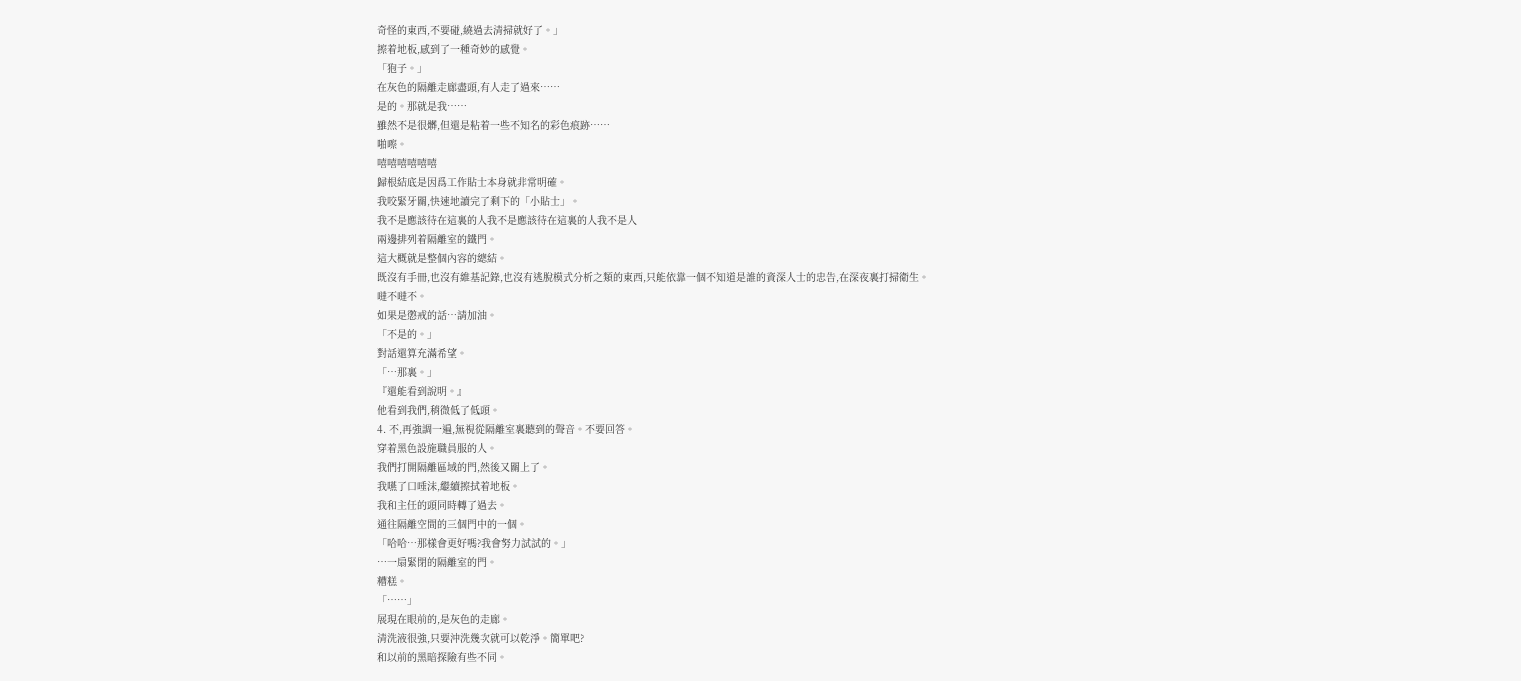奇怪的東西,不要碰,繞過去清掃就好了。」
擦着地板,感到了一種奇妙的感覺。
「狍子。」
在灰色的隔離走廊盡頭,有人走了過來……
是的。那就是我……
雖然不是很髒,但還是粘着一些不知名的彩色痕跡……
啪嚓。
嘻嘻嘻嘻嘻嘻
歸根結底是因爲工作貼士本身就非常明確。
我咬緊牙關,快速地讀完了剩下的「小貼士」。
我不是應該待在這裏的人我不是應該待在這裏的人我不是人
兩邊排列着隔離室的鐵門。
這大概就是整個內容的總結。
既沒有手冊,也沒有維基記錄,也沒有逃脫模式分析之類的東西,只能依靠一個不知道是誰的資深人士的忠告,在深夜裏打掃衛生。
噠不噠不。
如果是懲戒的話…請加油。
「不是的。」
對話還算充滿希望。
「…那裏。」
『還能看到說明。』
他看到我們,稍微低了低頭。
4. 不,再強調一遍,無視從隔離室裏聽到的聲音。不要回答。
穿着黑色設施職員服的人。
我們打開隔離區域的門,然後又關上了。
我嚥了口唾沫,繼續擦拭着地板。
我和主任的頭同時轉了過去。
通往隔離空間的三個門中的一個。
「哈哈…那樣會更好嗎?我會努力試試的。」
…一扇緊閉的隔離室的門。
糟糕。
「……」
展現在眼前的,是灰色的走廊。
清洗液很強,只要沖洗幾次就可以乾淨。簡單吧?
和以前的黑暗探險有些不同。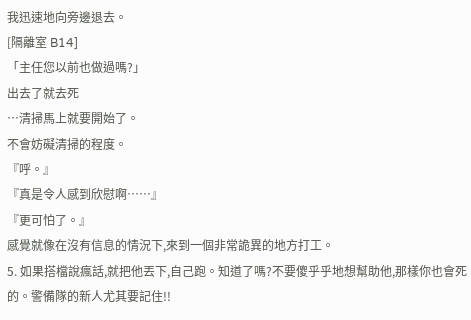我迅速地向旁邊退去。
[隔離室 B14]
「主任您以前也做過嗎?」
出去了就去死
…清掃馬上就要開始了。
不會妨礙清掃的程度。
『呼。』
『真是令人感到欣慰啊……』
『更可怕了。』
感覺就像在沒有信息的情況下,來到一個非常詭異的地方打工。
5. 如果搭檔說瘋話,就把他丟下,自己跑。知道了嗎?不要傻乎乎地想幫助他,那樣你也會死的。警備隊的新人尤其要記住!!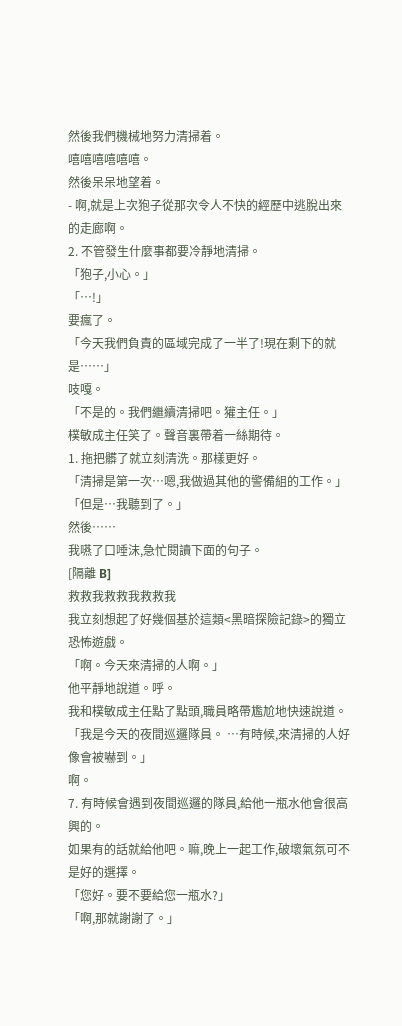然後我們機械地努力清掃着。
嘻嘻嘻嘻嘻嘻。
然後呆呆地望着。
- 啊,就是上次狍子從那次令人不快的經歷中逃脫出來的走廊啊。
2. 不管發生什麼事都要冷靜地清掃。
「狍子,小心。」
「…!」
要瘋了。
「今天我們負責的區域完成了一半了!現在剩下的就是……」
吱嘎。
「不是的。我們繼續清掃吧。獾主任。」
樸敏成主任笑了。聲音裏帶着一絲期待。
1. 拖把髒了就立刻清洗。那樣更好。
「清掃是第一次…嗯,我做過其他的警備組的工作。」
「但是…我聽到了。」
然後……
我嚥了口唾沫,急忙閱讀下面的句子。
[隔離 B]
救救我救救我救救我
我立刻想起了好幾個基於這類<黑暗探險記錄>的獨立恐怖遊戲。
「啊。今天來清掃的人啊。」
他平靜地說道。呼。
我和樸敏成主任點了點頭,職員略帶尷尬地快速說道。
「我是今天的夜間巡邏隊員。 …有時候,來清掃的人好像會被嚇到。」
啊。
7. 有時候會遇到夜間巡邏的隊員,給他一瓶水他會很高興的。
如果有的話就給他吧。嘛,晚上一起工作,破壞氣氛可不是好的選擇。
「您好。要不要給您一瓶水?」
「啊,那就謝謝了。」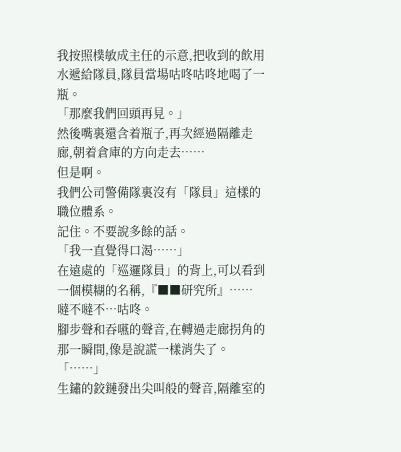我按照樸敏成主任的示意,把收到的飲用水遞給隊員,隊員當場咕咚咕咚地喝了一瓶。
「那麼我們回頭再見。」
然後嘴裏還含着瓶子,再次經過隔離走廊,朝着倉庫的方向走去……
但是啊。
我們公司警備隊裏沒有「隊員」這樣的職位體系。
記住。不要說多餘的話。
「我一直覺得口渴……」
在遠處的「巡邏隊員」的背上,可以看到一個模糊的名稱,『■■研究所』……
噠不噠不…咕咚。
腳步聲和吞嚥的聲音,在轉過走廊拐角的那一瞬間,像是說謊一樣消失了。
「……」
生鏽的鉸鏈發出尖叫般的聲音,隔離室的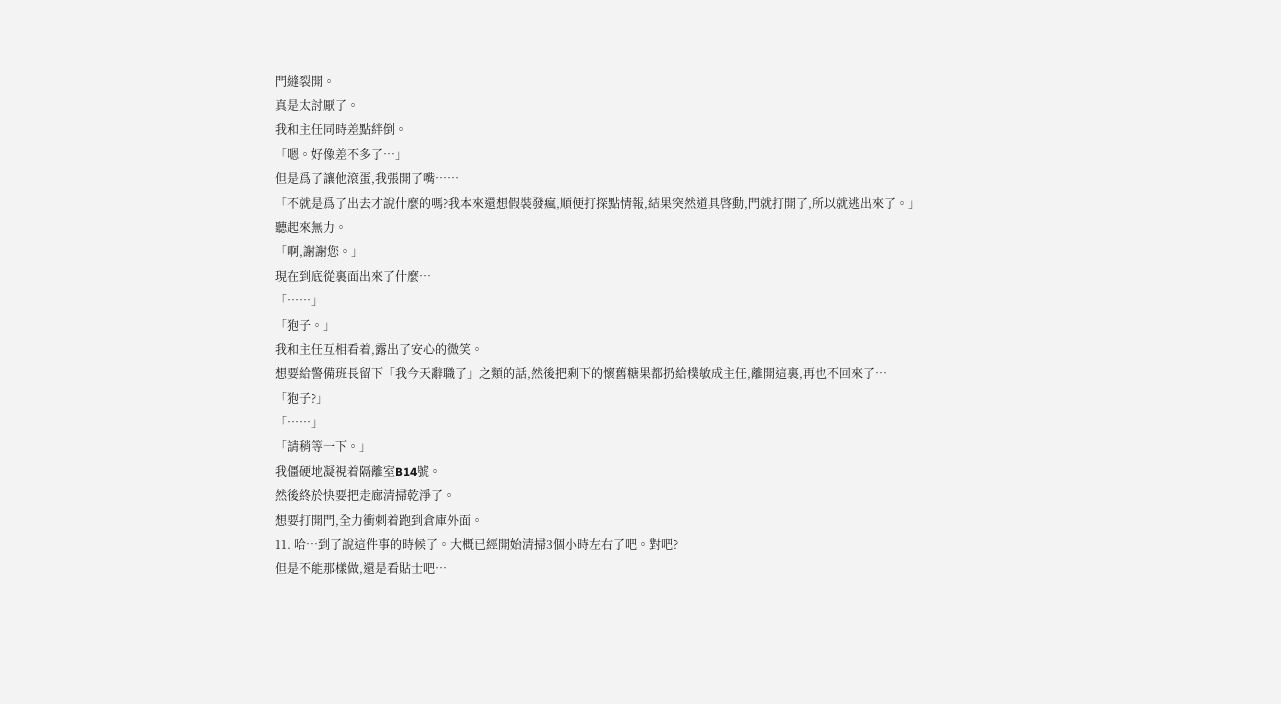門縫裂開。
真是太討厭了。
我和主任同時差點絆倒。
「嗯。好像差不多了…」
但是爲了讓他滾蛋,我張開了嘴……
「不就是爲了出去才說什麼的嗎?我本來還想假裝發瘋,順便打探點情報,結果突然道具啓動,門就打開了,所以就逃出來了。」
聽起來無力。
「啊,謝謝您。」
現在到底從裏面出來了什麼…
「……」
「狍子。」
我和主任互相看着,露出了安心的微笑。
想要給警備班長留下「我今天辭職了」之類的話,然後把剩下的懷舊糖果都扔給樸敏成主任,離開這裏,再也不回來了…
「狍子?」
「……」
「請稍等一下。」
我僵硬地凝視着隔離室B14號。
然後終於快要把走廊清掃乾淨了。
想要打開門,全力衝刺着跑到倉庫外面。
11. 哈…到了說這件事的時候了。大概已經開始清掃3個小時左右了吧。對吧?
但是不能那樣做,還是看貼士吧…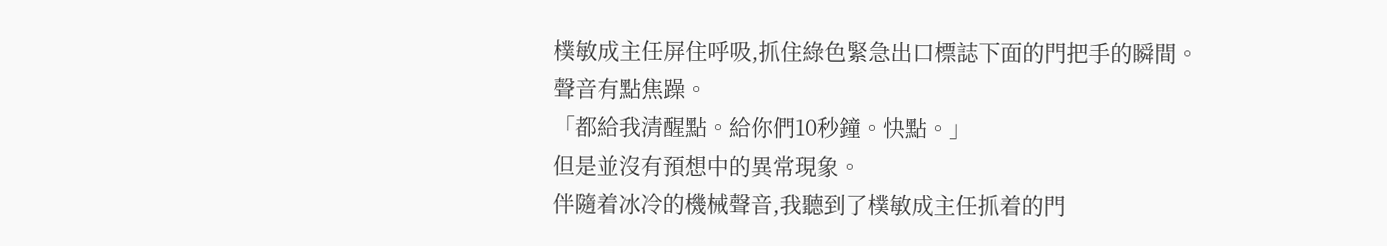樸敏成主任屏住呼吸,抓住綠色緊急出口標誌下面的門把手的瞬間。
聲音有點焦躁。
「都給我清醒點。給你們10秒鐘。快點。」
但是並沒有預想中的異常現象。
伴隨着冰冷的機械聲音,我聽到了樸敏成主任抓着的門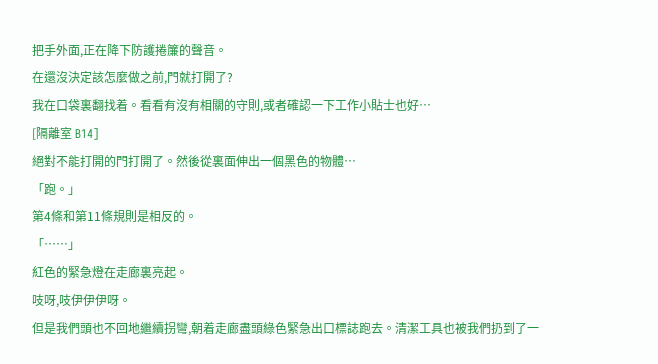把手外面,正在降下防護捲簾的聲音。
在還沒決定該怎麼做之前,門就打開了?
我在口袋裏翻找着。看看有沒有相關的守則,或者確認一下工作小貼士也好…
[隔離室 B14]
絕對不能打開的門打開了。然後從裏面伸出一個黑色的物體…
「跑。」
第4條和第11條規則是相反的。
「……」
紅色的緊急燈在走廊裏亮起。
吱呀,吱伊伊伊呀。
但是我們頭也不回地繼續拐彎,朝着走廊盡頭綠色緊急出口標誌跑去。清潔工具也被我們扔到了一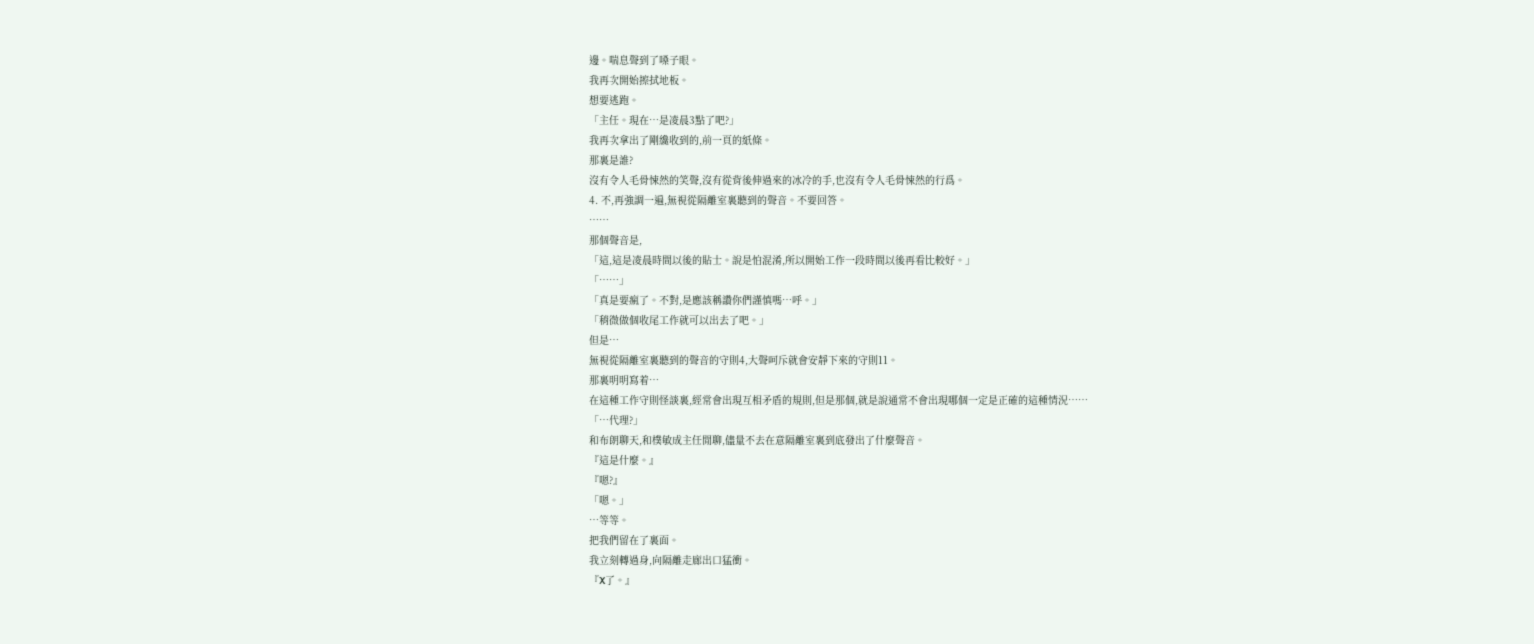邊。喘息聲到了嗓子眼。
我再次開始擦拭地板。
想要逃跑。
「主任。現在…是凌晨3點了吧?」
我再次拿出了剛纔收到的,前一頁的紙條。
那裏是誰?
沒有令人毛骨悚然的笑聲,沒有從背後伸過來的冰冷的手,也沒有令人毛骨悚然的行爲。
4. 不,再強調一遍,無視從隔離室裏聽到的聲音。不要回答。
……
那個聲音是,
「這,這是凌晨時間以後的貼士。說是怕混淆,所以開始工作一段時間以後再看比較好。」
「……」
「真是要瘋了。不對,是應該稱讚你們謹慎嗎…呼。」
「稍微做個收尾工作就可以出去了吧。」
但是…
無視從隔離室裏聽到的聲音的守則4,大聲呵斥就會安靜下來的守則11。
那裏明明寫着…
在這種工作守則怪談裏,經常會出現互相矛盾的規則,但是那個,就是說通常不會出現哪個一定是正確的這種情況……
「…代理?」
和布朗聊天,和樸敏成主任閒聊,儘量不去在意隔離室裏到底發出了什麼聲音。
『這是什麼。』
『嗯?』
「嗯。」
…等等。
把我們留在了裏面。
我立刻轉過身,向隔離走廊出口猛衝。
『X了。』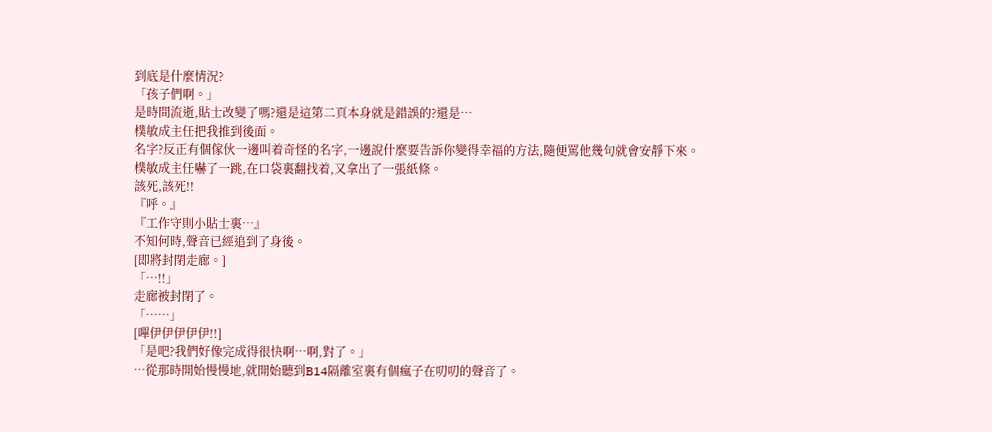到底是什麼情況?
「孩子們啊。」
是時間流逝,貼士改變了嗎?還是這第二頁本身就是錯誤的?還是…
樸敏成主任把我推到後面。
名字?反正有個傢伙一邊叫着奇怪的名字,一邊說什麼要告訴你變得幸福的方法,隨便罵他幾句就會安靜下來。
樸敏成主任嚇了一跳,在口袋裏翻找着,又拿出了一張紙條。
該死,該死!!
『呼。』
『工作守則小貼士裏…』
不知何時,聲音已經追到了身後。
[即將封閉走廊。]
「…!!」
走廊被封閉了。
「……」
[嗶伊伊伊伊伊!!]
「是吧?我們好像完成得很快啊…啊,對了。」
…從那時開始慢慢地,就開始聽到B14隔離室裏有個瘋子在叨叨的聲音了。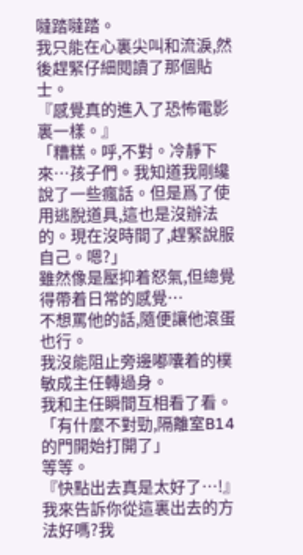噠踏噠踏。
我只能在心裏尖叫和流淚,然後趕緊仔細閱讀了那個貼士。
『感覺真的進入了恐怖電影裏一樣。』
「糟糕。呼,不對。冷靜下來…孩子們。我知道我剛纔說了一些瘋話。但是爲了使用逃脫道具,這也是沒辦法的。現在沒時間了,趕緊說服自己。嗯?」
雖然像是壓抑着怒氣,但總覺得帶着日常的感覺…
不想罵他的話,隨便讓他滾蛋也行。
我沒能阻止旁邊嘟囔着的樸敏成主任轉過身。
我和主任瞬間互相看了看。
「有什麼不對勁,隔離室B14的門開始打開了」
等等。
『快點出去真是太好了…!』
我來告訴你從這裏出去的方法好嗎?我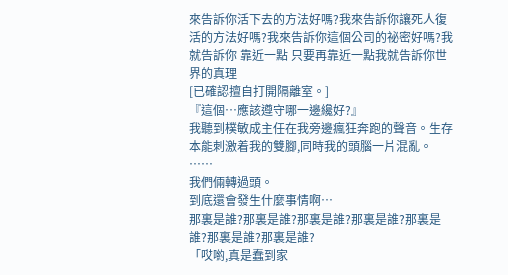來告訴你活下去的方法好嗎?我來告訴你讓死人復活的方法好嗎?我來告訴你這個公司的祕密好嗎?我就告訴你 靠近一點 只要再靠近一點我就告訴你世界的真理
[已確認擅自打開隔離室。]
『這個…應該遵守哪一邊纔好?』
我聽到樸敏成主任在我旁邊瘋狂奔跑的聲音。生存本能刺激着我的雙腳,同時我的頭腦一片混亂。
……
我們倆轉過頭。
到底還會發生什麼事情啊…
那裏是誰?那裏是誰?那裏是誰?那裏是誰?那裏是誰?那裏是誰?那裏是誰?
「哎喲,真是蠢到家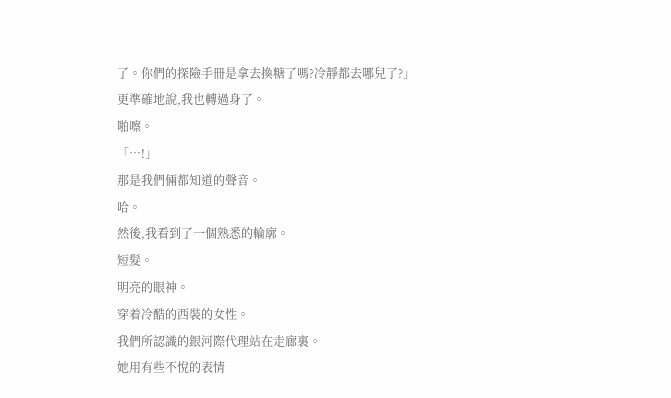了。你們的探險手冊是拿去換糖了嗎?冷靜都去哪兒了?」
更準確地說,我也轉過身了。
啪嚓。
「…!」
那是我們倆都知道的聲音。
哈。
然後,我看到了一個熟悉的輪廓。
短髮。
明亮的眼神。
穿着冷酷的西裝的女性。
我們所認識的銀河際代理站在走廊裏。
她用有些不悅的表情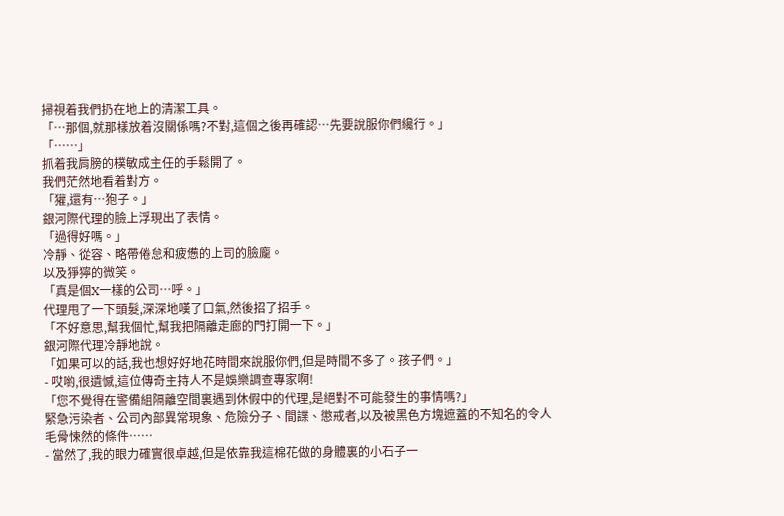掃視着我們扔在地上的清潔工具。
「…那個,就那樣放着沒關係嗎?不對,這個之後再確認…先要說服你們纔行。」
「……」
抓着我肩膀的樸敏成主任的手鬆開了。
我們茫然地看着對方。
「獾,還有…狍子。」
銀河際代理的臉上浮現出了表情。
「過得好嗎。」
冷靜、從容、略帶倦怠和疲憊的上司的臉龐。
以及猙獰的微笑。
「真是個X一樣的公司…呼。」
代理甩了一下頭髮,深深地嘆了口氣,然後招了招手。
「不好意思,幫我個忙,幫我把隔離走廊的門打開一下。」
銀河際代理冷靜地說。
「如果可以的話,我也想好好地花時間來說服你們,但是時間不多了。孩子們。」
- 哎喲,很遺憾,這位傳奇主持人不是娛樂調查專家啊!
「您不覺得在警備組隔離空間裏遇到休假中的代理,是絕對不可能發生的事情嗎?」
緊急污染者、公司內部異常現象、危險分子、間諜、懲戒者,以及被黑色方塊遮蓋的不知名的令人毛骨悚然的條件……
- 當然了,我的眼力確實很卓越,但是依靠我這棉花做的身體裏的小石子一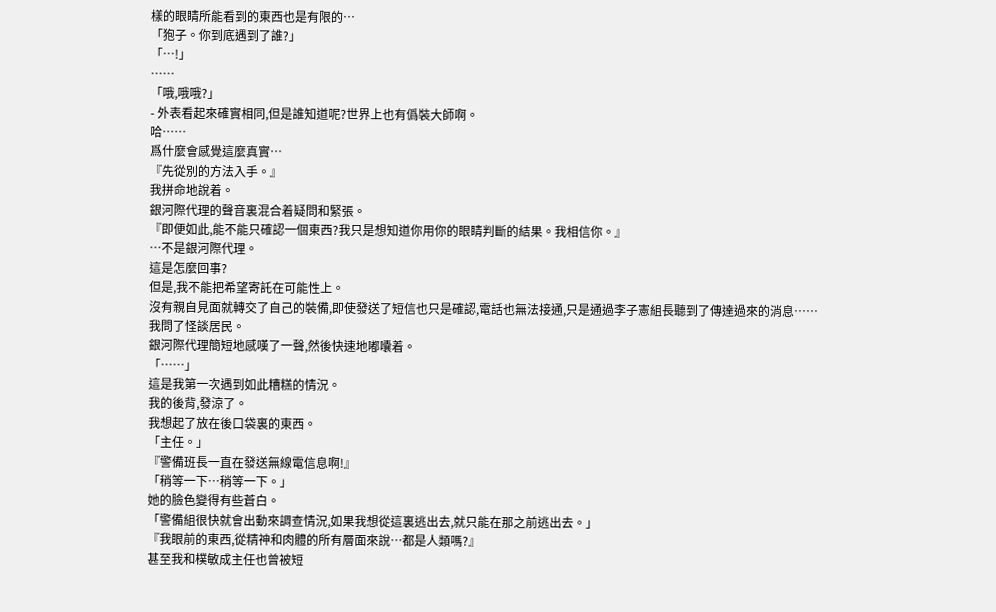樣的眼睛所能看到的東西也是有限的…
「狍子。你到底遇到了誰?」
「…!」
……
「哦,哦哦?」
- 外表看起來確實相同,但是誰知道呢?世界上也有僞裝大師啊。
哈……
爲什麼會感覺這麼真實…
『先從別的方法入手。』
我拼命地說着。
銀河際代理的聲音裏混合着疑問和緊張。
『即便如此,能不能只確認一個東西?我只是想知道你用你的眼睛判斷的結果。我相信你。』
…不是銀河際代理。
這是怎麼回事?
但是,我不能把希望寄託在可能性上。
沒有親自見面就轉交了自己的裝備,即使發送了短信也只是確認,電話也無法接通,只是通過李子憲組長聽到了傳達過來的消息……
我問了怪談居民。
銀河際代理簡短地感嘆了一聲,然後快速地嘟囔着。
「……」
這是我第一次遇到如此糟糕的情況。
我的後背,發涼了。
我想起了放在後口袋裏的東西。
「主任。」
『警備班長一直在發送無線電信息啊!』
「稍等一下…稍等一下。」
她的臉色變得有些蒼白。
「警備組很快就會出動來調查情況,如果我想從這裏逃出去,就只能在那之前逃出去。」
『我眼前的東西,從精神和肉體的所有層面來說…都是人類嗎?』
甚至我和樸敏成主任也曾被短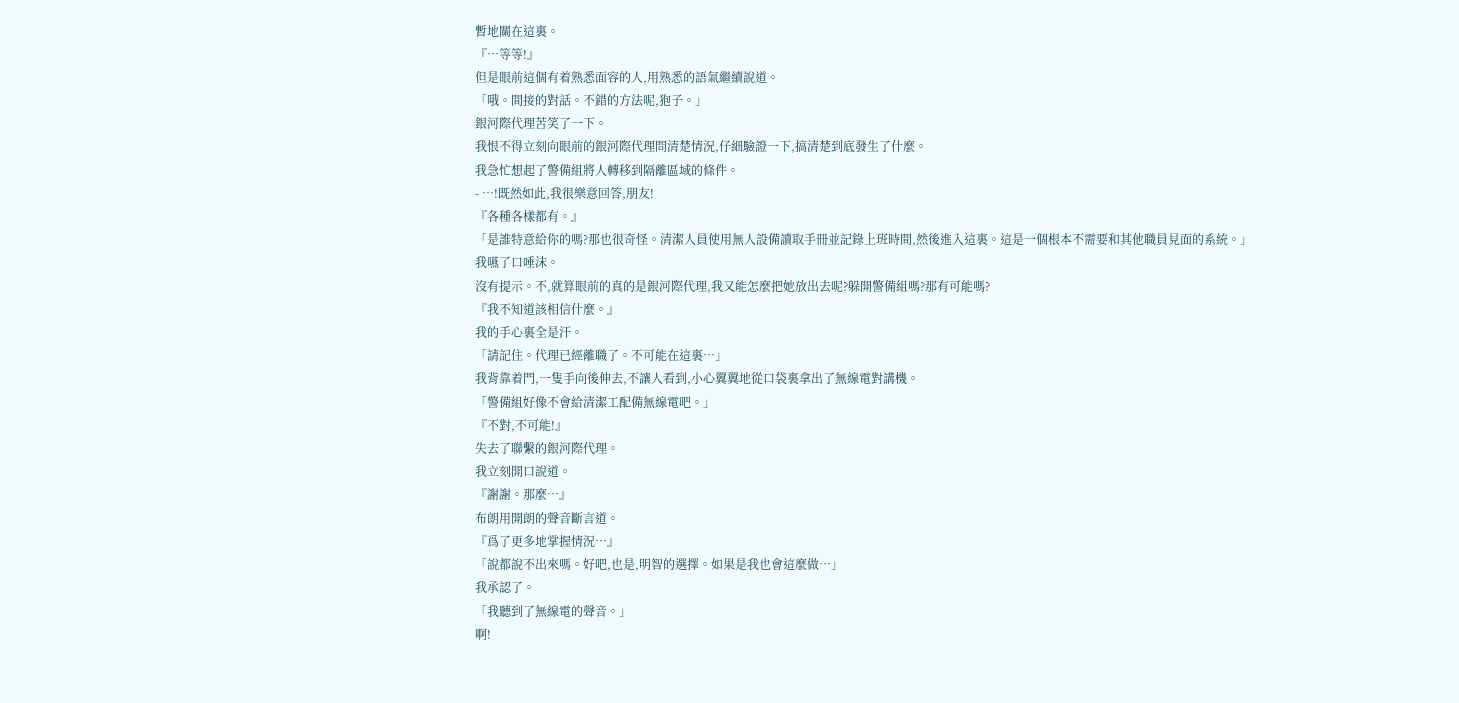暫地關在這裏。
『…等等!』
但是眼前這個有着熟悉面容的人,用熟悉的語氣繼續說道。
「哦。間接的對話。不錯的方法呢,狍子。」
銀河際代理苦笑了一下。
我恨不得立刻向眼前的銀河際代理問清楚情況,仔細驗證一下,搞清楚到底發生了什麼。
我急忙想起了警備組將人轉移到隔離區域的條件。
- …!既然如此,我很樂意回答,朋友!
『各種各樣都有。』
「是誰特意給你的嗎?那也很奇怪。清潔人員使用無人設備讀取手冊並記錄上班時間,然後進入這裏。這是一個根本不需要和其他職員見面的系統。」
我嚥了口唾沫。
沒有提示。不,就算眼前的真的是銀河際代理,我又能怎麼把她放出去呢?躲開警備組嗎?那有可能嗎?
『我不知道該相信什麼。』
我的手心裏全是汗。
「請記住。代理已經離職了。不可能在這裏…」
我背靠着門,一隻手向後伸去,不讓人看到,小心翼翼地從口袋裏拿出了無線電對講機。
「警備組好像不會給清潔工配備無線電吧。」
『不對,不可能!』
失去了聯繫的銀河際代理。
我立刻開口說道。
『謝謝。那麼…』
布朗用開朗的聲音斷言道。
『爲了更多地掌握情況…』
「說都說不出來嗎。好吧,也是,明智的選擇。如果是我也會這麼做…」
我承認了。
「我聽到了無線電的聲音。」
啊!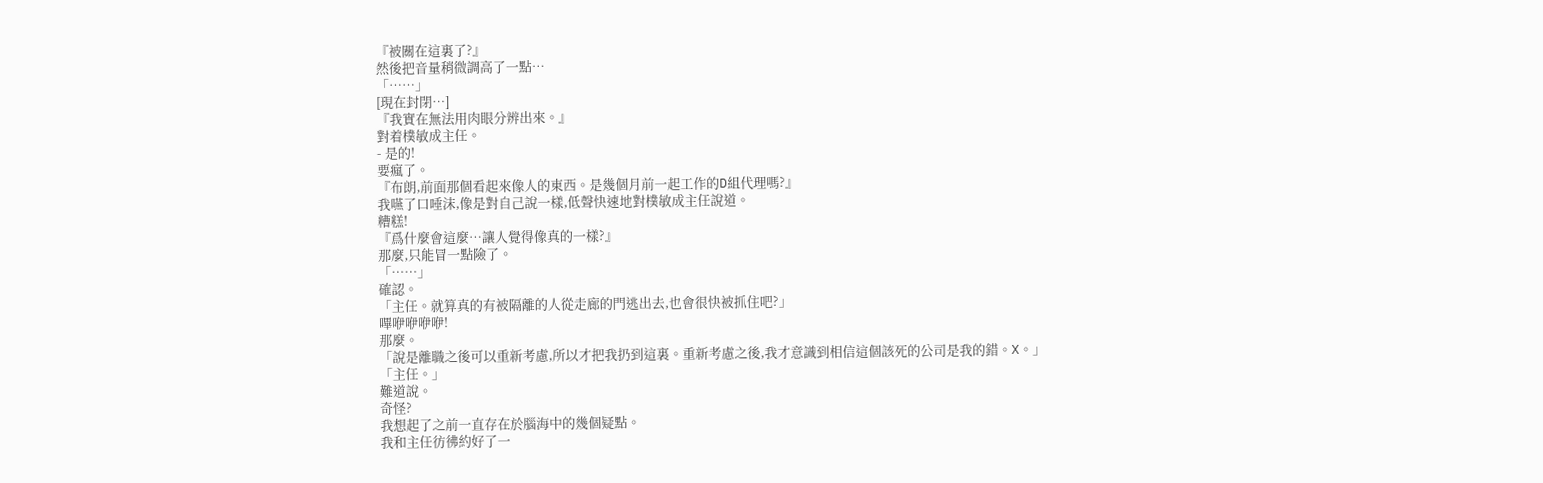『被關在這裏了?』
然後把音量稍微調高了一點…
「……」
[現在封閉…]
『我實在無法用肉眼分辨出來。』
對着樸敏成主任。
- 是的!
要瘋了。
『布朗,前面那個看起來像人的東西。是幾個月前一起工作的D組代理嗎?』
我嚥了口唾沫,像是對自己說一樣,低聲快速地對樸敏成主任說道。
糟糕!
『爲什麼會這麼…讓人覺得像真的一樣?』
那麼,只能冒一點險了。
「……」
確認。
「主任。就算真的有被隔離的人從走廊的門逃出去,也會很快被抓住吧?」
嗶咿咿咿咿!
那麼。
「說是離職之後可以重新考慮,所以才把我扔到這裏。重新考慮之後,我才意識到相信這個該死的公司是我的錯。X。」
「主任。」
難道說。
奇怪?
我想起了之前一直存在於腦海中的幾個疑點。
我和主任彷彿約好了一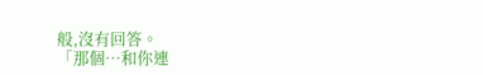般,沒有回答。
「那個…和你連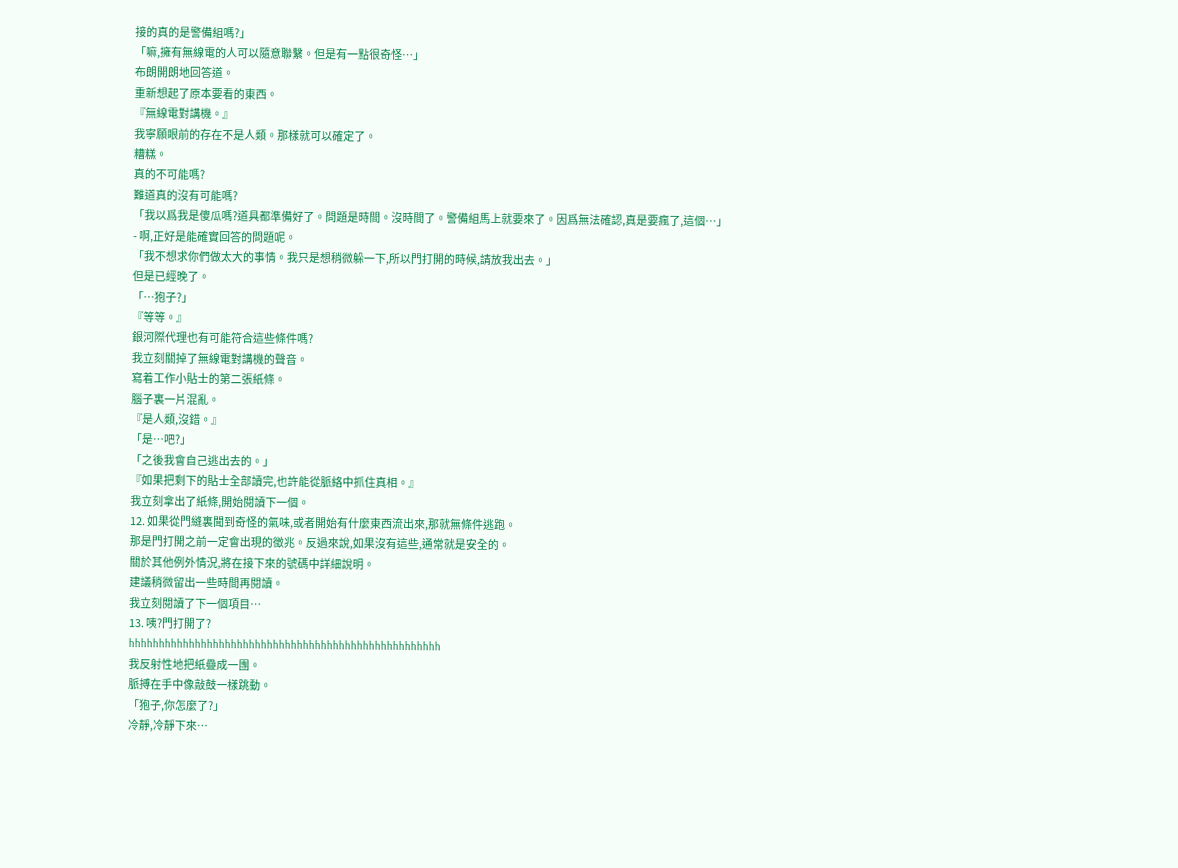接的真的是警備組嗎?」
「嘛,擁有無線電的人可以隨意聯繫。但是有一點很奇怪…」
布朗開朗地回答道。
重新想起了原本要看的東西。
『無線電對講機。』
我寧願眼前的存在不是人類。那樣就可以確定了。
糟糕。
真的不可能嗎?
難道真的沒有可能嗎?
「我以爲我是傻瓜嗎?道具都準備好了。問題是時間。沒時間了。警備組馬上就要來了。因爲無法確認,真是要瘋了,這個…」
- 啊,正好是能確實回答的問題呢。
「我不想求你們做太大的事情。我只是想稍微躲一下,所以門打開的時候,請放我出去。」
但是已經晚了。
「…狍子?」
『等等。』
銀河際代理也有可能符合這些條件嗎?
我立刻關掉了無線電對講機的聲音。
寫着工作小貼士的第二張紙條。
腦子裏一片混亂。
『是人類,沒錯。』
「是…吧?」
「之後我會自己逃出去的。」
『如果把剩下的貼士全部讀完,也許能從脈絡中抓住真相。』
我立刻拿出了紙條,開始閱讀下一個。
12. 如果從門縫裏聞到奇怪的氣味,或者開始有什麼東西流出來,那就無條件逃跑。
那是門打開之前一定會出現的徵兆。反過來說,如果沒有這些,通常就是安全的。
關於其他例外情況,將在接下來的號碼中詳細說明。
建議稍微留出一些時間再閱讀。
我立刻閱讀了下一個項目…
13. 咦?門打開了?
hhhhhhhhhhhhhhhhhhhhhhhhhhhhhhhhhhhhhhhhhhhhhhhhhhhh
我反射性地把紙疊成一團。
脈搏在手中像敲鼓一樣跳動。
「狍子,你怎麼了?」
冷靜,冷靜下來…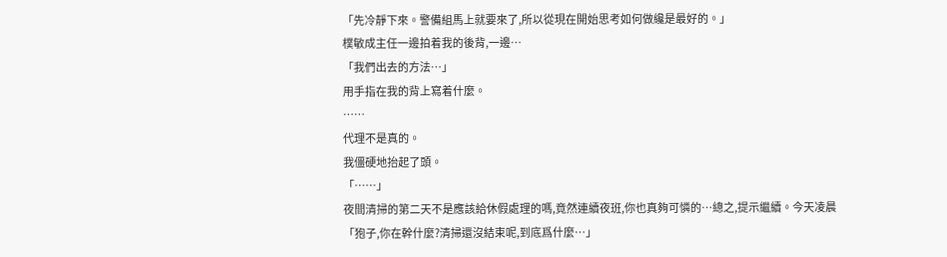「先冷靜下來。警備組馬上就要來了,所以從現在開始思考如何做纔是最好的。」
樸敏成主任一邊拍着我的後背,一邊…
「我們出去的方法…」
用手指在我的背上寫着什麼。
……
代理不是真的。
我僵硬地抬起了頭。
「……」
夜間清掃的第二天不是應該給休假處理的嗎,竟然連續夜班,你也真夠可憐的…總之,提示繼續。今天凌晨
「狍子,你在幹什麼?清掃還沒結束呢,到底爲什麼…」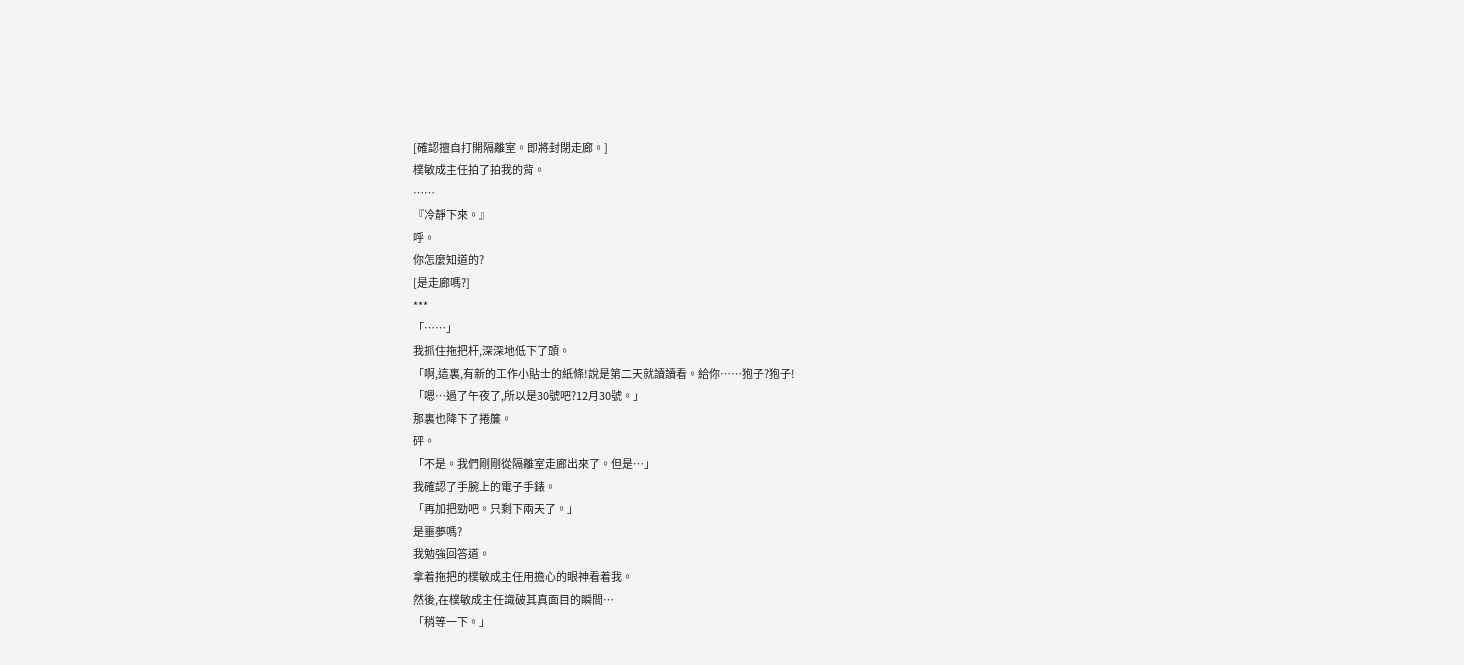[確認擅自打開隔離室。即將封閉走廊。]
樸敏成主任拍了拍我的背。
……
『冷靜下來。』
呼。
你怎麼知道的?
[是走廊嗎?]
***
「……」
我抓住拖把杆,深深地低下了頭。
「啊,這裏,有新的工作小貼士的紙條!說是第二天就讀讀看。給你……狍子?狍子!
「嗯…過了午夜了,所以是30號吧?12月30號。」
那裏也降下了捲簾。
砰。
「不是。我們剛剛從隔離室走廊出來了。但是…」
我確認了手腕上的電子手錶。
「再加把勁吧。只剩下兩天了。」
是噩夢嗎?
我勉強回答道。
拿着拖把的樸敏成主任用擔心的眼神看着我。
然後,在樸敏成主任識破其真面目的瞬間…
「稍等一下。」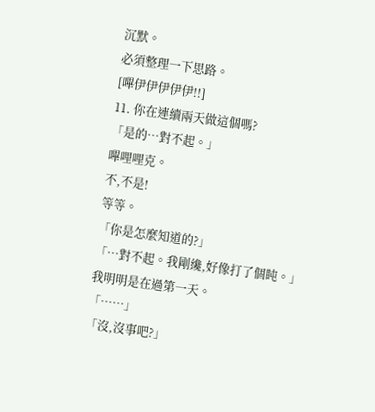沉默。
必須整理一下思路。
[嗶伊伊伊伊伊!!]
11. 你在連續兩天做這個嗎?
「是的…對不起。」
嗶哩哩克。
不,不是!
等等。
「你是怎麼知道的?」
「…對不起。我剛纔,好像打了個盹。」
我明明是在過第一天。
「……」
「沒,沒事吧?」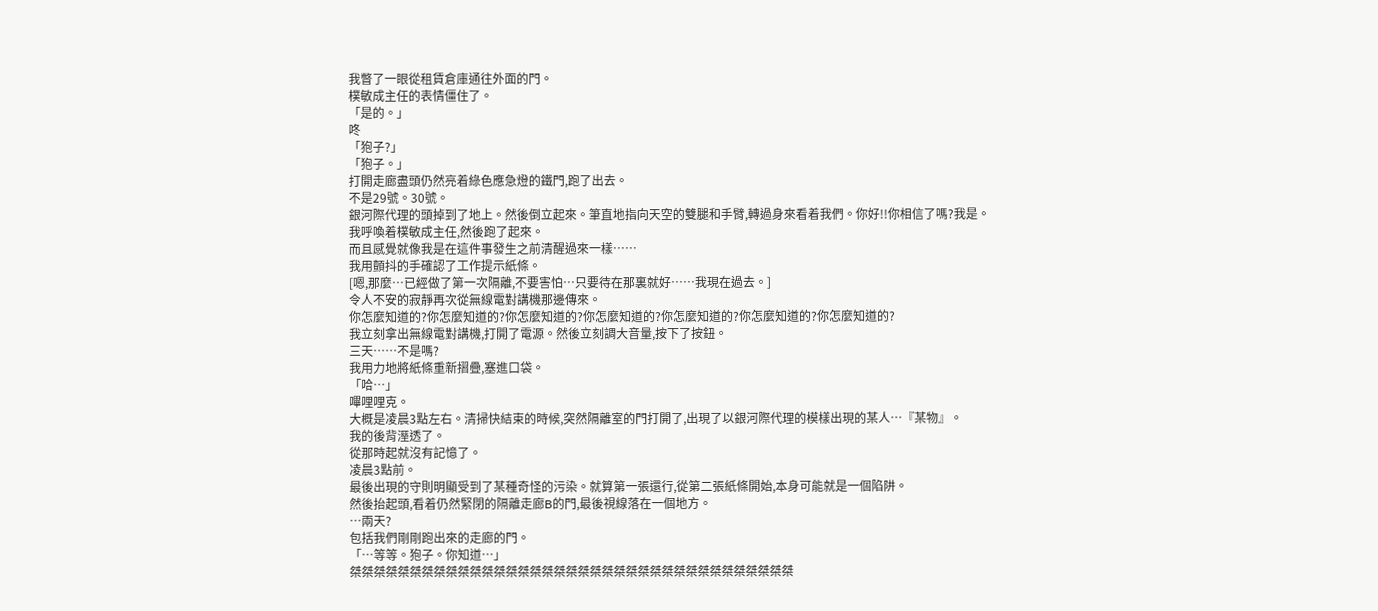我瞥了一眼從租賃倉庫通往外面的門。
樸敏成主任的表情僵住了。
「是的。」
咚
「狍子?」
「狍子。」
打開走廊盡頭仍然亮着綠色應急燈的鐵門,跑了出去。
不是29號。30號。
銀河際代理的頭掉到了地上。然後倒立起來。筆直地指向天空的雙腿和手臂,轉過身來看着我們。你好!!你相信了嗎?我是。
我呼喚着樸敏成主任,然後跑了起來。
而且感覺就像我是在這件事發生之前清醒過來一樣……
我用顫抖的手確認了工作提示紙條。
[嗯,那麼…已經做了第一次隔離,不要害怕…只要待在那裏就好……我現在過去。]
令人不安的寂靜再次從無線電對講機那邊傳來。
你怎麼知道的?你怎麼知道的?你怎麼知道的?你怎麼知道的?你怎麼知道的?你怎麼知道的?你怎麼知道的?
我立刻拿出無線電對講機,打開了電源。然後立刻調大音量,按下了按鈕。
三天……不是嗎?
我用力地將紙條重新摺疊,塞進口袋。
「哈…」
嗶哩哩克。
大概是凌晨3點左右。清掃快結束的時候,突然隔離室的門打開了,出現了以銀河際代理的模樣出現的某人…『某物』。
我的後背溼透了。
從那時起就沒有記憶了。
凌晨3點前。
最後出現的守則明顯受到了某種奇怪的污染。就算第一張還行,從第二張紙條開始,本身可能就是一個陷阱。
然後抬起頭,看着仍然緊閉的隔離走廊B的門,最後視線落在一個地方。
…兩天?
包括我們剛剛跑出來的走廊的門。
「…等等。狍子。你知道…」
桀桀桀桀桀桀桀桀桀桀桀桀桀桀桀桀桀桀桀桀桀桀桀桀桀桀桀桀桀桀桀桀桀桀桀桀桀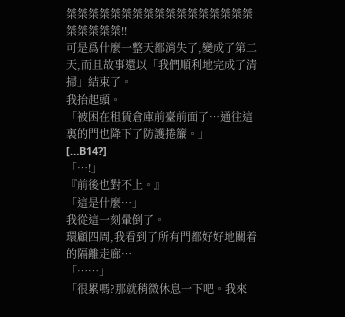桀桀桀桀桀桀桀桀桀桀桀桀桀桀桀桀桀桀桀桀桀桀!!
可是爲什麼一整天都消失了,變成了第二天,而且故事還以「我們順利地完成了清掃」結束了。
我抬起頭。
「被困在租賃倉庫前臺前面了…通往這裏的門也降下了防護捲簾。」
[…B14?]
「…!」
『前後也對不上。』
「這是什麼…」
我從這一刻暈倒了。
環顧四周,我看到了所有門都好好地關着的隔離走廊…
「……」
「很累嗎?那就稍微休息一下吧。我來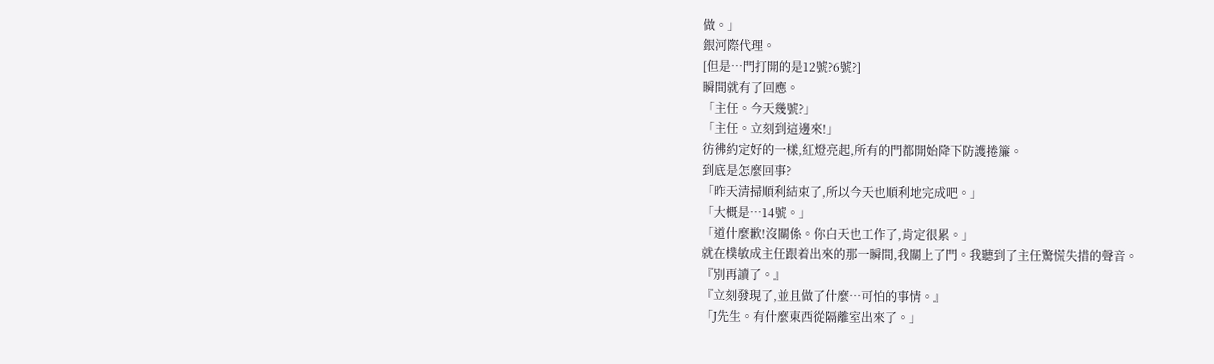做。」
銀河際代理。
[但是…門打開的是12號?6號?]
瞬間就有了回應。
「主任。今天幾號?」
「主任。立刻到這邊來!」
彷彿約定好的一樣,紅燈亮起,所有的門都開始降下防護捲簾。
到底是怎麼回事?
「昨天清掃順利結束了,所以今天也順利地完成吧。」
「大概是…14號。」
「道什麼歉!沒關係。你白天也工作了,肯定很累。」
就在樸敏成主任跟着出來的那一瞬間,我關上了門。我聽到了主任驚慌失措的聲音。
『別再讀了。』
『立刻發現了,並且做了什麼…可怕的事情。』
「J先生。有什麼東西從隔離室出來了。」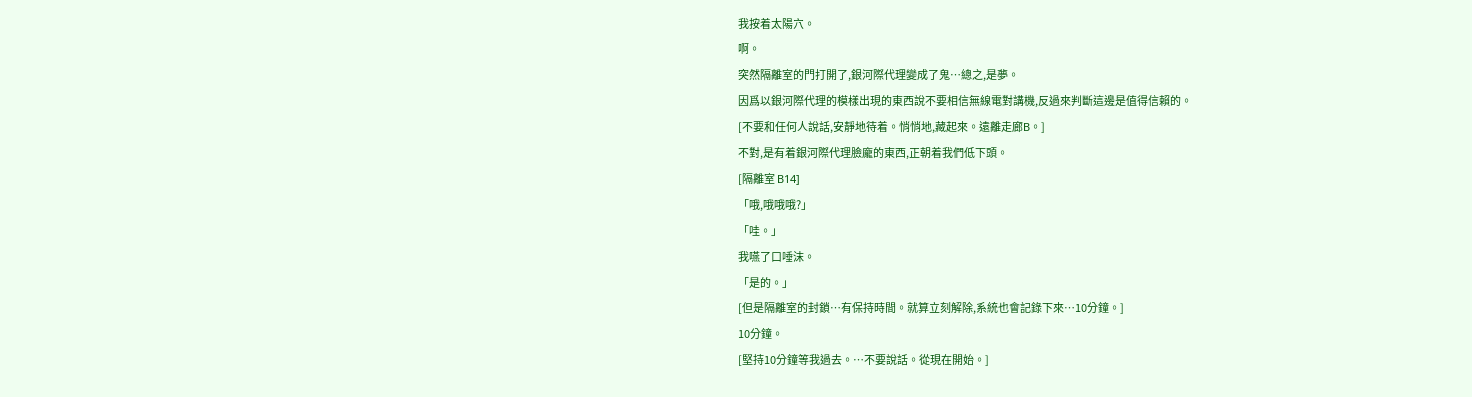我按着太陽穴。
啊。
突然隔離室的門打開了,銀河際代理變成了鬼…總之,是夢。
因爲以銀河際代理的模樣出現的東西說不要相信無線電對講機,反過來判斷這邊是值得信賴的。
[不要和任何人說話,安靜地待着。悄悄地,藏起來。遠離走廊B。]
不對,是有着銀河際代理臉龐的東西,正朝着我們低下頭。
[隔離室 B14]
「哦,哦哦哦?」
「哇。」
我嚥了口唾沫。
「是的。」
[但是隔離室的封鎖…有保持時間。就算立刻解除,系統也會記錄下來…10分鐘。]
10分鐘。
[堅持10分鐘等我過去。…不要說話。從現在開始。]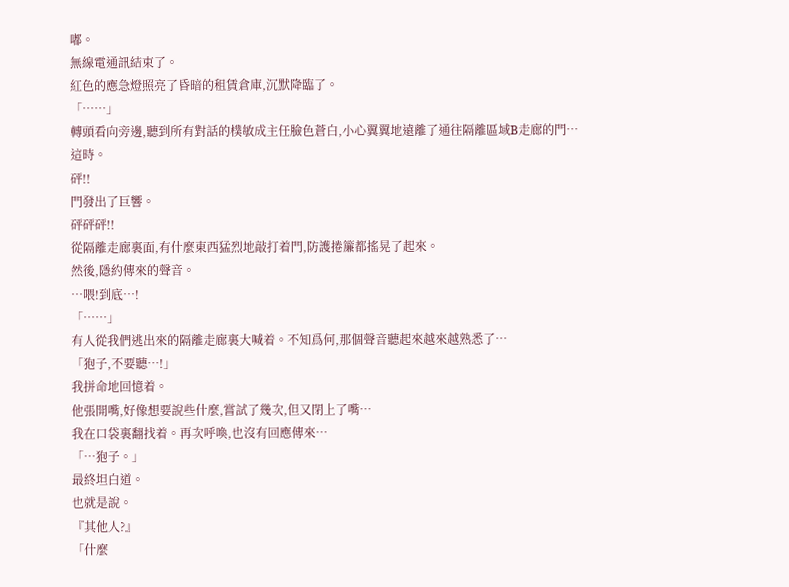嘟。
無線電通訊結束了。
紅色的應急燈照亮了昏暗的租賃倉庫,沉默降臨了。
「……」
轉頭看向旁邊,聽到所有對話的樸敏成主任臉色蒼白,小心翼翼地遠離了通往隔離區域B走廊的門…
這時。
砰!!
門發出了巨響。
砰砰砰!!
從隔離走廊裏面,有什麼東西猛烈地敲打着門,防護捲簾都搖晃了起來。
然後,隱約傳來的聲音。
…喂!到底…!
「……」
有人從我們逃出來的隔離走廊裏大喊着。不知爲何,那個聲音聽起來越來越熟悉了…
「狍子,不要聽…!」
我拼命地回憶着。
他張開嘴,好像想要說些什麼,嘗試了幾次,但又閉上了嘴…
我在口袋裏翻找着。再次呼喚,也沒有回應傳來…
「…狍子。」
最終坦白道。
也就是說。
『其他人?』
「什麼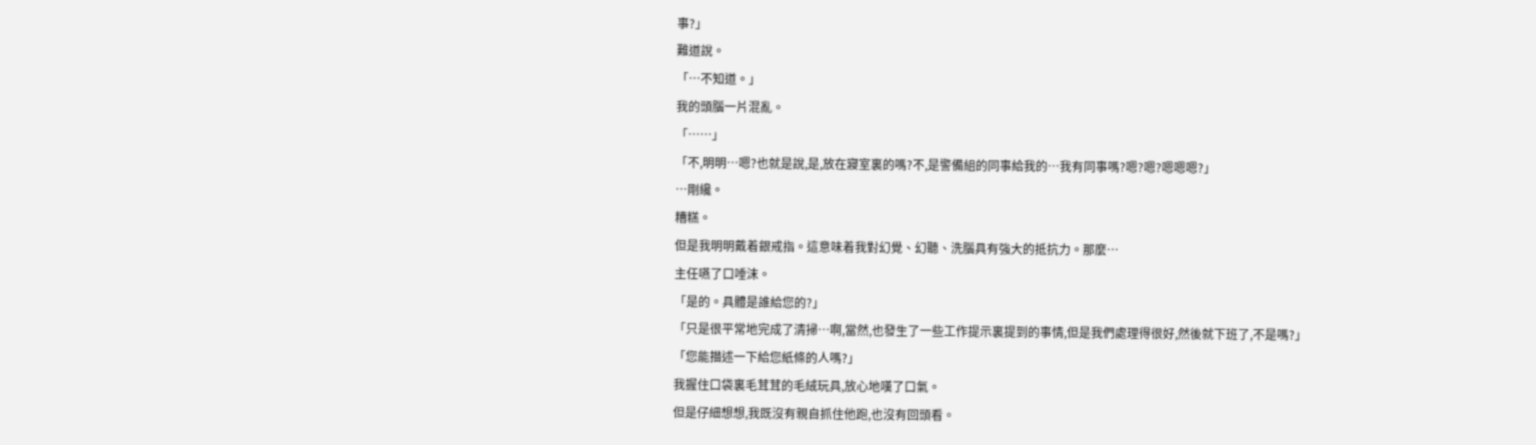事?」
難道說。
「…不知道。」
我的頭腦一片混亂。
「……」
「不,明明…嗯?也就是說,是,放在寢室裏的嗎?不,是警備組的同事給我的…我有同事嗎?嗯?嗯?嗯嗯嗯?」
…剛纔。
糟糕。
但是我明明戴着銀戒指。這意味着我對幻覺、幻聽、洗腦具有強大的抵抗力。那麼…
主任嚥了口唾沫。
「是的。具體是誰給您的?」
「只是很平常地完成了清掃…啊,當然,也發生了一些工作提示裏提到的事情,但是我們處理得很好,然後就下班了,不是嗎?」
「您能描述一下給您紙條的人嗎?」
我握住口袋裏毛茸茸的毛絨玩具,放心地嘆了口氣。
但是仔細想想,我既沒有親自抓住他跑,也沒有回頭看。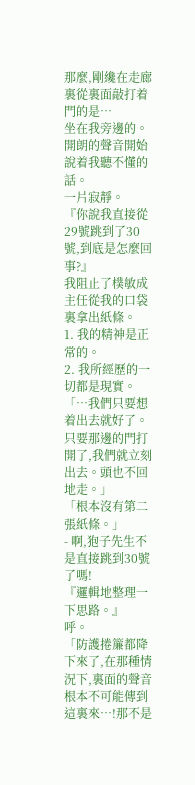那麼,剛纔在走廊裏從裏面敲打着門的是…
坐在我旁邊的。
開朗的聲音開始說着我聽不懂的話。
一片寂靜。
『你說我直接從29號跳到了30號,到底是怎麼回事?』
我阻止了樸敏成主任從我的口袋裏拿出紙條。
1. 我的精神是正常的。
2. 我所經歷的一切都是現實。
「…我們只要想着出去就好了。只要那邊的門打開了,我們就立刻出去。頭也不回地走。」
「根本沒有第二張紙條。」
- 啊,狍子先生不是直接跳到30號了嗎!
『邏輯地整理一下思路。』
呼。
「防護捲簾都降下來了,在那種情況下,裏面的聲音根本不可能傳到這裏來…!那不是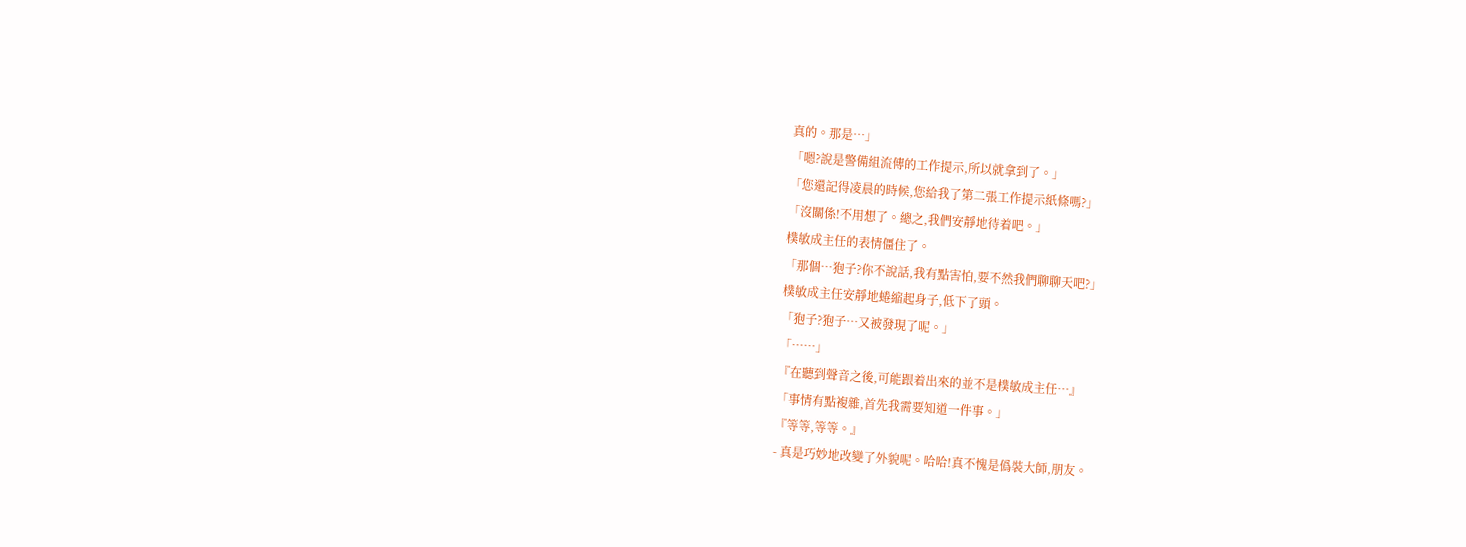真的。那是…」
「嗯?說是警備組流傳的工作提示,所以就拿到了。」
「您還記得凌晨的時候,您給我了第二張工作提示紙條嗎?」
「沒關係!不用想了。總之,我們安靜地待着吧。」
樸敏成主任的表情僵住了。
「那個…狍子?你不說話,我有點害怕,要不然我們聊聊天吧?」
樸敏成主任安靜地蜷縮起身子,低下了頭。
「狍子?狍子…又被發現了呢。」
「……」
『在聽到聲音之後,可能跟着出來的並不是樸敏成主任…』
「事情有點複雜,首先我需要知道一件事。」
『等等,等等。』
- 真是巧妙地改變了外貌呢。哈哈!真不愧是僞裝大師,朋友。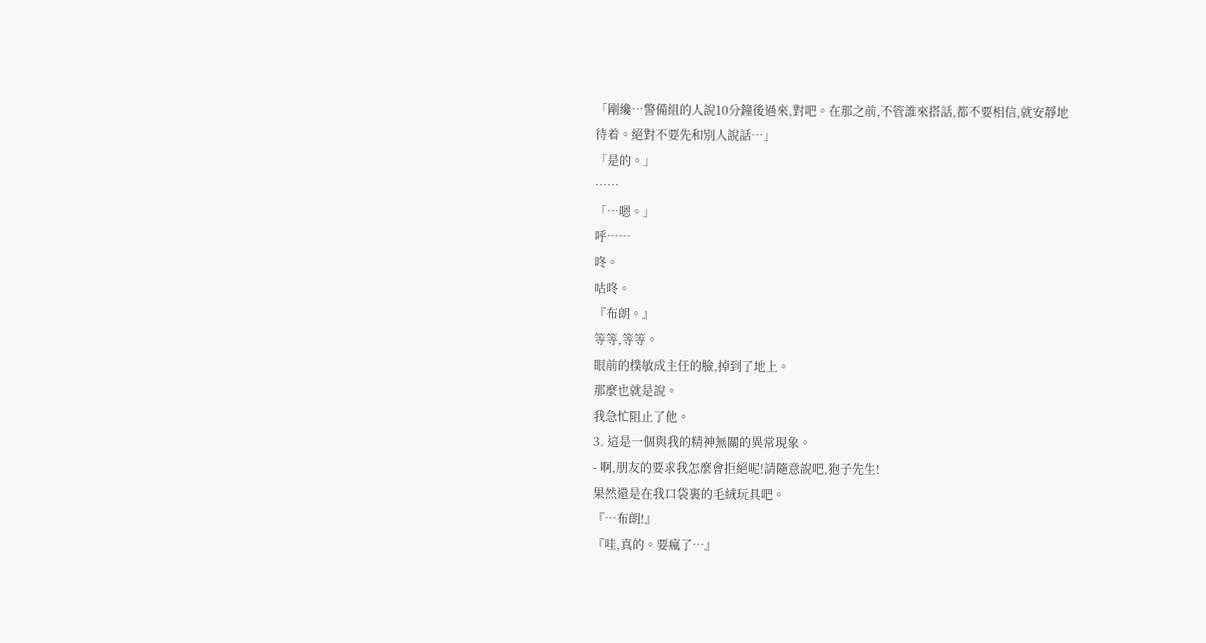「剛纔…警備組的人說10分鐘後過來,對吧。在那之前,不管誰來搭話,都不要相信,就安靜地待着。絕對不要先和別人說話…」
「是的。」
……
「…嗯。」
呼……
咚。
咕咚。
『布朗。』
等等,等等。
眼前的樸敏成主任的臉,掉到了地上。
那麼也就是說。
我急忙阻止了他。
3. 這是一個與我的精神無關的異常現象。
- 啊,朋友的要求我怎麼會拒絕呢!請隨意說吧,狍子先生!
果然還是在我口袋裏的毛絨玩具吧。
『…布朗!』
『哇,真的。要瘋了…』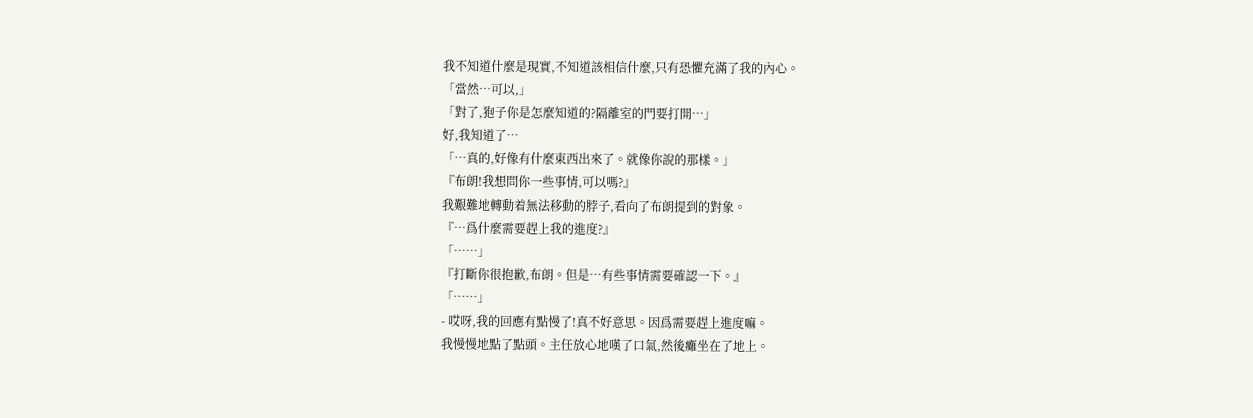我不知道什麼是現實,不知道該相信什麼,只有恐懼充滿了我的內心。
「當然…可以,」
「對了,狍子你是怎麼知道的?隔離室的門要打開…」
好,我知道了…
「…真的,好像有什麼東西出來了。就像你說的那樣。」
『布朗!我想問你一些事情,可以嗎?』
我艱難地轉動着無法移動的脖子,看向了布朗提到的對象。
『…爲什麼需要趕上我的進度?』
「……」
『打斷你很抱歉,布朗。但是…有些事情需要確認一下。』
「……」
- 哎呀,我的回應有點慢了!真不好意思。因爲需要趕上進度嘛。
我慢慢地點了點頭。主任放心地嘆了口氣,然後癱坐在了地上。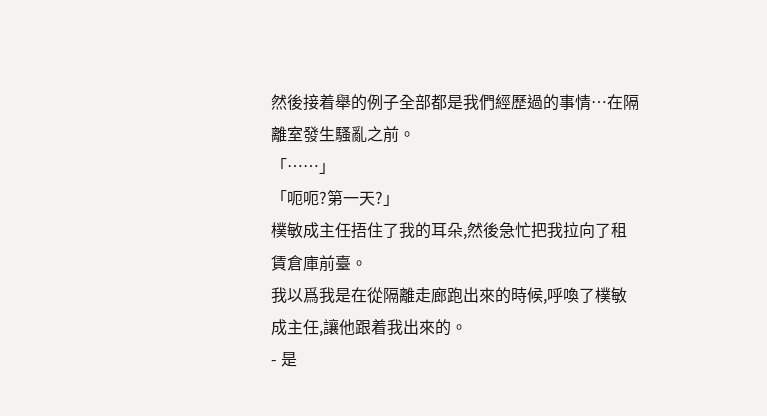然後接着舉的例子全部都是我們經歷過的事情…在隔離室發生騷亂之前。
「……」
「呃呃?第一天?」
樸敏成主任捂住了我的耳朵,然後急忙把我拉向了租賃倉庫前臺。
我以爲我是在從隔離走廊跑出來的時候,呼喚了樸敏成主任,讓他跟着我出來的。
- 是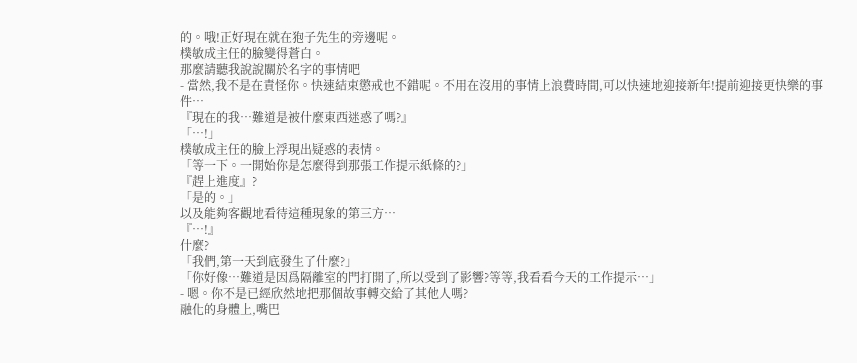的。哦!正好現在就在狍子先生的旁邊呢。
樸敏成主任的臉變得蒼白。
那麼請聽我說說關於名字的事情吧
- 當然,我不是在責怪你。快速結束懲戒也不錯呢。不用在沒用的事情上浪費時間,可以快速地迎接新年!提前迎接更快樂的事件…
『現在的我…難道是被什麼東西迷惑了嗎?』
「…!」
樸敏成主任的臉上浮現出疑惑的表情。
「等一下。一開始你是怎麼得到那張工作提示紙條的?」
『趕上進度』?
「是的。」
以及能夠客觀地看待這種現象的第三方…
『…!』
什麼?
「我們,第一天到底發生了什麼?」
「你好像…難道是因爲隔離室的門打開了,所以受到了影響?等等,我看看今天的工作提示…」
- 嗯。你不是已經欣然地把那個故事轉交給了其他人嗎?
融化的身體上,嘴巴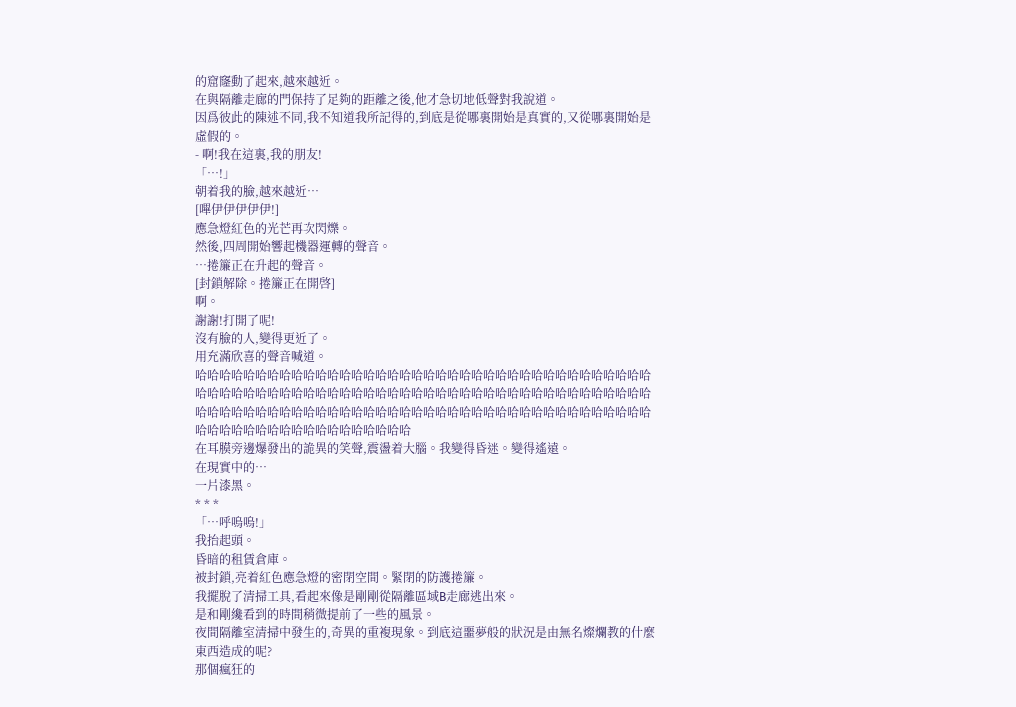的窟窿動了起來,越來越近。
在與隔離走廊的門保持了足夠的距離之後,他才急切地低聲對我說道。
因爲彼此的陳述不同,我不知道我所記得的,到底是從哪裏開始是真實的,又從哪裏開始是虛假的。
- 啊!我在這裏,我的朋友!
「…!」
朝着我的臉,越來越近…
[嗶伊伊伊伊伊!]
應急燈紅色的光芒再次閃爍。
然後,四周開始響起機器運轉的聲音。
…捲簾正在升起的聲音。
[封鎖解除。捲簾正在開啓]
啊。
謝謝!打開了呢!
沒有臉的人,變得更近了。
用充滿欣喜的聲音喊道。
哈哈哈哈哈哈哈哈哈哈哈哈哈哈哈哈哈哈哈哈哈哈哈哈哈哈哈哈哈哈哈哈哈哈哈哈哈哈哈哈哈哈哈哈哈哈哈哈哈哈哈哈哈哈哈哈哈哈哈哈哈哈哈哈哈哈哈哈哈哈哈哈哈哈哈哈哈哈哈哈哈哈哈哈哈哈哈哈哈哈哈哈哈哈哈哈哈哈哈哈哈哈哈哈哈哈哈哈哈哈哈哈哈哈哈哈哈哈哈哈哈哈哈哈哈哈哈哈哈哈哈哈
在耳膜旁邊爆發出的詭異的笑聲,震盪着大腦。我變得昏迷。變得遙遠。
在現實中的…
一片漆黑。
* * *
「…呼嗚嗚!」
我抬起頭。
昏暗的租賃倉庫。
被封鎖,亮着紅色應急燈的密閉空間。緊閉的防護捲簾。
我擺脫了清掃工具,看起來像是剛剛從隔離區域B走廊逃出來。
是和剛纔看到的時間稍微提前了一些的風景。
夜間隔離室清掃中發生的,奇異的重複現象。到底這噩夢般的狀況是由無名燦爛教的什麼東西造成的呢?
那個瘋狂的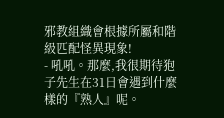邪教組織會根據所屬和階級匹配怪異現象!
- 吼吼。那麼,我很期待狍子先生在31日會遇到什麼樣的『熟人』呢。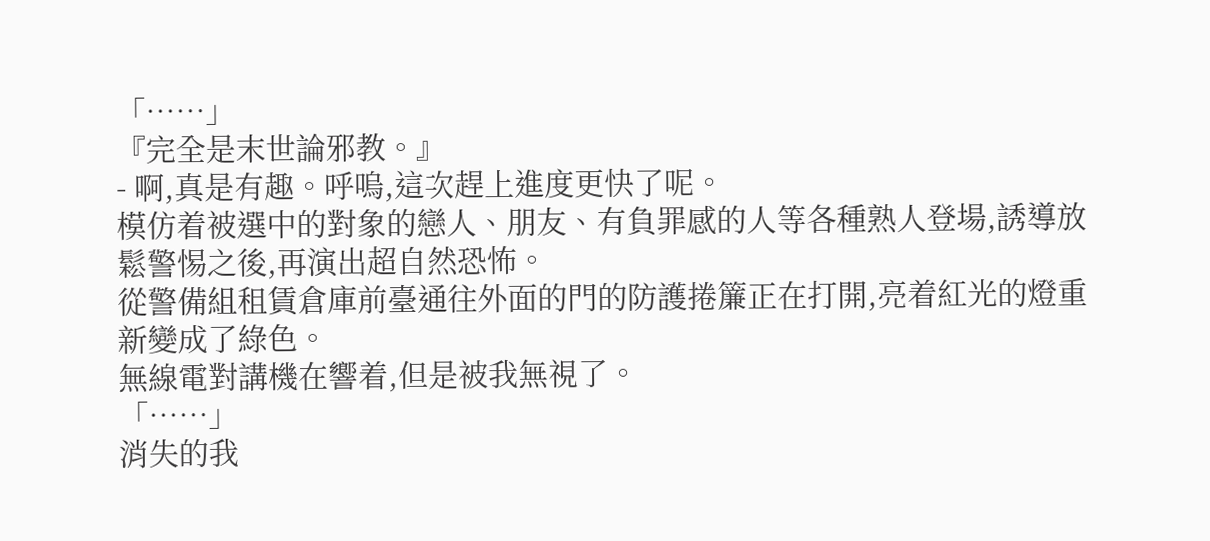「……」
『完全是末世論邪教。』
- 啊,真是有趣。呼嗚,這次趕上進度更快了呢。
模仿着被選中的對象的戀人、朋友、有負罪感的人等各種熟人登場,誘導放鬆警惕之後,再演出超自然恐怖。
從警備組租賃倉庫前臺通往外面的門的防護捲簾正在打開,亮着紅光的燈重新變成了綠色。
無線電對講機在響着,但是被我無視了。
「……」
消失的我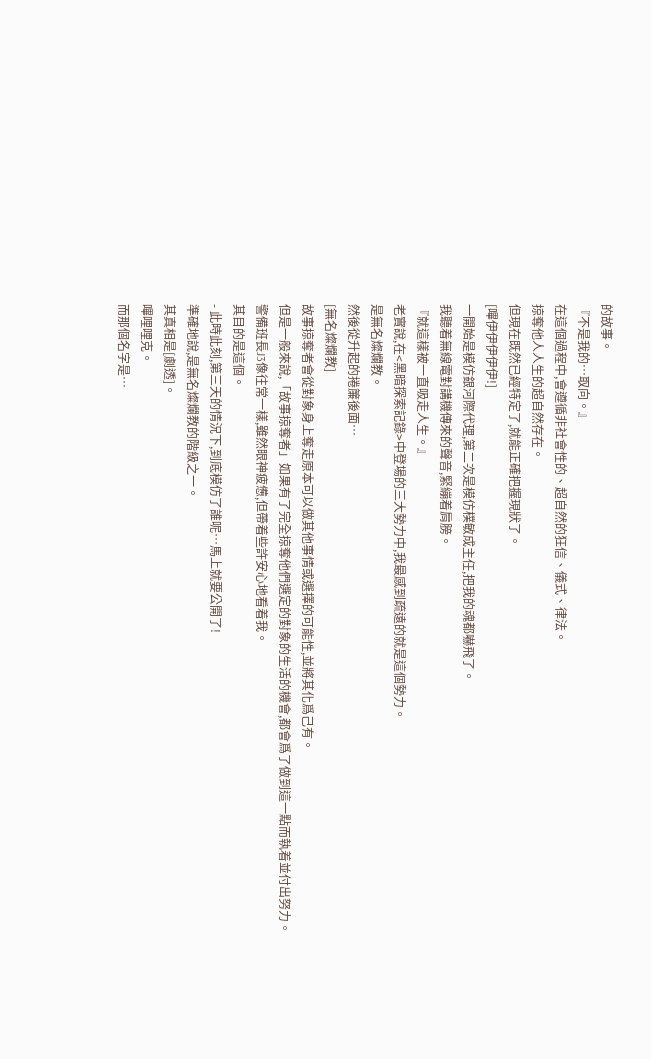的故事。
『不是我的…取向。』
在這個過程中,會遵循非社會性的、超自然的狂信、儀式、律法。
掠奪他人人生的超自然存在。
但現在既然已經特定了,就能正確把握現狀了。
[嗶伊伊伊伊伊!]
一開始是模仿銀河際代理,第二次是模仿樸敏成主任,把我的魂都嚇飛了。
我聽着無線電對講機傳來的聲音,緊繃着肩膀。
『就這樣被一直吸走人生。』
老實說,在<黑暗探索記錄>中登場的三大勢力中,我最感到疏遠的就是這個勢力。
是無名燦爛教。
然後從升起的捲簾後面…
[無名燦爛教]
故事掠奪者會從對象身上奪走原本可以做其他事情或選擇的可能性,並將其化爲己有。
但是一般來說,「故事掠奪者」如果有了完全掠奪他們選定的對象的生活的機會,都會爲了做到這一點而執着並付出努力。
警備班長J3像往常一樣,雖然眼神疲憊,但帶着些許安心地看着我。
其目的是這個。
- 此時此刻,第三天的情況下,到底模仿了誰呢…馬上就要公開了!
準確地說,是無名燦爛教的階級之一。
其真相是[劇透]。
嗶哩哩克。
而那個名字是…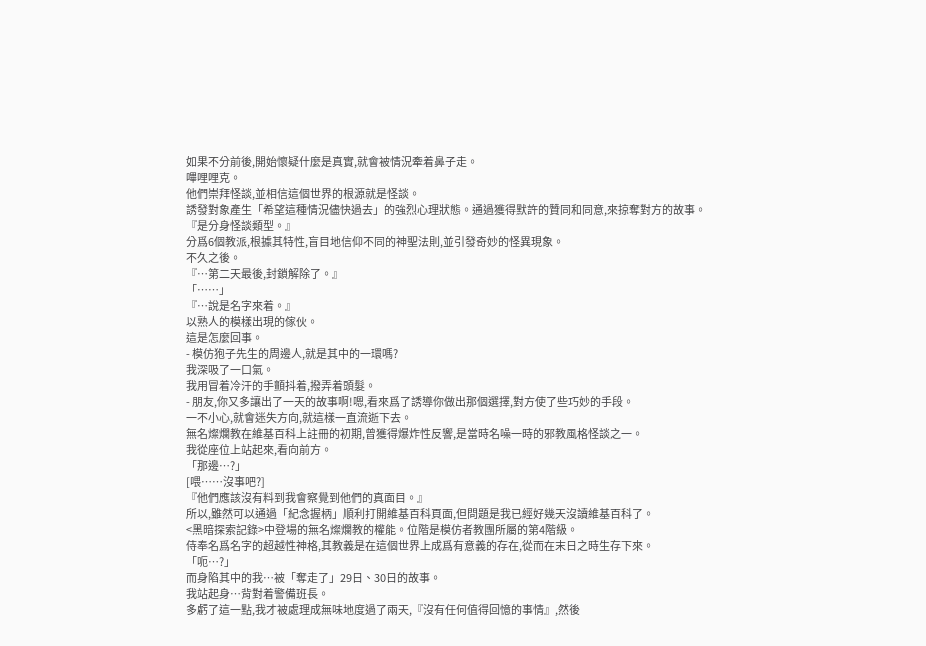如果不分前後,開始懷疑什麼是真實,就會被情況牽着鼻子走。
嗶哩哩克。
他們崇拜怪談,並相信這個世界的根源就是怪談。
誘發對象產生「希望這種情況儘快過去」的強烈心理狀態。通過獲得默許的贊同和同意,來掠奪對方的故事。
『是分身怪談類型。』
分爲6個教派,根據其特性,盲目地信仰不同的神聖法則,並引發奇妙的怪異現象。
不久之後。
『…第二天最後,封鎖解除了。』
「……」
『…說是名字來着。』
以熟人的模樣出現的傢伙。
這是怎麼回事。
- 模仿狍子先生的周邊人,就是其中的一環嗎?
我深吸了一口氣。
我用冒着冷汗的手顫抖着,撥弄着頭髮。
- 朋友,你又多讓出了一天的故事啊!嗯,看來爲了誘導你做出那個選擇,對方使了些巧妙的手段。
一不小心,就會迷失方向,就這樣一直流逝下去。
無名燦爛教在維基百科上註冊的初期,曾獲得爆炸性反響,是當時名噪一時的邪教風格怪談之一。
我從座位上站起來,看向前方。
「那邊…?」
[喂……沒事吧?]
『他們應該沒有料到我會察覺到他們的真面目。』
所以,雖然可以通過「紀念握柄」順利打開維基百科頁面,但問題是我已經好幾天沒讀維基百科了。
<黑暗探索記錄>中登場的無名燦爛教的權能。位階是模仿者教團所屬的第4階級。
侍奉名爲名字的超越性神格,其教義是在這個世界上成爲有意義的存在,從而在末日之時生存下來。
「呃…?」
而身陷其中的我…被「奪走了」29日、30日的故事。
我站起身…背對着警備班長。
多虧了這一點,我才被處理成無味地度過了兩天,『沒有任何值得回憶的事情』,然後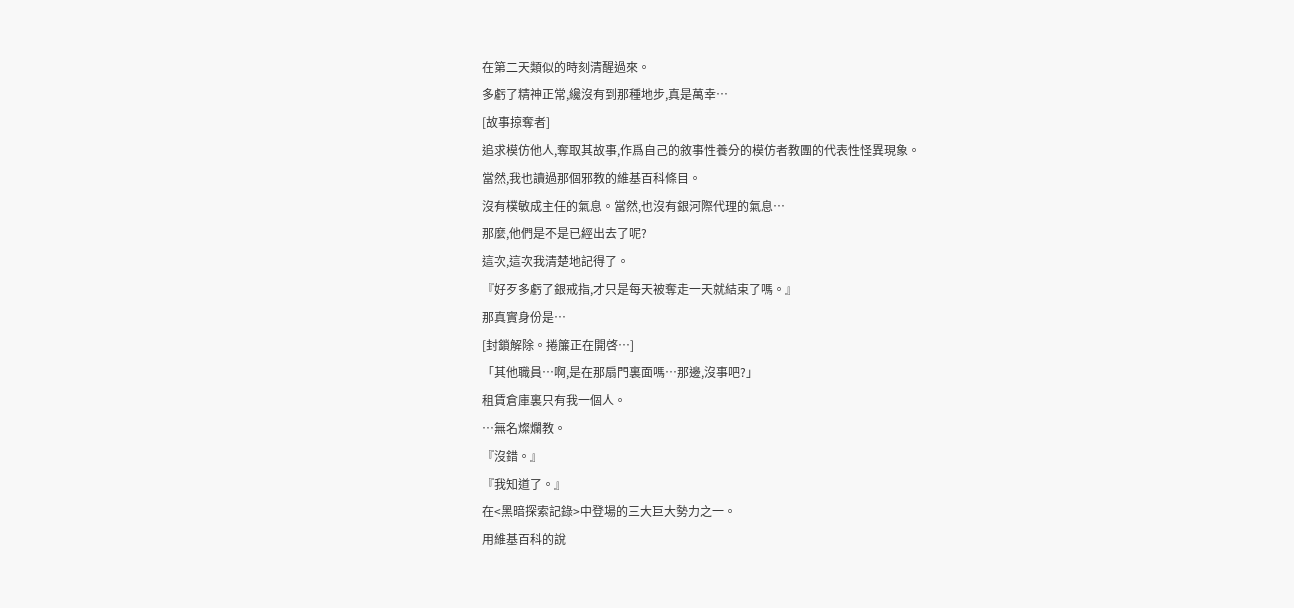在第二天類似的時刻清醒過來。
多虧了精神正常,纔沒有到那種地步,真是萬幸…
[故事掠奪者]
追求模仿他人,奪取其故事,作爲自己的敘事性養分的模仿者教團的代表性怪異現象。
當然,我也讀過那個邪教的維基百科條目。
沒有樸敏成主任的氣息。當然,也沒有銀河際代理的氣息…
那麼,他們是不是已經出去了呢?
這次,這次我清楚地記得了。
『好歹多虧了銀戒指,才只是每天被奪走一天就結束了嗎。』
那真實身份是…
[封鎖解除。捲簾正在開啓…]
「其他職員…啊,是在那扇門裏面嗎…那邊,沒事吧?」
租賃倉庫裏只有我一個人。
…無名燦爛教。
『沒錯。』
『我知道了。』
在<黑暗探索記錄>中登場的三大巨大勢力之一。
用維基百科的說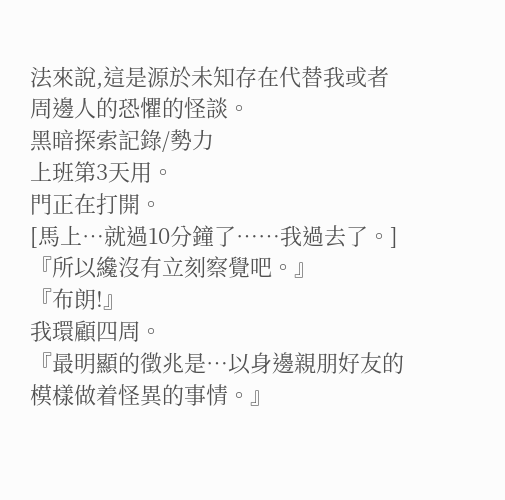法來說,這是源於未知存在代替我或者周邊人的恐懼的怪談。
黑暗探索記錄/勢力
上班第3天用。
門正在打開。
[馬上…就過10分鐘了……我過去了。]
『所以纔沒有立刻察覺吧。』
『布朗!』
我環顧四周。
『最明顯的徵兆是…以身邊親朋好友的模樣做着怪異的事情。』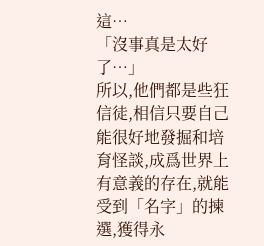這…
「沒事真是太好了…」
所以,他們都是些狂信徒,相信只要自己能很好地發掘和培育怪談,成爲世界上有意義的存在,就能受到「名字」的揀選,獲得永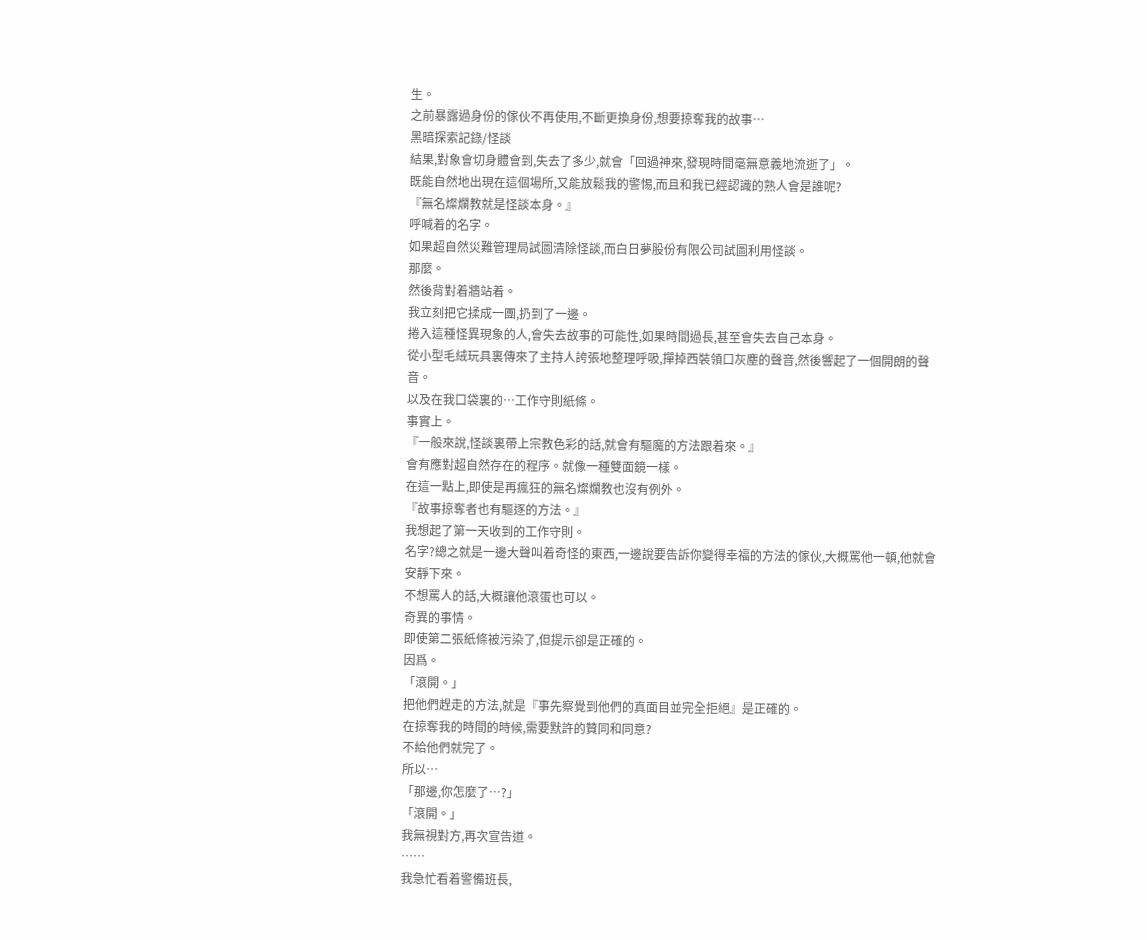生。
之前暴露過身份的傢伙不再使用,不斷更換身份,想要掠奪我的故事…
黑暗探索記錄/怪談
結果,對象會切身體會到,失去了多少,就會「回過神來,發現時間毫無意義地流逝了」。
既能自然地出現在這個場所,又能放鬆我的警惕,而且和我已經認識的熟人會是誰呢?
『無名燦爛教就是怪談本身。』
呼喊着的名字。
如果超自然災難管理局試圖清除怪談,而白日夢股份有限公司試圖利用怪談。
那麼。
然後背對着牆站着。
我立刻把它揉成一團,扔到了一邊。
捲入這種怪異現象的人,會失去故事的可能性,如果時間過長,甚至會失去自己本身。
從小型毛絨玩具裏傳來了主持人誇張地整理呼吸,撣掉西裝領口灰塵的聲音,然後響起了一個開朗的聲音。
以及在我口袋裏的…工作守則紙條。
事實上。
『一般來說,怪談裏帶上宗教色彩的話,就會有驅魔的方法跟着來。』
會有應對超自然存在的程序。就像一種雙面鏡一樣。
在這一點上,即使是再瘋狂的無名燦爛教也沒有例外。
『故事掠奪者也有驅逐的方法。』
我想起了第一天收到的工作守則。
名字?總之就是一邊大聲叫着奇怪的東西,一邊說要告訴你變得幸福的方法的傢伙,大概罵他一頓,他就會安靜下來。
不想罵人的話,大概讓他滾蛋也可以。
奇異的事情。
即使第二張紙條被污染了,但提示卻是正確的。
因爲。
「滾開。」
把他們趕走的方法,就是『事先察覺到他們的真面目並完全拒絕』是正確的。
在掠奪我的時間的時候,需要默許的贊同和同意?
不給他們就完了。
所以…
「那邊,你怎麼了…?」
「滾開。」
我無視對方,再次宣告道。
……
我急忙看着警備班長,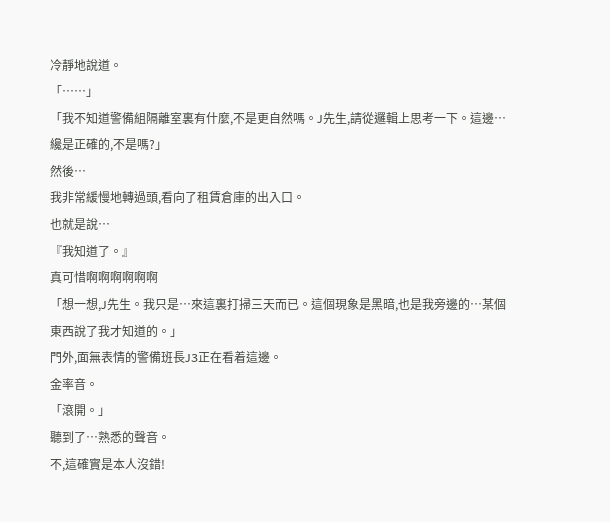冷靜地說道。
「……」
「我不知道警備組隔離室裏有什麼,不是更自然嗎。J先生,請從邏輯上思考一下。這邊…纔是正確的,不是嗎?」
然後…
我非常緩慢地轉過頭,看向了租賃倉庫的出入口。
也就是說…
『我知道了。』
真可惜啊啊啊啊啊啊
「想一想,J先生。我只是…來這裏打掃三天而已。這個現象是黑暗,也是我旁邊的…某個東西說了我才知道的。」
門外,面無表情的警備班長J3正在看着這邊。
金率音。
「滾開。」
聽到了…熟悉的聲音。
不,這確實是本人沒錯!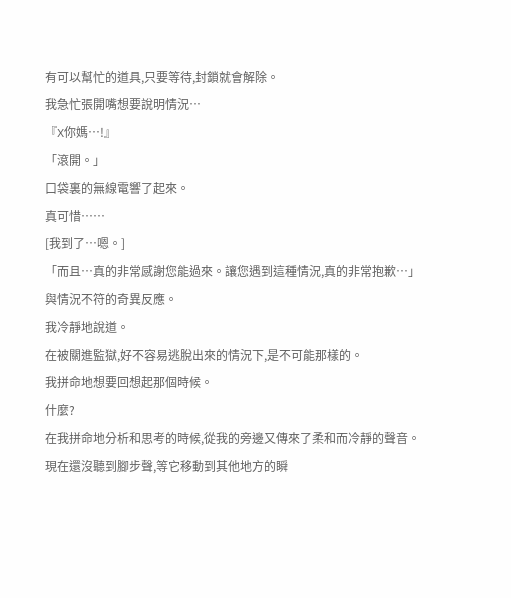有可以幫忙的道具,只要等待,封鎖就會解除。
我急忙張開嘴想要說明情況…
『X你媽…!』
「滾開。」
口袋裏的無線電響了起來。
真可惜……
[我到了…嗯。]
「而且…真的非常感謝您能過來。讓您遇到這種情況,真的非常抱歉…」
與情況不符的奇異反應。
我冷靜地說道。
在被關進監獄,好不容易逃脫出來的情況下,是不可能那樣的。
我拼命地想要回想起那個時候。
什麼?
在我拼命地分析和思考的時候,從我的旁邊又傳來了柔和而冷靜的聲音。
現在還沒聽到腳步聲,等它移動到其他地方的瞬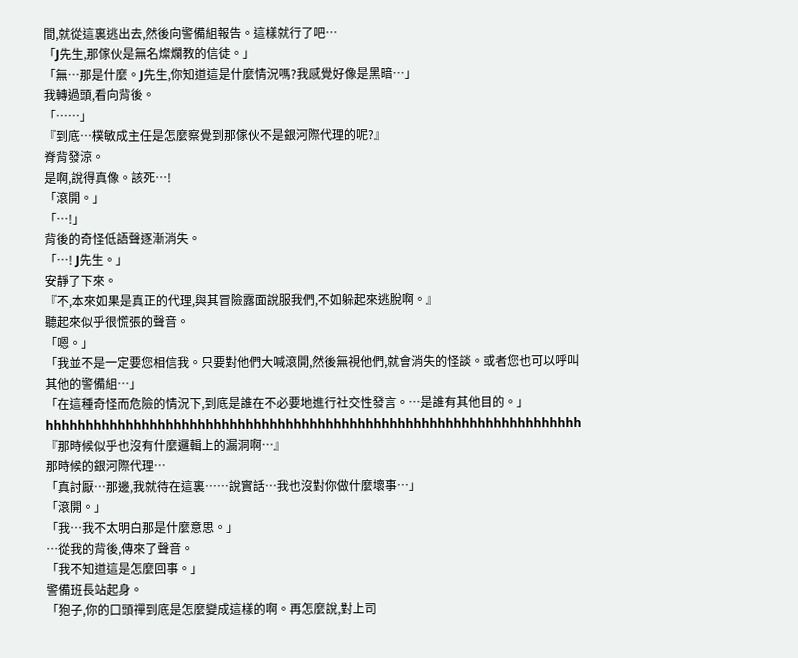間,就從這裏逃出去,然後向警備組報告。這樣就行了吧…
「J先生,那傢伙是無名燦爛教的信徒。」
「無…那是什麼。J先生,你知道這是什麼情況嗎?我感覺好像是黑暗…」
我轉過頭,看向背後。
「……」
『到底…樸敏成主任是怎麼察覺到那傢伙不是銀河際代理的呢?』
脊背發涼。
是啊,說得真像。該死…!
「滾開。」
「…!」
背後的奇怪低語聲逐漸消失。
「…! J先生。」
安靜了下來。
『不,本來如果是真正的代理,與其冒險露面說服我們,不如躲起來逃脫啊。』
聽起來似乎很慌張的聲音。
「嗯。」
「我並不是一定要您相信我。只要對他們大喊滾開,然後無視他們,就會消失的怪談。或者您也可以呼叫其他的警備組…」
「在這種奇怪而危險的情況下,到底是誰在不必要地進行社交性發言。…是誰有其他目的。」
hhhhhhhhhhhhhhhhhhhhhhhhhhhhhhhhhhhhhhhhhhhhhhhhhhhhhhhhhhhhhhhhhhh
『那時候似乎也沒有什麼邏輯上的漏洞啊…』
那時候的銀河際代理…
「真討厭…那邊,我就待在這裏……說實話…我也沒對你做什麼壞事…」
「滾開。」
「我…我不太明白那是什麼意思。」
…從我的背後,傳來了聲音。
「我不知道這是怎麼回事。」
警備班長站起身。
「狍子,你的口頭禪到底是怎麼變成這樣的啊。再怎麼說,對上司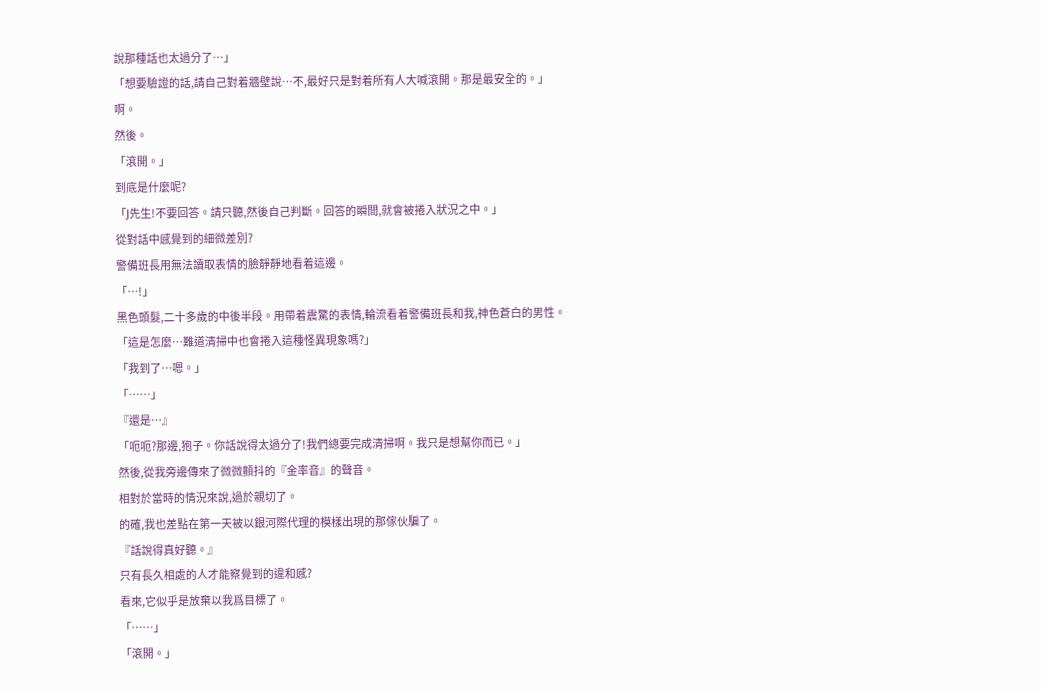說那種話也太過分了…」
「想要驗證的話,請自己對着牆壁說…不,最好只是對着所有人大喊滾開。那是最安全的。」
啊。
然後。
「滾開。」
到底是什麼呢?
「J先生!不要回答。請只聽,然後自己判斷。回答的瞬間,就會被捲入狀況之中。」
從對話中感覺到的細微差別?
警備班長用無法讀取表情的臉靜靜地看着這邊。
「…!」
黑色頭髮,二十多歲的中後半段。用帶着震驚的表情,輪流看着警備班長和我,神色蒼白的男性。
「這是怎麼…難道清掃中也會捲入這種怪異現象嗎?」
「我到了…嗯。」
「……」
『還是…』
「呃呃?那邊,狍子。你話說得太過分了!我們總要完成清掃啊。我只是想幫你而已。」
然後,從我旁邊傳來了微微顫抖的『金率音』的聲音。
相對於當時的情況來說,過於親切了。
的確,我也差點在第一天被以銀河際代理的模樣出現的那傢伙騙了。
『話說得真好聽。』
只有長久相處的人才能察覺到的違和感?
看來,它似乎是放棄以我爲目標了。
「……」
「滾開。」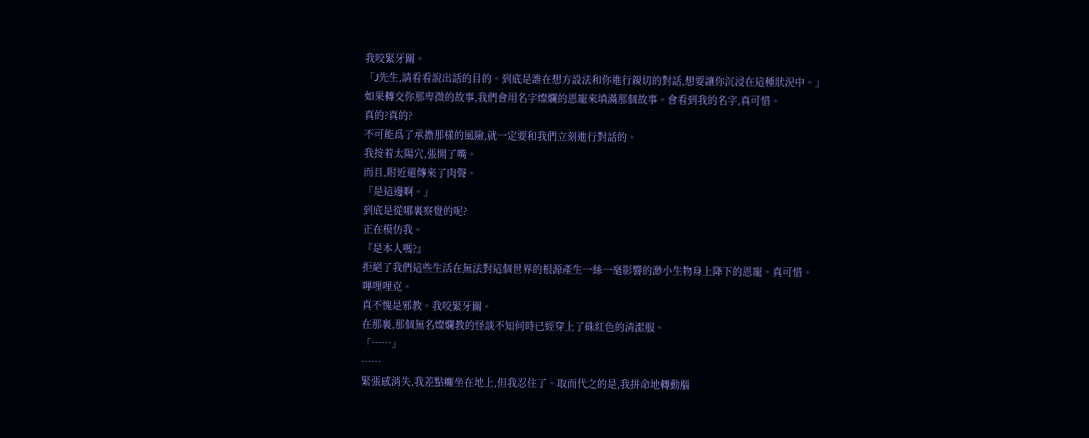我咬緊牙關。
「J先生,請看看說出話的目的。到底是誰在想方設法和你進行親切的對話,想要讓你沉浸在這種狀況中。」
如果轉交你那卑微的故事,我們會用名字燦爛的恩寵來填滿那個故事。會看到我的名字,真可惜。
真的?真的?
不可能爲了承擔那樣的風險,就一定要和我們立刻進行對話的。
我按着太陽穴,張開了嘴。
而且,附近還傳來了肉聲。
「是這邊啊。」
到底是從哪裏察覺的呢?
正在模仿我。
『是本人嗎?』
拒絕了我們這些生活在無法對這個世界的根源產生一絲一毫影響的渺小生物身上降下的恩寵。真可惜。
嗶哩哩克。
真不愧是邪教。我咬緊牙關。
在那裏,那個無名燦爛教的怪談不知何時已經穿上了硃紅色的清潔服。
「……」
……
緊張感消失,我差點癱坐在地上,但我忍住了。取而代之的是,我拼命地轉動腦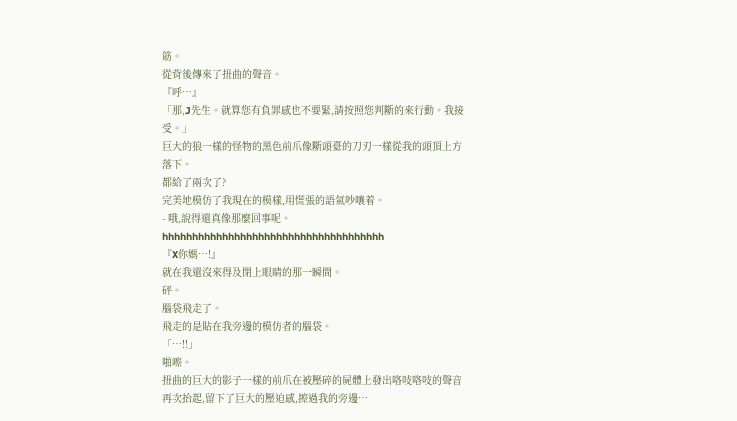筋。
從背後傳來了扭曲的聲音。
『呼…』
「那,J先生。就算您有負罪感也不要緊,請按照您判斷的來行動。我接受。」
巨大的狼一樣的怪物的黑色前爪像斷頭臺的刀刃一樣從我的頭頂上方落下。
都給了兩次了?
完美地模仿了我現在的模樣,用慌張的語氣吵嚷着。
- 哦,說得還真像那麼回事呢。
hhhhhhhhhhhhhhhhhhhhhhhhhhhhhhhhhhhhh
『X你媽…!』
就在我還沒來得及閉上眼睛的那一瞬間。
砰。
腦袋飛走了。
飛走的是貼在我旁邊的模仿者的腦袋。
「…!!」
啪嚓。
扭曲的巨大的影子一樣的前爪在被壓碎的屍體上發出咯吱咯吱的聲音再次抬起,留下了巨大的壓迫感,擦過我的旁邊…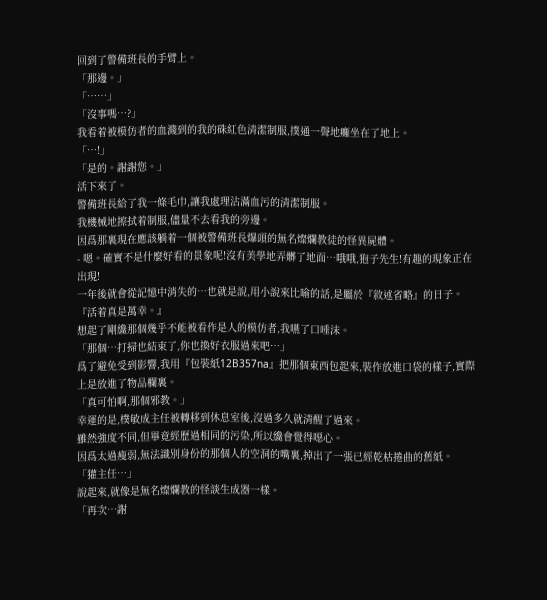回到了警備班長的手臂上。
「那邊。」
「……」
「沒事嗎…?」
我看着被模仿者的血濺到的我的硃紅色清潔制服,撲通一聲地癱坐在了地上。
「…!」
「是的。謝謝您。」
活下來了。
警備班長給了我一條毛巾,讓我處理沾滿血污的清潔制服。
我機械地擦拭着制服,儘量不去看我的旁邊。
因爲那裏現在應該躺着一個被警備班長爆頭的無名燦爛教徒的怪異屍體。
- 嗯。確實不是什麼好看的景象呢!沒有美學地弄髒了地面…哦哦,狍子先生!有趣的現象正在出現!
一年後就會從記憶中消失的…也就是說,用小說來比喻的話,是屬於『敘述省略』的日子。
『活着真是萬幸。』
想起了剛纔那個幾乎不能被看作是人的模仿者,我嚥了口唾沫。
「那個…打掃也結束了,你也換好衣服過來吧…」
爲了避免受到影響,我用『包裝紙12B357na』把那個東西包起來,裝作放進口袋的樣子,實際上是放進了物品欄裏。
「真可怕啊,那個邪教。」
幸運的是,樸敏成主任被轉移到休息室後,沒過多久就清醒了過來。
雖然強度不同,但畢竟經歷過相同的污染,所以纔會覺得噁心。
因爲太過瘦弱,無法識別身份的那個人的空洞的嘴裏,掉出了一張已經乾枯捲曲的舊紙。
「獾主任…」
說起來,就像是無名燦爛教的怪談生成器一樣。
「再次…謝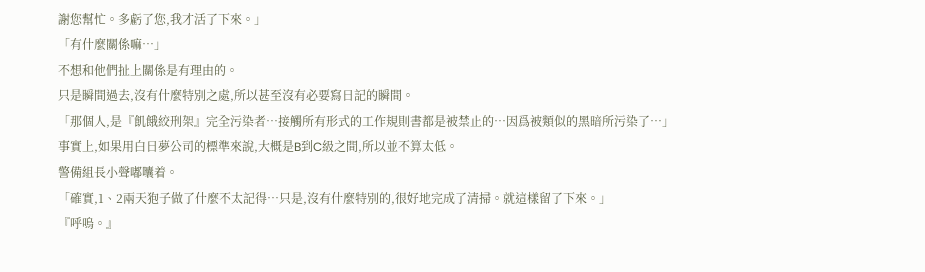謝您幫忙。多虧了您,我才活了下來。」
「有什麼關係嘛…」
不想和他們扯上關係是有理由的。
只是瞬間過去,沒有什麼特別之處,所以甚至沒有必要寫日記的瞬間。
「那個人,是『飢餓絞刑架』完全污染者…接觸所有形式的工作規則書都是被禁止的…因爲被類似的黑暗所污染了…」
事實上,如果用白日夢公司的標準來說,大概是B到C級之間,所以並不算太低。
警備組長小聲嘟囔着。
「確實,1、2兩天狍子做了什麼不太記得…只是,沒有什麼特別的,很好地完成了清掃。就這樣留了下來。」
『呼嗚。』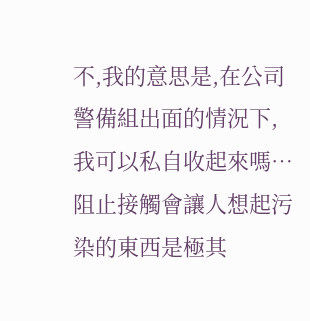不,我的意思是,在公司警備組出面的情況下,我可以私自收起來嗎…
阻止接觸會讓人想起污染的東西是極其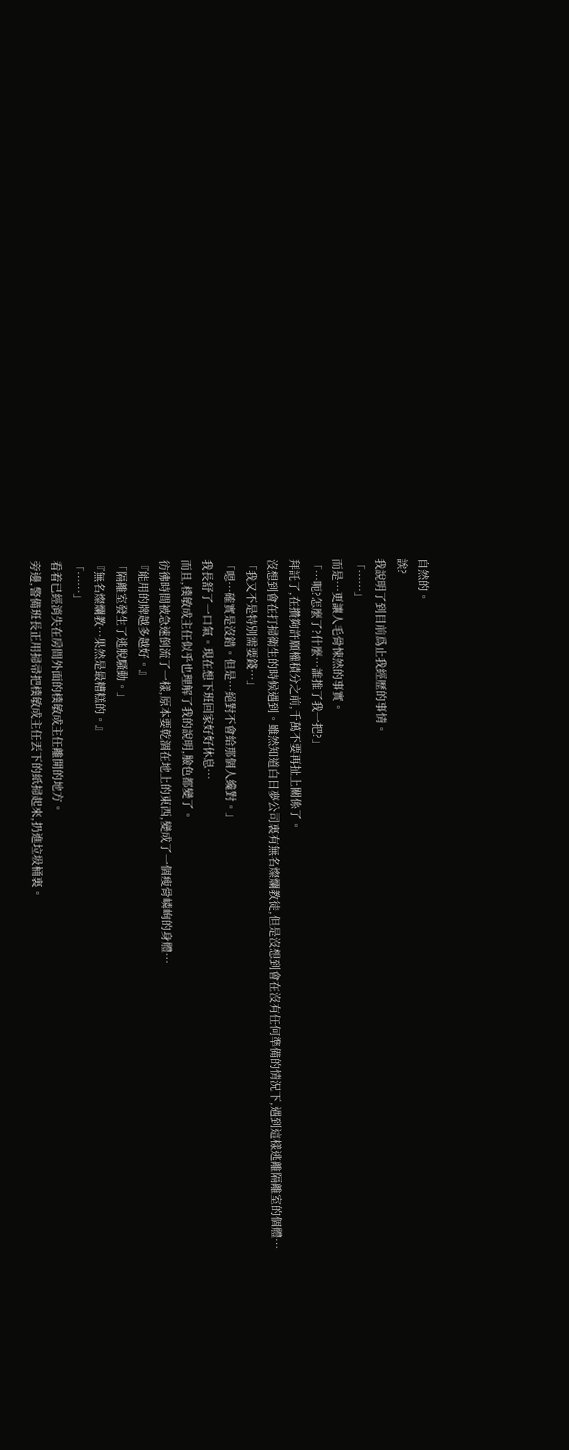自然的。
誒?
我說明了到目前爲止我經歷的事情。
「……」
而是…更讓人毛骨悚然的事實。
「…呃?怎麼了?什麼…誰推了我一把?」
拜託了,在攢夠許願權積分之前,千萬不要再扯上關係了。
沒想到會在打掃衛生的時候遇到。雖然知道白日夢公司裏有無名燦爛教徒,但是沒想到會在沒有任何準備的情況下,遇到這樣逃離隔離室的個體…
「我又不是特別需要錢…」
「嗯…確實是沒錯。但是…絕對不會給那個人纔對。」
我長舒了一口氣。現在想下班回家好好休息…
而且,樸敏成主任似乎也理解了我的說明,臉色都變了。
彷彿時間被急速倒流了一樣,原本要乾涸在地上的東西,變成了一個瘦骨嶙峋的身體…
『能用的牌越多越好。』
「隔離室發生了逃脫騷動。」
『無名燦爛教…果然是最糟糕的。』
「……」
看着已經消失在房間外面的樸敏成主任離開的地方。
旁邊,警備班長正用掃帚把樸敏成主任丟下的紙掃起來,扔進垃圾桶裏。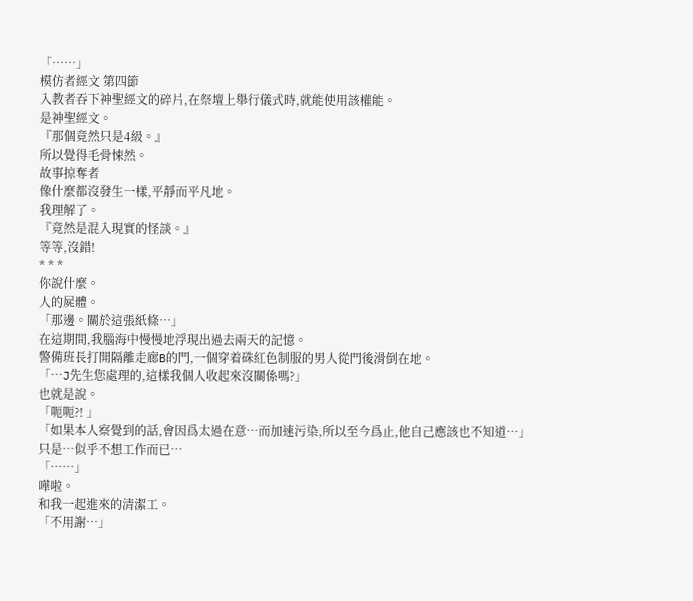「……」
模仿者經文 第四節
入教者吞下神聖經文的碎片,在祭壇上舉行儀式時,就能使用該權能。
是神聖經文。
『那個竟然只是4級。』
所以覺得毛骨悚然。
故事掠奪者
像什麼都沒發生一樣,平靜而平凡地。
我理解了。
『竟然是混入現實的怪談。』
等等,沒錯!
* * *
你說什麼。
人的屍體。
「那邊。關於這張紙條…」
在這期間,我腦海中慢慢地浮現出過去兩天的記憶。
警備班長打開隔離走廊B的門,一個穿着硃紅色制服的男人從門後滑倒在地。
「…J先生您處理的,這樣我個人收起來沒關係嗎?」
也就是說。
「呃呃?! 」
「如果本人察覺到的話,會因爲太過在意…而加速污染,所以至今爲止,他自己應該也不知道…」
只是…似乎不想工作而已…
「……」
嘩啦。
和我一起進來的清潔工。
「不用謝…」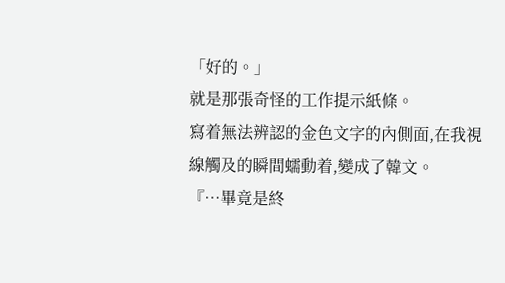「好的。」
就是那張奇怪的工作提示紙條。
寫着無法辨認的金色文字的內側面,在我視線觸及的瞬間蠕動着,變成了韓文。
『…畢竟是終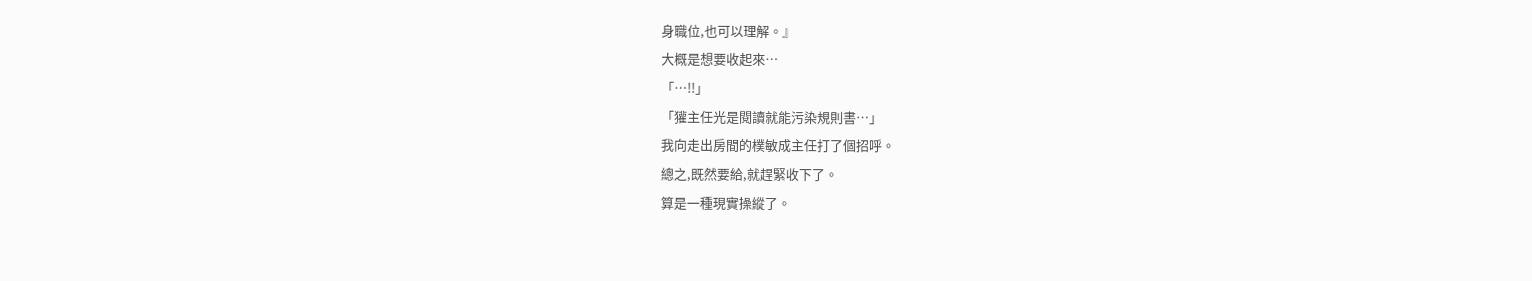身職位,也可以理解。』
大概是想要收起來…
「…!!」
「獾主任光是閱讀就能污染規則書…」
我向走出房間的樸敏成主任打了個招呼。
總之,既然要給,就趕緊收下了。
算是一種現實操縱了。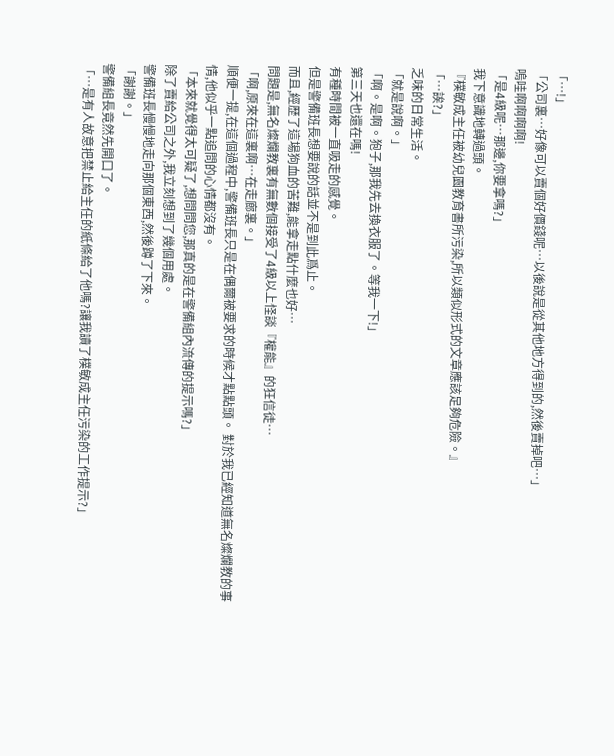「…!」
「公司裏…好像可以賣個好價錢呢…以後說是從其他地方得到的,然後賣掉吧…」
嗚哇啊啊啊啊!
「是4級呢…那邊,你要拿嗎?」
我下意識地轉過頭。
『樸敏成主任被幼兒園教育書所污染,所以類似形式的文章應該足夠危險。』
「…誒?」
乏味的日常生活。
「就是說啊。」
「啊。是啊。狍子,那我先去換衣服了。等我一下!」
第三天也還在嗎!
有種時間被一直吸走的感覺。
但是警備班長想要說的話並不是到此爲止。
而且,經歷了這場狗血的苦難,能拿走點什麼也好…
問題是,無名燦爛教裏有無數個接受了4級以上怪談『權能』的狂信徒…
「啊,原來在這裏啊…在走廊裏。」
順便一提,在這個過程中,警備班長只是在偶爾被要求的時候才點點頭。 對於我已經知道無名燦爛教的事情,他似乎一點追問的心情都沒有。
「本來就覺得太可疑了,想問問您,那真的是在警備組內流傳的提示嗎?」
除了賣給公司之外,我立刻想到了幾個用處。
警備班長慢慢地走向那個東西,然後蹲了下來。
「謝謝。」
警備組長竟然先開口了。
「…是有人故意把禁止給主任的紙條給了他嗎?讓我讀了樸敏成主任污染的工作提示?」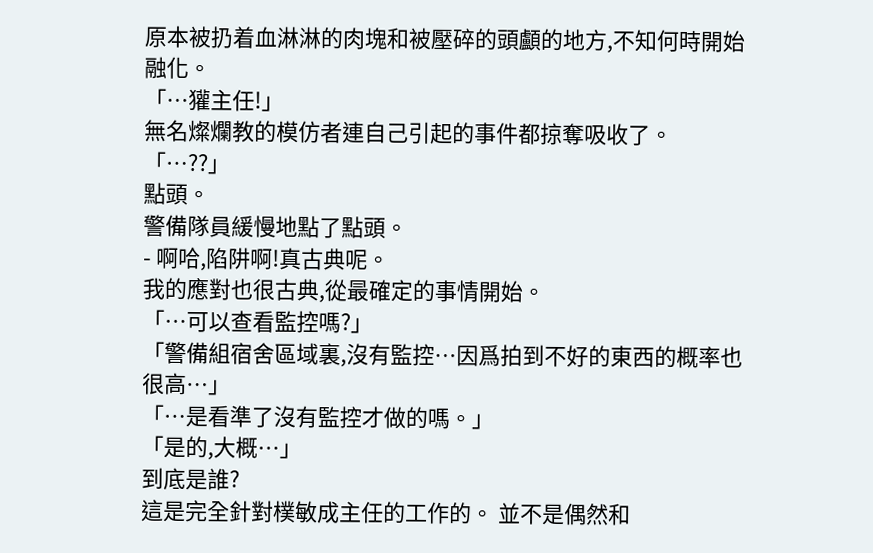原本被扔着血淋淋的肉塊和被壓碎的頭顱的地方,不知何時開始融化。
「…獾主任!」
無名燦爛教的模仿者連自己引起的事件都掠奪吸收了。
「…??」
點頭。
警備隊員緩慢地點了點頭。
- 啊哈,陷阱啊!真古典呢。
我的應對也很古典,從最確定的事情開始。
「…可以查看監控嗎?」
「警備組宿舍區域裏,沒有監控…因爲拍到不好的東西的概率也很高…」
「…是看準了沒有監控才做的嗎。」
「是的,大概…」
到底是誰?
這是完全針對樸敏成主任的工作的。 並不是偶然和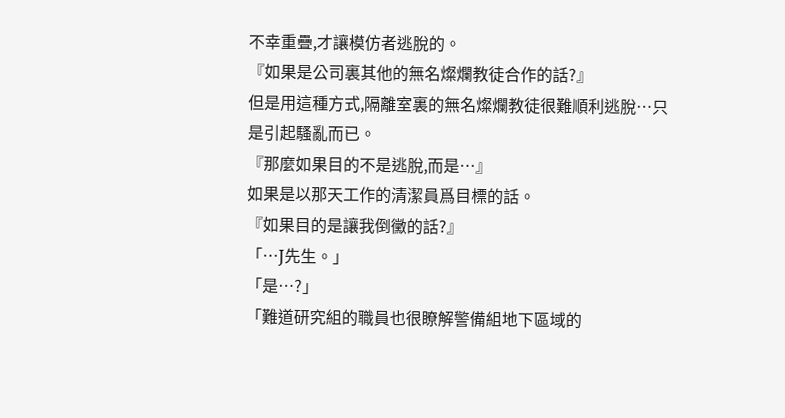不幸重疊,才讓模仿者逃脫的。
『如果是公司裏其他的無名燦爛教徒合作的話?』
但是用這種方式,隔離室裏的無名燦爛教徒很難順利逃脫…只是引起騷亂而已。
『那麼如果目的不是逃脫,而是…』
如果是以那天工作的清潔員爲目標的話。
『如果目的是讓我倒黴的話?』
「…J先生。」
「是…?」
「難道研究組的職員也很瞭解警備組地下區域的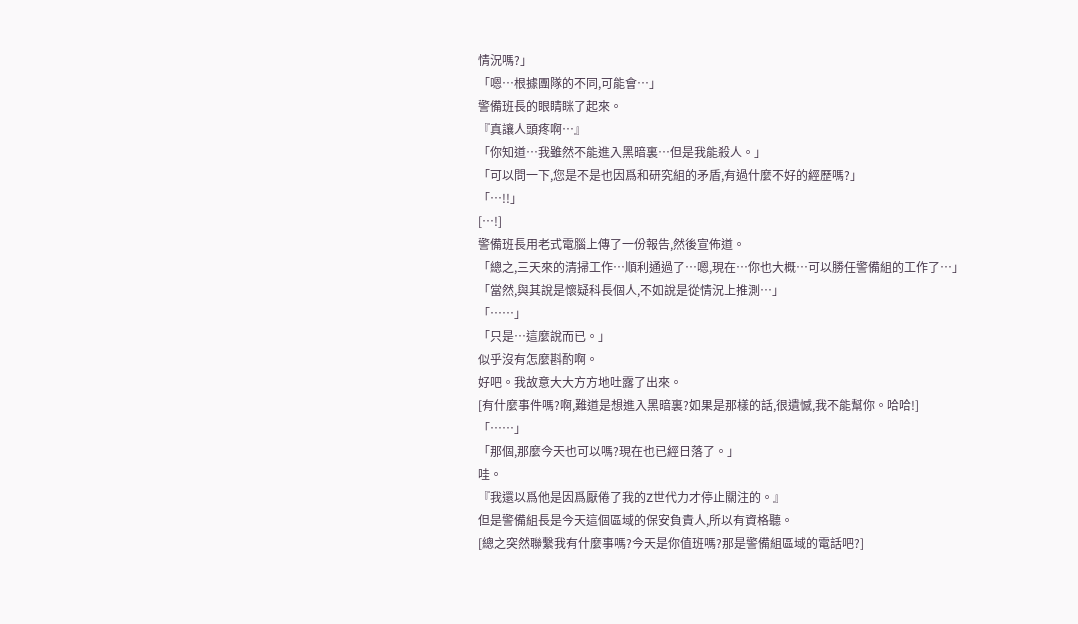情況嗎?」
「嗯…根據團隊的不同,可能會…」
警備班長的眼睛眯了起來。
『真讓人頭疼啊…』
「你知道…我雖然不能進入黑暗裏…但是我能殺人。」
「可以問一下,您是不是也因爲和研究組的矛盾,有過什麼不好的經歷嗎?」
「…!!」
[…!]
警備班長用老式電腦上傳了一份報告,然後宣佈道。
「總之,三天來的清掃工作…順利通過了…嗯,現在…你也大概…可以勝任警備組的工作了…」
「當然,與其說是懷疑科長個人,不如說是從情況上推測…」
「……」
「只是…這麼說而已。」
似乎沒有怎麼斟酌啊。
好吧。我故意大大方方地吐露了出來。
[有什麼事件嗎?啊,難道是想進入黑暗裏?如果是那樣的話,很遺憾,我不能幫你。哈哈!]
「……」
「那個,那麼今天也可以嗎?現在也已經日落了。」
哇。
『我還以爲他是因爲厭倦了我的Z世代力才停止關注的。』
但是警備組長是今天這個區域的保安負責人,所以有資格聽。
[總之突然聯繫我有什麼事嗎?今天是你值班嗎?那是警備組區域的電話吧?]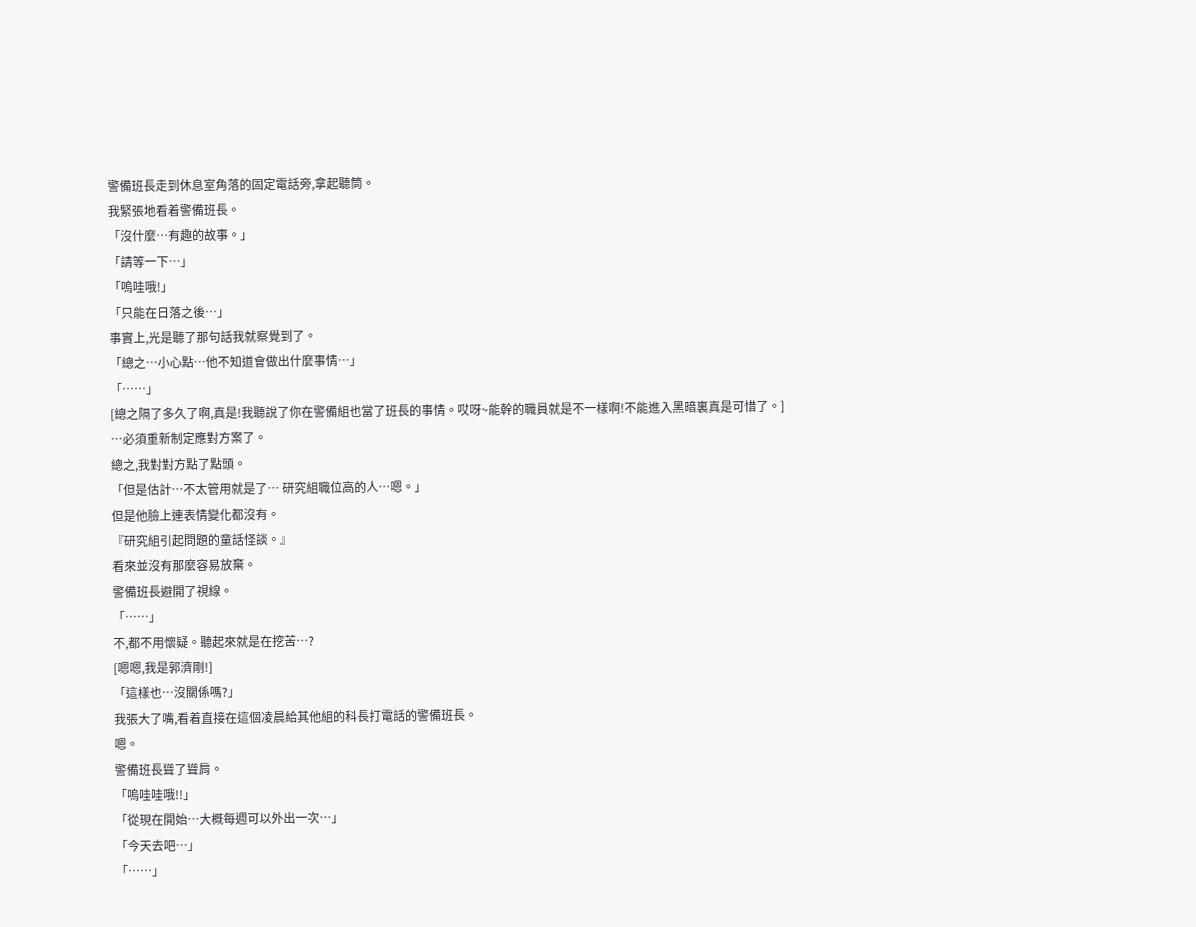警備班長走到休息室角落的固定電話旁,拿起聽筒。
我緊張地看着警備班長。
「沒什麼…有趣的故事。」
「請等一下…」
「嗚哇哦!」
「只能在日落之後…」
事實上,光是聽了那句話我就察覺到了。
「總之…小心點…他不知道會做出什麼事情…」
「……」
[總之隔了多久了啊,真是!我聽說了你在警備組也當了班長的事情。哎呀~能幹的職員就是不一樣啊!不能進入黑暗裏真是可惜了。]
…必須重新制定應對方案了。
總之,我對對方點了點頭。
「但是估計…不太管用就是了… 研究組職位高的人…嗯。」
但是他臉上連表情變化都沒有。
『研究組引起問題的童話怪談。』
看來並沒有那麼容易放棄。
警備班長避開了視線。
「……」
不,都不用懷疑。聽起來就是在挖苦…?
[嗯嗯,我是郭濟剛!]
「這樣也…沒關係嗎?」
我張大了嘴,看着直接在這個凌晨給其他組的科長打電話的警備班長。
嗯。
警備班長聳了聳肩。
「嗚哇哇哦!!」
「從現在開始…大概每週可以外出一次…」
「今天去吧…」
「……」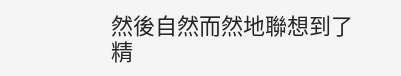然後自然而然地聯想到了精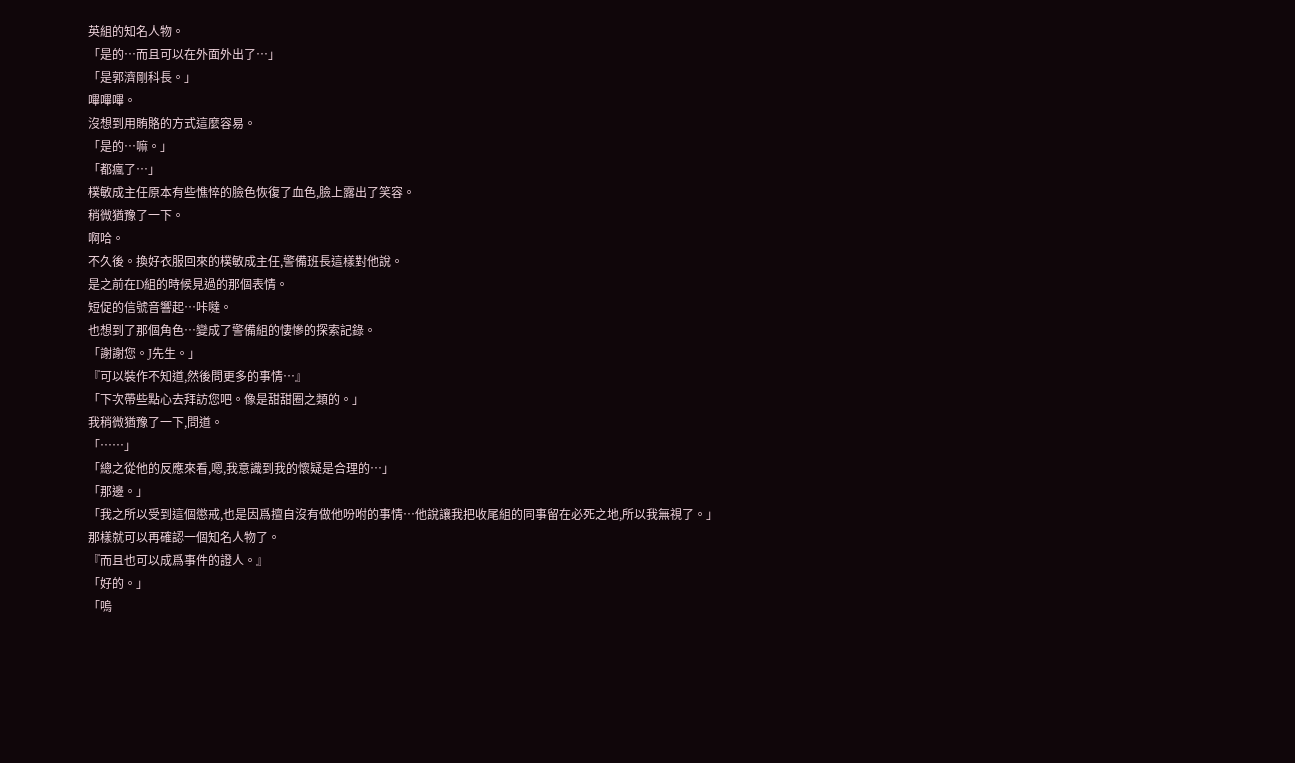英組的知名人物。
「是的…而且可以在外面外出了…」
「是郭濟剛科長。」
嗶嗶嗶。
沒想到用賄賂的方式這麼容易。
「是的…嘛。」
「都瘋了…」
樸敏成主任原本有些憔悴的臉色恢復了血色,臉上露出了笑容。
稍微猶豫了一下。
啊哈。
不久後。換好衣服回來的樸敏成主任,警備班長這樣對他說。
是之前在D組的時候見過的那個表情。
短促的信號音響起…咔噠。
也想到了那個角色…變成了警備組的悽慘的探索記錄。
「謝謝您。J先生。」
『可以裝作不知道,然後問更多的事情…』
「下次帶些點心去拜訪您吧。像是甜甜圈之類的。」
我稍微猶豫了一下,問道。
「……」
「總之從他的反應來看,嗯,我意識到我的懷疑是合理的…」
「那邊。」
「我之所以受到這個懲戒,也是因爲擅自沒有做他吩咐的事情…他說讓我把收尾組的同事留在必死之地,所以我無視了。」
那樣就可以再確認一個知名人物了。
『而且也可以成爲事件的證人。』
「好的。」
「嗚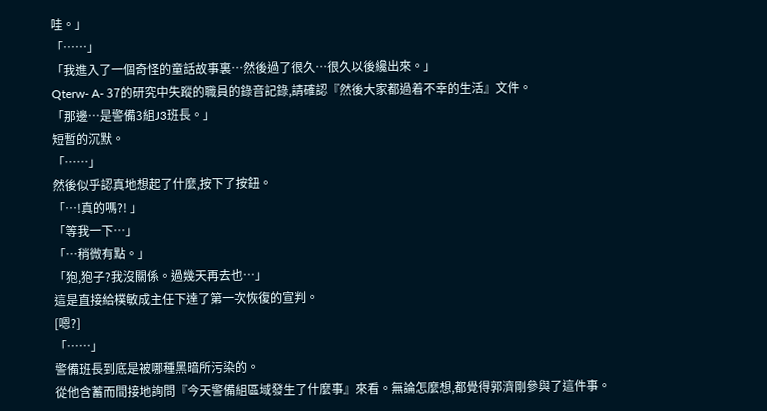哇。」
「……」
「我進入了一個奇怪的童話故事裏…然後過了很久…很久以後纔出來。」
Qterw- A- 37的研究中失蹤的職員的錄音記錄,請確認『然後大家都過着不幸的生活』文件。
「那邊…是警備3組J3班長。」
短暫的沉默。
「……」
然後似乎認真地想起了什麼,按下了按鈕。
「…!真的嗎?! 」
「等我一下…」
「…稍微有點。」
「狍,狍子?我沒關係。過幾天再去也…」
這是直接給樸敏成主任下達了第一次恢復的宣判。
[嗯?]
「……」
警備班長到底是被哪種黑暗所污染的。
從他含蓄而間接地詢問『今天警備組區域發生了什麼事』來看。無論怎麼想,都覺得郭濟剛參與了這件事。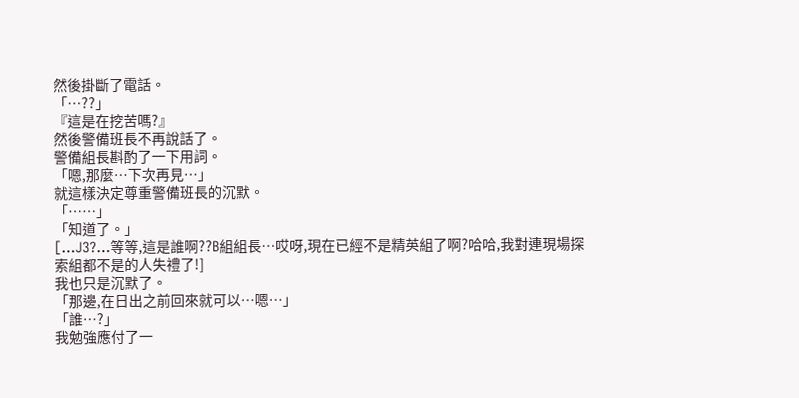然後掛斷了電話。
「…??」
『這是在挖苦嗎?』
然後警備班長不再說話了。
警備組長斟酌了一下用詞。
「嗯,那麼…下次再見…」
就這樣決定尊重警備班長的沉默。
「……」
「知道了。」
[…J3?…等等,這是誰啊??B組組長…哎呀,現在已經不是精英組了啊?哈哈,我對連現場探索組都不是的人失禮了!]
我也只是沉默了。
「那邊,在日出之前回來就可以…嗯…」
「誰…?」
我勉強應付了一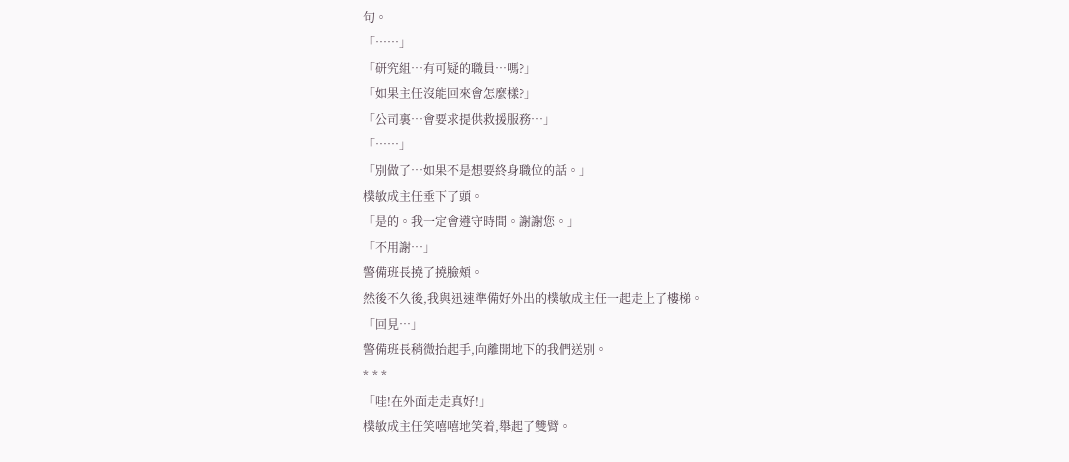句。
「……」
「研究組…有可疑的職員…嗎?」
「如果主任沒能回來會怎麼樣?」
「公司裏…會要求提供救援服務…」
「……」
「別做了…如果不是想要終身職位的話。」
樸敏成主任垂下了頭。
「是的。我一定會遵守時間。謝謝您。」
「不用謝…」
警備班長撓了撓臉頰。
然後不久後,我與迅速準備好外出的樸敏成主任一起走上了樓梯。
「回見…」
警備班長稍微抬起手,向離開地下的我們送別。
* * *
「哇!在外面走走真好!」
樸敏成主任笑嘻嘻地笑着,舉起了雙臂。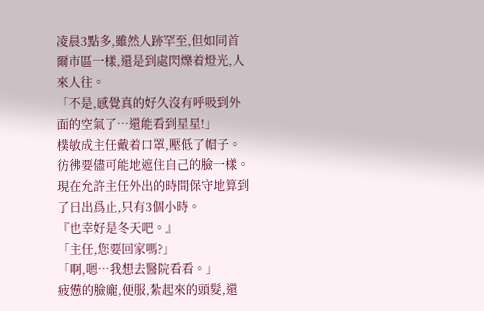凌晨3點多,雖然人跡罕至,但如同首爾市區一樣,還是到處閃爍着燈光,人來人往。
「不是,感覺真的好久沒有呼吸到外面的空氣了…還能看到星星!」
樸敏成主任戴着口罩,壓低了帽子。 彷彿要儘可能地遮住自己的臉一樣。
現在允許主任外出的時間保守地算到了日出爲止,只有3個小時。
『也幸好是冬天吧。』
「主任,您要回家嗎?」
「啊,嗯…我想去醫院看看。」
疲憊的臉龐,便服,紮起來的頭髮,還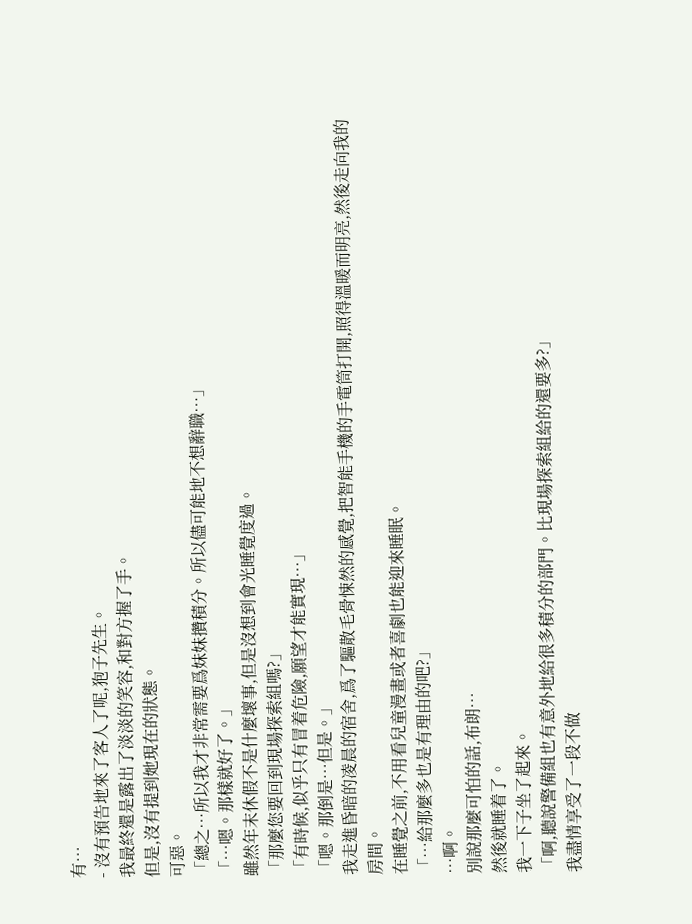有…
- 沒有預告地來了客人了呢,狍子先生。
我最終還是露出了淡淡的笑容,和對方握了手。
但是,沒有提到她現在的狀態。
可惡。
「總之…所以我才非常需要爲妹妹攢積分。所以儘可能地不想辭職…」
「…嗯。那樣就好了。」
雖然年末休假不是什麼壞事,但是沒想到會光睡覺度過。
「那麼您要回到現場探索組嗎?」
「有時候,似乎只有冒着危險,願望才能實現…」
「嗯。那倒是…但是。」
我走進昏暗的凌晨的宿舍,爲了驅散毛骨悚然的感覺,把智能手機的手電筒打開,照得溫暖而明亮,然後走向我的房間。
在睡覺之前,不用看兒童漫畫或者喜劇也能迎來睡眠。
「…給那麼多也是有理由的吧?」
…啊。
別說那麼可怕的話,布朗…
然後就睡着了。
我一下子坐了起來。
「啊,聽說警備組也有意外地給很多積分的部門。比現場探索組給的還要多?」
我盡情享受了一段不做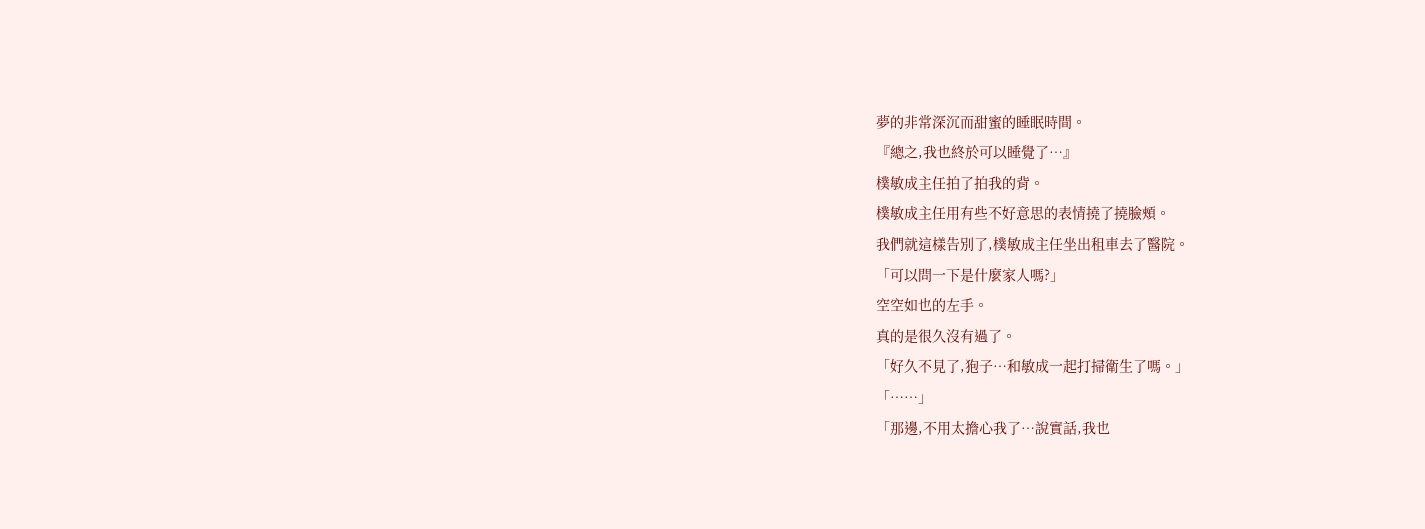夢的非常深沉而甜蜜的睡眠時間。
『總之,我也終於可以睡覺了…』
樸敏成主任拍了拍我的背。
樸敏成主任用有些不好意思的表情撓了撓臉頰。
我們就這樣告別了,樸敏成主任坐出租車去了醫院。
「可以問一下是什麼家人嗎?」
空空如也的左手。
真的是很久沒有過了。
「好久不見了,狍子…和敏成一起打掃衛生了嗎。」
「……」
「那邊,不用太擔心我了…說實話,我也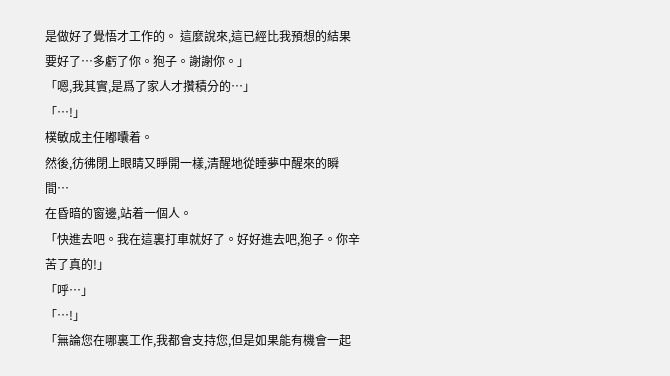是做好了覺悟才工作的。 這麼說來,這已經比我預想的結果要好了…多虧了你。狍子。謝謝你。」
「嗯,我其實,是爲了家人才攢積分的…」
「…!」
樸敏成主任嘟囔着。
然後,彷彿閉上眼睛又睜開一樣,清醒地從睡夢中醒來的瞬間…
在昏暗的窗邊,站着一個人。
「快進去吧。我在這裏打車就好了。好好進去吧,狍子。你辛苦了真的!」
「呼…」
「…!」
「無論您在哪裏工作,我都會支持您,但是如果能有機會一起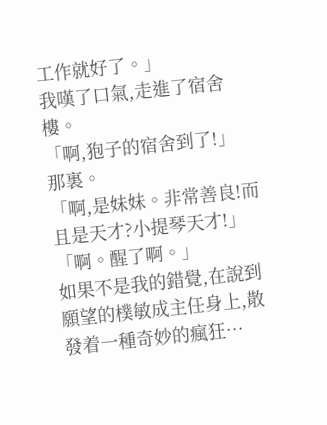工作就好了。」
我嘆了口氣,走進了宿舍樓。
「啊,狍子的宿舍到了!」
那裏。
「啊,是妹妹。非常善良!而且是天才?小提琴天才!」
「啊。醒了啊。」
如果不是我的錯覺,在說到願望的樸敏成主任身上,散發着一種奇妙的瘋狂…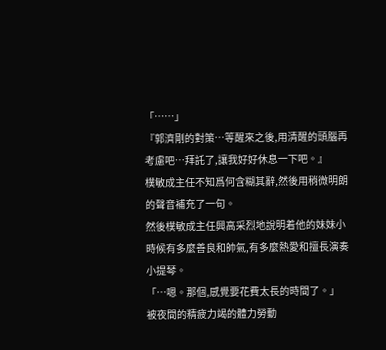「……」
『郭濟剛的對策…等醒來之後,用清醒的頭腦再考慮吧…拜託了,讓我好好休息一下吧。』
樸敏成主任不知爲何含糊其辭,然後用稍微明朗的聲音補充了一句。
然後樸敏成主任興高采烈地說明着他的妹妹小時候有多麼善良和帥氣,有多麼熱愛和擅長演奏小提琴。
「…嗯。那個,感覺要花費太長的時間了。」
被夜間的精疲力竭的體力勞動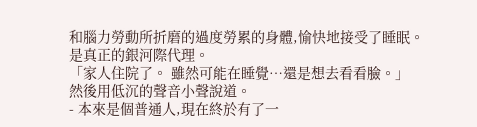和腦力勞動所折磨的過度勞累的身體,愉快地接受了睡眠。
是真正的銀河際代理。
「家人住院了。 雖然可能在睡覺…還是想去看看臉。」
然後用低沉的聲音小聲說道。
- 本來是個普通人,現在終於有了一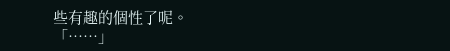些有趣的個性了呢。
「……」